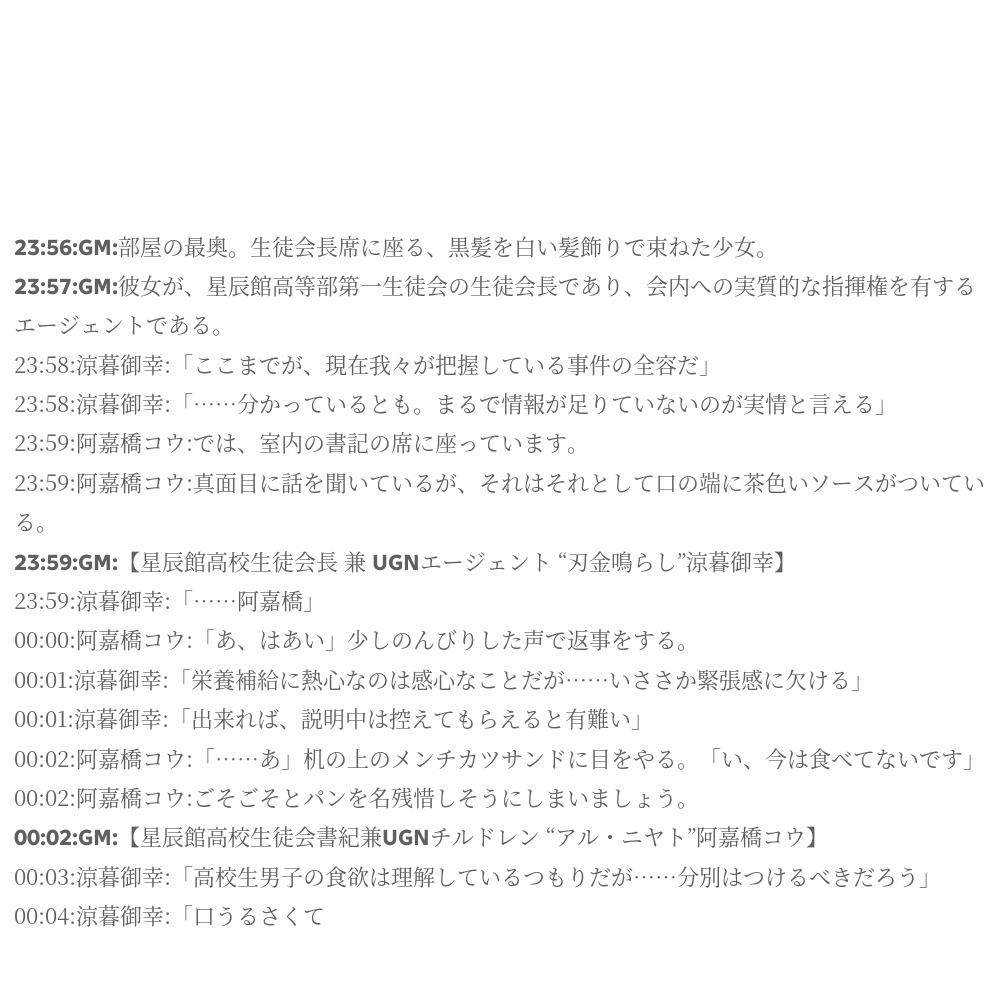23:56:GM:部屋の最奥。生徒会長席に座る、黒髪を白い髪飾りで束ねた少女。
23:57:GM:彼女が、星辰館高等部第一生徒会の生徒会長であり、会内への実質的な指揮権を有するエージェントである。
23:58:涼暮御幸:「ここまでが、現在我々が把握している事件の全容だ」
23:58:涼暮御幸:「……分かっているとも。まるで情報が足りていないのが実情と言える」
23:59:阿嘉橋コウ:では、室内の書記の席に座っています。
23:59:阿嘉橋コウ:真面目に話を聞いているが、それはそれとして口の端に茶色いソースがついている。
23:59:GM:【星辰館高校生徒会長 兼 UGNエージェント “刃金鳴らし”涼暮御幸】
23:59:涼暮御幸:「……阿嘉橋」
00:00:阿嘉橋コウ:「あ、はあい」少しのんびりした声で返事をする。
00:01:涼暮御幸:「栄養補給に熱心なのは感心なことだが……いささか緊張感に欠ける」
00:01:涼暮御幸:「出来れば、説明中は控えてもらえると有難い」
00:02:阿嘉橋コウ:「……あ」机の上のメンチカツサンドに目をやる。「い、今は食べてないです」
00:02:阿嘉橋コウ:ごそごそとパンを名残惜しそうにしまいましょう。
00:02:GM:【星辰館高校生徒会書紀兼UGNチルドレン “アル・ニヤト”阿嘉橋コウ】
00:03:涼暮御幸:「高校生男子の食欲は理解しているつもりだが……分別はつけるべきだろう」
00:04:涼暮御幸:「口うるさくて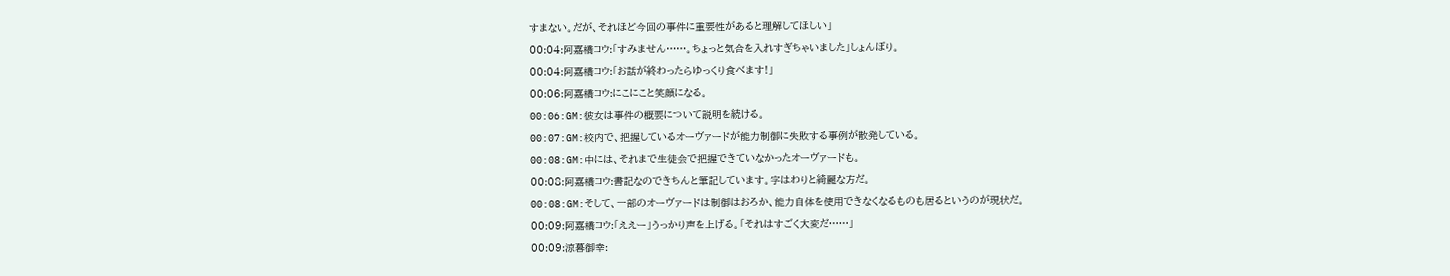すまない。だが、それほど今回の事件に重要性があると理解してほしい」
00:04:阿嘉橋コウ:「すみません……。ちょっと気合を入れすぎちゃいました」しょんぼり。
00:04:阿嘉橋コウ:「お話が終わったらゆっくり食べます!」
00:06:阿嘉橋コウ:にこにこと笑顔になる。
00:06:GM:彼女は事件の概要について説明を続ける。
00:07:GM:校内で、把握しているオーヴァードが能力制御に失敗する事例が散発している。
00:08:GM:中には、それまで生徒会で把握できていなかったオーヴァードも。
00:08:阿嘉橋コウ:書記なのできちんと筆記しています。字はわりと綺麗な方だ。
00:08:GM:そして、一部のオーヴァードは制御はおろか、能力自体を使用できなくなるものも居るというのが現状だ。
00:09:阿嘉橋コウ:「ええー」うっかり声を上げる。「それはすごく大変だ……」
00:09:涼暮御幸: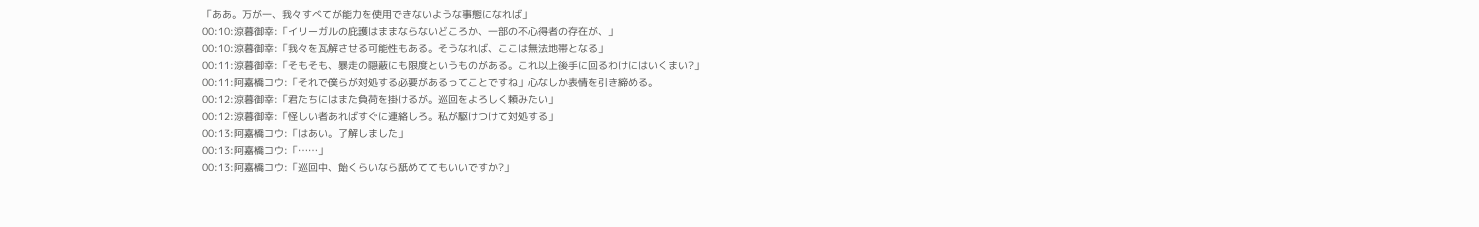「ああ。万が一、我々すべてが能力を使用できないような事態になれば」
00:10:涼暮御幸:「イリーガルの庇護はままならないどころか、一部の不心得者の存在が、」
00:10:涼暮御幸:「我々を瓦解させる可能性もある。そうなれば、ここは無法地帯となる」
00:11:涼暮御幸:「そもそも、暴走の隠蔽にも限度というものがある。これ以上後手に回るわけにはいくまい?」
00:11:阿嘉橋コウ:「それで僕らが対処する必要があるってことですね」心なしか表情を引き締める。
00:12:涼暮御幸:「君たちにはまた負荷を掛けるが。巡回をよろしく頼みたい」
00:12:涼暮御幸:「怪しい者あればすぐに連絡しろ。私が駆けつけて対処する」
00:13:阿嘉橋コウ:「はあい。了解しました」
00:13:阿嘉橋コウ:「……」
00:13:阿嘉橋コウ:「巡回中、飴くらいなら舐めててもいいですか?」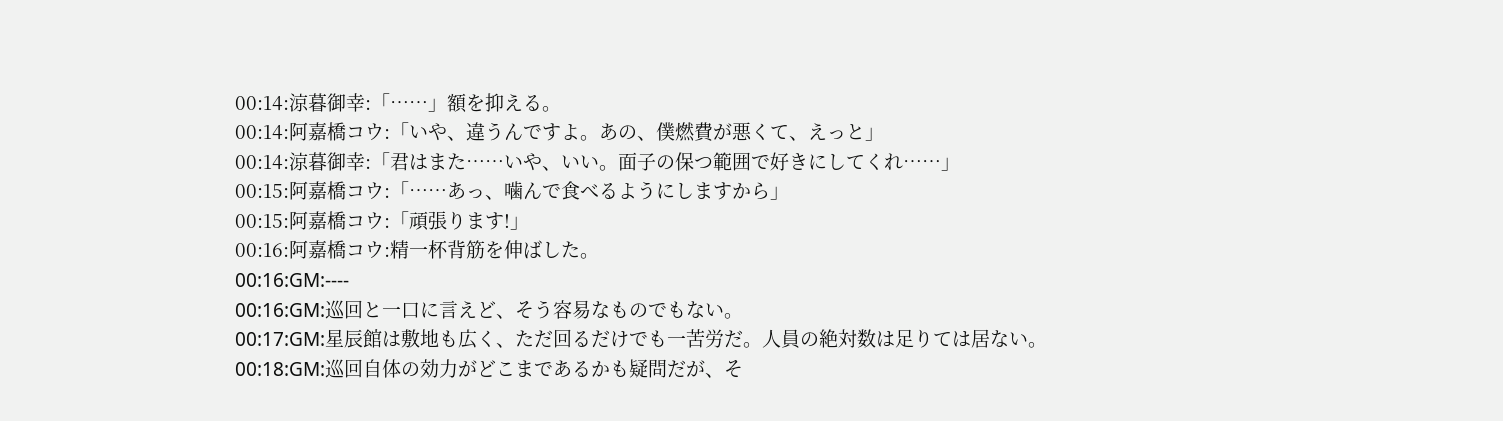00:14:涼暮御幸:「……」額を抑える。
00:14:阿嘉橋コウ:「いや、違うんですよ。あの、僕燃費が悪くて、えっと」
00:14:涼暮御幸:「君はまた……いや、いい。面子の保つ範囲で好きにしてくれ……」
00:15:阿嘉橋コウ:「……あっ、噛んで食べるようにしますから」
00:15:阿嘉橋コウ:「頑張ります!」
00:16:阿嘉橋コウ:精一杯背筋を伸ばした。
00:16:GM:----
00:16:GM:巡回と一口に言えど、そう容易なものでもない。
00:17:GM:星辰館は敷地も広く、ただ回るだけでも一苦労だ。人員の絶対数は足りては居ない。
00:18:GM:巡回自体の効力がどこまであるかも疑問だが、そ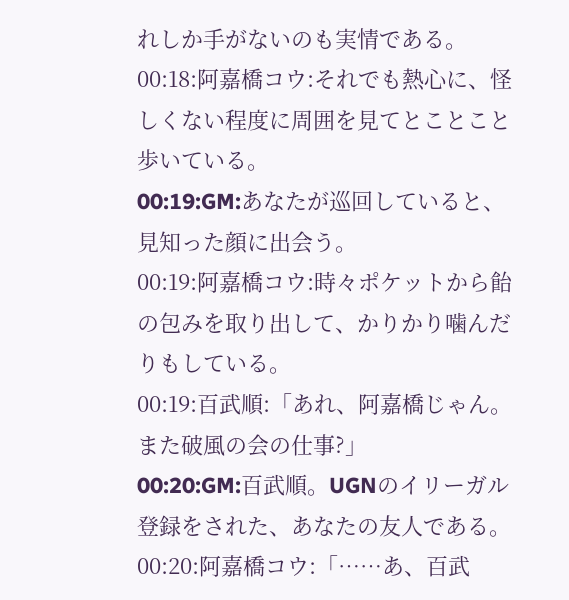れしか手がないのも実情である。
00:18:阿嘉橋コウ:それでも熱心に、怪しくない程度に周囲を見てとことこと歩いている。
00:19:GM:あなたが巡回していると、見知った顔に出会う。
00:19:阿嘉橋コウ:時々ポケットから飴の包みを取り出して、かりかり噛んだりもしている。
00:19:百武順:「あれ、阿嘉橋じゃん。また破風の会の仕事?」
00:20:GM:百武順。UGNのイリーガル登録をされた、あなたの友人である。
00:20:阿嘉橋コウ:「……あ、百武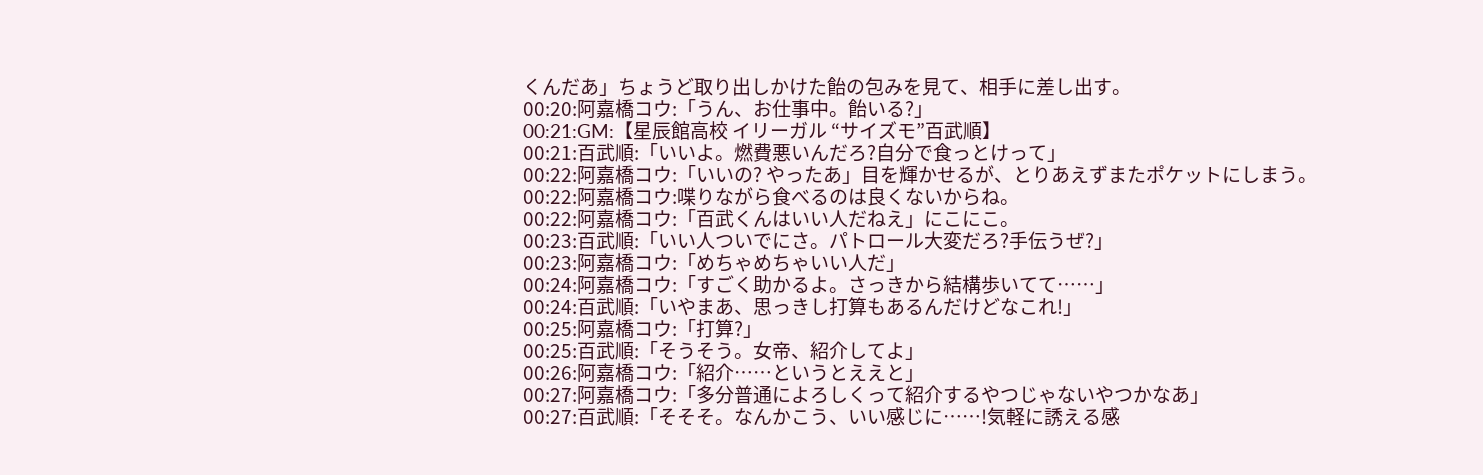くんだあ」ちょうど取り出しかけた飴の包みを見て、相手に差し出す。
00:20:阿嘉橋コウ:「うん、お仕事中。飴いる?」
00:21:GM:【星辰館高校 イリーガル “サイズモ”百武順】
00:21:百武順:「いいよ。燃費悪いんだろ?自分で食っとけって」
00:22:阿嘉橋コウ:「いいの? やったあ」目を輝かせるが、とりあえずまたポケットにしまう。
00:22:阿嘉橋コウ:喋りながら食べるのは良くないからね。
00:22:阿嘉橋コウ:「百武くんはいい人だねえ」にこにこ。
00:23:百武順:「いい人ついでにさ。パトロール大変だろ?手伝うぜ?」
00:23:阿嘉橋コウ:「めちゃめちゃいい人だ」
00:24:阿嘉橋コウ:「すごく助かるよ。さっきから結構歩いてて……」
00:24:百武順:「いやまあ、思っきし打算もあるんだけどなこれ!」
00:25:阿嘉橋コウ:「打算?」
00:25:百武順:「そうそう。女帝、紹介してよ」
00:26:阿嘉橋コウ:「紹介……というとええと」
00:27:阿嘉橋コウ:「多分普通によろしくって紹介するやつじゃないやつかなあ」
00:27:百武順:「そそそ。なんかこう、いい感じに……!気軽に誘える感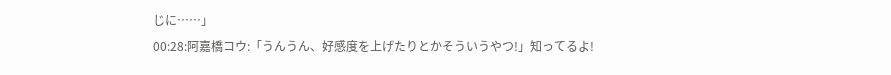じに……」
00:28:阿嘉橋コウ:「うんうん、好感度を上げたりとかそういうやつ!」知ってるよ!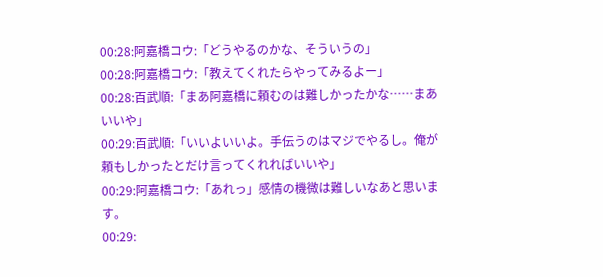00:28:阿嘉橋コウ:「どうやるのかな、そういうの」
00:28:阿嘉橋コウ:「教えてくれたらやってみるよー」
00:28:百武順:「まあ阿嘉橋に頼むのは難しかったかな……まあいいや」
00:29:百武順:「いいよいいよ。手伝うのはマジでやるし。俺が頼もしかったとだけ言ってくれればいいや」
00:29:阿嘉橋コウ:「あれっ」感情の機微は難しいなあと思います。
00:29: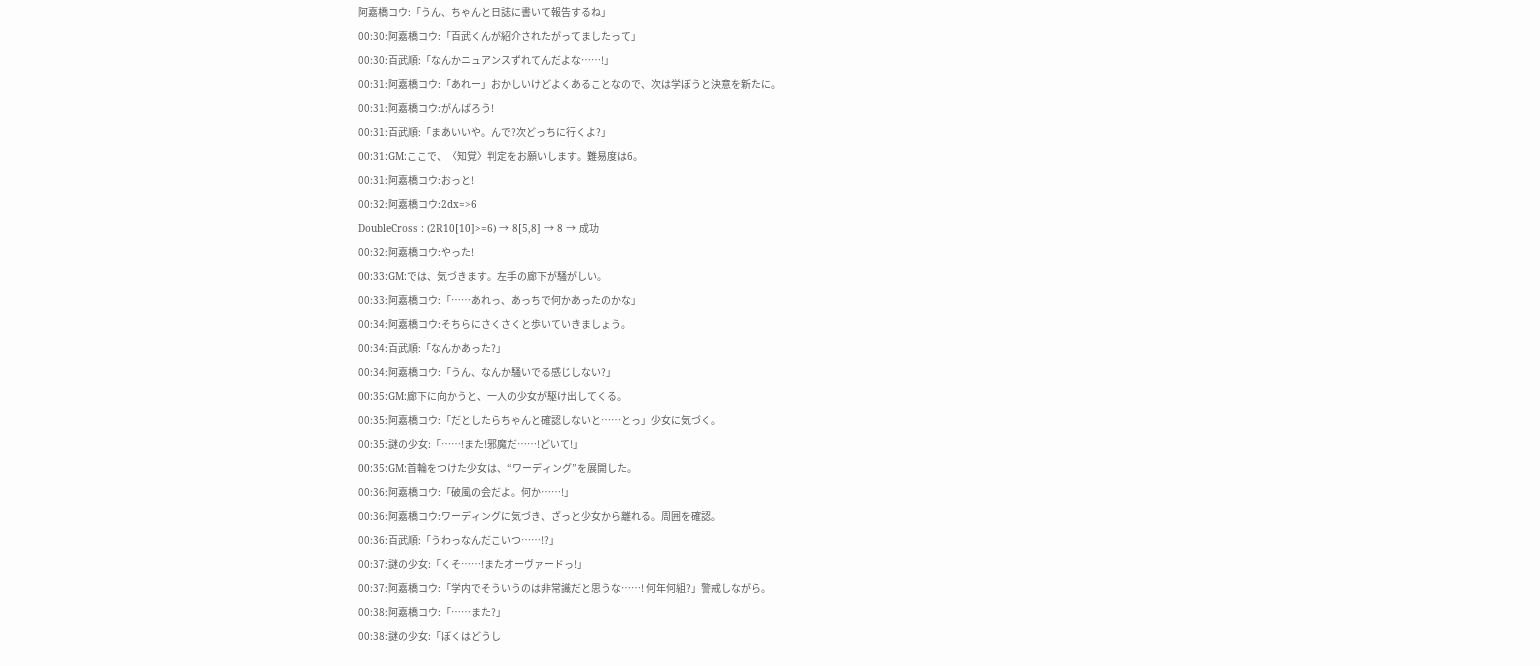阿嘉橋コウ:「うん、ちゃんと日誌に書いて報告するね」
00:30:阿嘉橋コウ:「百武くんが紹介されたがってましたって」
00:30:百武順:「なんかニュアンスずれてんだよな……!」
00:31:阿嘉橋コウ:「あれー」おかしいけどよくあることなので、次は学ぼうと決意を新たに。
00:31:阿嘉橋コウ:がんばろう!
00:31:百武順:「まあいいや。んで?次どっちに行くよ?」
00:31:GM:ここで、〈知覚〉判定をお願いします。難易度は6。
00:31:阿嘉橋コウ:おっと!
00:32:阿嘉橋コウ:2dx=>6
DoubleCross : (2R10[10]>=6) → 8[5,8] → 8 → 成功
00:32:阿嘉橋コウ:やった!
00:33:GM:では、気づきます。左手の廊下が騒がしい。
00:33:阿嘉橋コウ:「……あれっ、あっちで何かあったのかな」
00:34:阿嘉橋コウ:そちらにさくさくと歩いていきましょう。
00:34:百武順:「なんかあった?」
00:34:阿嘉橋コウ:「うん、なんか騒いでる感じしない?」
00:35:GM:廊下に向かうと、一人の少女が駆け出してくる。
00:35:阿嘉橋コウ:「だとしたらちゃんと確認しないと……とっ」少女に気づく。
00:35:謎の少女:「……!また!邪魔だ……!どいて!」
00:35:GM:首輪をつけた少女は、“ワーディング”を展開した。
00:36:阿嘉橋コウ:「破風の会だよ。何か……!」
00:36:阿嘉橋コウ:ワーディングに気づき、ざっと少女から離れる。周囲を確認。
00:36:百武順:「うわっなんだこいつ……!?」
00:37:謎の少女:「くそ……!またオーヴァードっ!」
00:37:阿嘉橋コウ:「学内でそういうのは非常識だと思うな……! 何年何組?」警戒しながら。
00:38:阿嘉橋コウ:「……また?」
00:38:謎の少女:「ぼくはどうし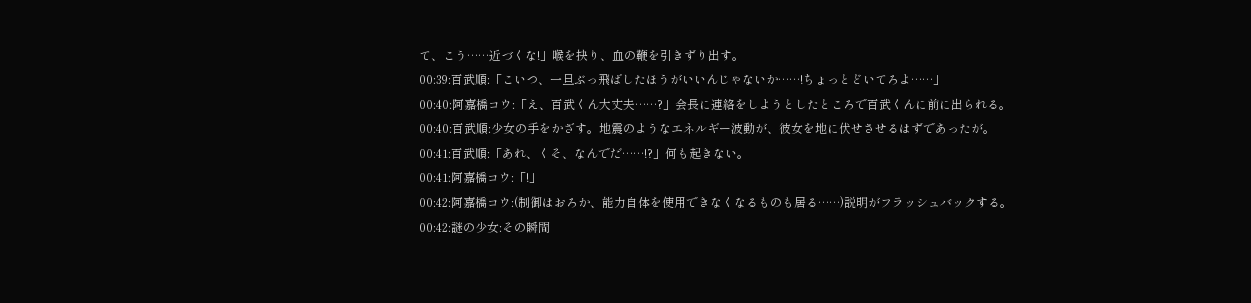て、こう……近づくな!」喉を抉り、血の鞭を引きずり出す。
00:39:百武順:「こいつ、一旦ぶっ飛ばしたほうがいいんじゃないか……!ちょっとどいてろよ……」
00:40:阿嘉橋コウ:「え、百武くん大丈夫……?」会長に連絡をしようとしたところで百武くんに前に出られる。
00:40:百武順:少女の手をかざす。地震のようなエネルギー波動が、彼女を地に伏せさせるはずであったが。
00:41:百武順:「あれ、くそ、なんでだ……!?」何も起きない。
00:41:阿嘉橋コウ:「!」
00:42:阿嘉橋コウ:(制御はおろか、能力自体を使用できなくなるものも居る……)説明がフラッシュバックする。
00:42:謎の少女:その瞬間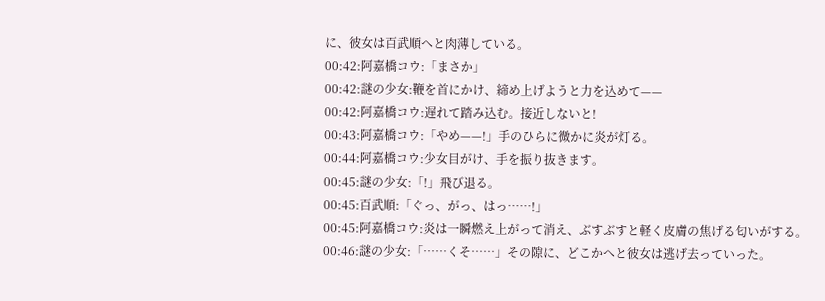に、彼女は百武順へと肉薄している。
00:42:阿嘉橋コウ:「まさか」
00:42:謎の少女:鞭を首にかけ、締め上げようと力を込めて——
00:42:阿嘉橋コウ:遅れて踏み込む。接近しないと!
00:43:阿嘉橋コウ:「やめ——!」手のひらに微かに炎が灯る。
00:44:阿嘉橋コウ:少女目がけ、手を振り抜きます。
00:45:謎の少女:「!」飛び退る。
00:45:百武順:「ぐっ、がっ、はっ……!」
00:45:阿嘉橋コウ:炎は一瞬燃え上がって消え、ぶすぶすと軽く皮膚の焦げる匂いがする。
00:46:謎の少女:「……くそ……」その隙に、どこかへと彼女は逃げ去っていった。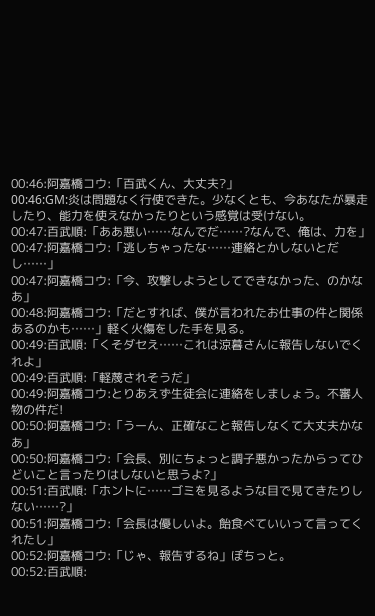00:46:阿嘉橋コウ:「百武くん、大丈夫?」
00:46:GM:炎は問題なく行使できた。少なくとも、今あなたが暴走したり、能力を使えなかったりという感覚は受けない。
00:47:百武順:「ああ悪い……なんでだ……?なんで、俺は、力を」
00:47:阿嘉橋コウ:「逃しちゃったな……連絡とかしないとだし……」
00:47:阿嘉橋コウ:「今、攻撃しようとしてできなかった、のかなあ」
00:48:阿嘉橋コウ:「だとすれば、僕が言われたお仕事の件と関係あるのかも……」軽く火傷をした手を見る。
00:49:百武順:「くそダセえ……これは涼暮さんに報告しないでくれよ」
00:49:百武順:「軽蔑されそうだ」
00:49:阿嘉橋コウ:とりあえず生徒会に連絡をしましょう。不審人物の件だ!
00:50:阿嘉橋コウ:「うーん、正確なこと報告しなくて大丈夫かなあ」
00:50:阿嘉橋コウ:「会長、別にちょっと調子悪かったからってひどいこと言ったりはしないと思うよ?」
00:51:百武順:「ホントに……ゴミを見るような目で見てきたりしない……?」
00:51:阿嘉橋コウ:「会長は優しいよ。飴食べていいって言ってくれたし」
00:52:阿嘉橋コウ:「じゃ、報告するね」ぽちっと。
00:52:百武順: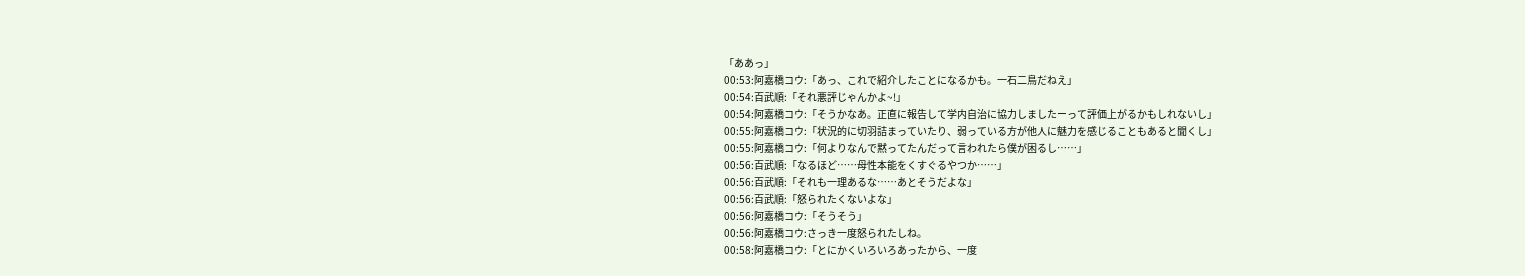「ああっ」
00:53:阿嘉橋コウ:「あっ、これで紹介したことになるかも。一石二鳥だねえ」
00:54:百武順:「それ悪評じゃんかよ~!」
00:54:阿嘉橋コウ:「そうかなあ。正直に報告して学内自治に協力しましたーって評価上がるかもしれないし」
00:55:阿嘉橋コウ:「状況的に切羽詰まっていたり、弱っている方が他人に魅力を感じることもあると聞くし」
00:55:阿嘉橋コウ:「何よりなんで黙ってたんだって言われたら僕が困るし……」
00:56:百武順:「なるほど……母性本能をくすぐるやつか……」
00:56:百武順:「それも一理あるな……あとそうだよな」
00:56:百武順:「怒られたくないよな」
00:56:阿嘉橋コウ:「そうそう」
00:56:阿嘉橋コウ:さっき一度怒られたしね。
00:58:阿嘉橋コウ:「とにかくいろいろあったから、一度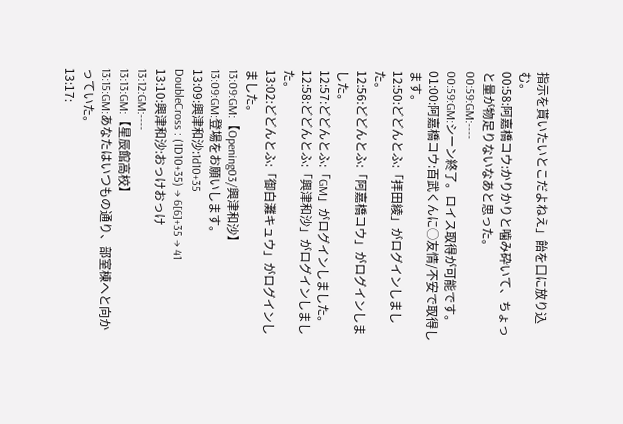指示を貰いたいとこだよねえ」飴を口に放り込む。
00:58:阿嘉橋コウ:かりかりと噛み砕いて、ちょっと量が物足りないなあと思った。
00:59:GM:----
00:59:GM:シーン終了。ロイス取得が可能です。
01:00:阿嘉橋コウ:百武くんに◯友情/不安で取得します。
12:50:どどんとふ:「拝田綾」がログインしました。
12:56:どどんとふ:「阿嘉橋コウ」がログインしました。
12:57:どどんとふ:「GM」がログインしました。
12:58:どどんとふ:「興津和沙」がログインしました。
13:02:どどんとふ:「御白灘キュウ」がログインしました。
13:09:GM:【Opening03/興津和沙】
13:09:GM:登場をお願いします。
13:09:興津和沙:1d10+35
DoubleCross : (1D10+35) → 6[6]+35 → 41
13:10:興津和沙:おっけおっけ
13:12:GM:----
13:13:GM:【星辰館高校】
13:15:GM:あなたはいつもの通り、部室棟へと向かっていた。
13:17: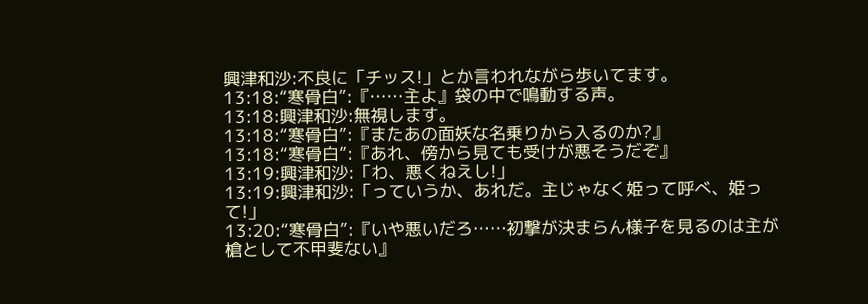興津和沙:不良に「チッス!」とか言われながら歩いてます。
13:18:“寒骨白”:『……主よ』袋の中で鳴動する声。
13:18:興津和沙:無視します。
13:18:“寒骨白”:『またあの面妖な名乗りから入るのか?』
13:18:“寒骨白”:『あれ、傍から見ても受けが悪そうだぞ』
13:19:興津和沙:「わ、悪くねえし!」
13:19:興津和沙:「っていうか、あれだ。主じゃなく姫って呼べ、姫って!」
13:20:“寒骨白”:『いや悪いだろ……初撃が決まらん様子を見るのは主が槍として不甲斐ない』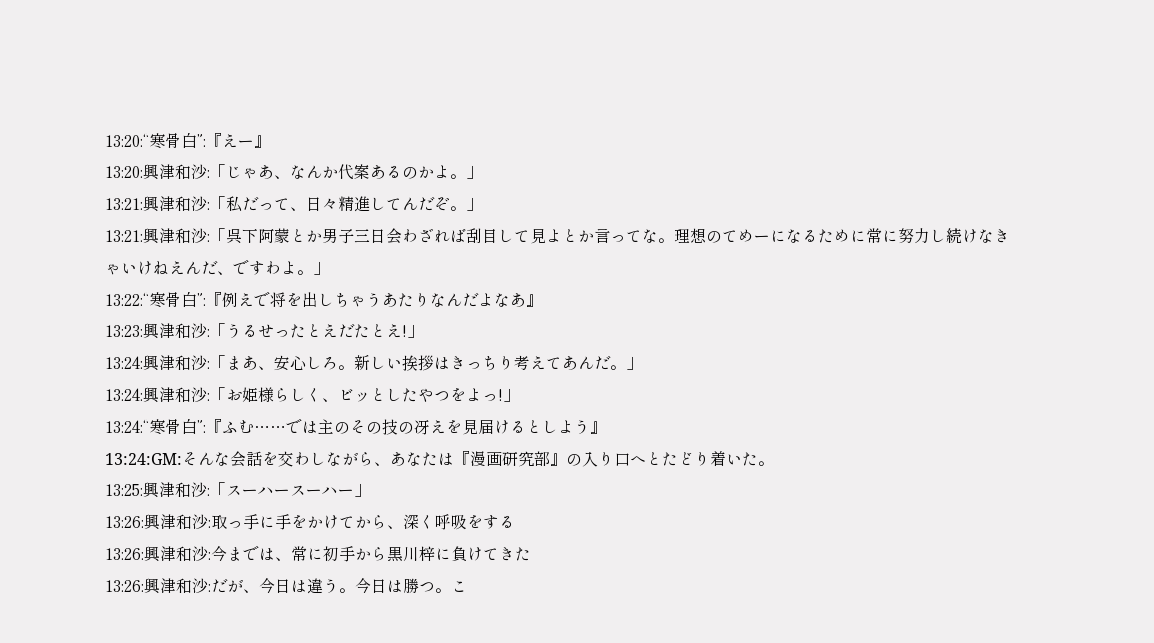13:20:“寒骨白”:『えー』
13:20:興津和沙:「じゃあ、なんか代案あるのかよ。」
13:21:興津和沙:「私だって、日々精進してんだぞ。」
13:21:興津和沙:「呉下阿蒙とか男子三日会わざれば刮目して見よとか言ってな。理想のてめーになるために常に努力し続けなきゃいけねえんだ、ですわよ。」
13:22:“寒骨白”:『例えで将を出しちゃうあたりなんだよなあ』
13:23:興津和沙:「うるせったとえだたとえ!」
13:24:興津和沙:「まあ、安心しろ。新しい挨拶はきっちり考えてあんだ。」
13:24:興津和沙:「お姫様らしく、ビッとしたやつをよっ!」
13:24:“寒骨白”:『ふむ……では主のその技の冴えを見届けるとしよう』
13:24:GM:そんな会話を交わしながら、あなたは『漫画研究部』の入り口へとたどり着いた。
13:25:興津和沙:「スーハースーハー」
13:26:興津和沙:取っ手に手をかけてから、深く呼吸をする
13:26:興津和沙:今までは、常に初手から黒川梓に負けてきた
13:26:興津和沙:だが、今日は違う。今日は勝つ。こ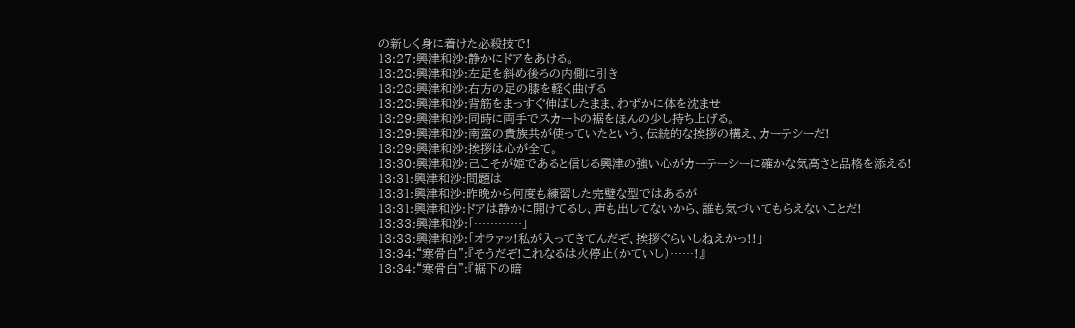の新しく身に着けた必殺技で!
13:27:興津和沙:静かにドアをあける。
13:28:興津和沙:左足を斜め後ろの内側に引き
13:28:興津和沙:右方の足の膝を軽く曲げる
13:28:興津和沙:背筋をまっすぐ伸ばしたまま、わずかに体を沈ませ
13:29:興津和沙:同時に両手でスカートの裾をほんの少し持ち上げる。
13:29:興津和沙:南蛮の貴族共が使っていたという、伝統的な挨拶の構え、カーテシーだ!
13:29:興津和沙:挨拶は心が全て。
13:30:興津和沙:己こそが姫であると信じる興津の強い心がカーテーシーに確かな気高さと品格を添える!
13:31:興津和沙:問題は
13:31:興津和沙:昨晩から何度も練習した完璧な型ではあるが
13:31:興津和沙:ドアは静かに開けてるし、声も出してないから、誰も気づいてもらえないことだ!
13:33:興津和沙:「…………」
13:33:興津和沙:「オラァッ!私が入ってきてんだぞ、挨拶ぐらいしねえかっ!!」
13:34:“寒骨白”:『そうだぞ!これなるは火停止(かていし)……!』
13:34:“寒骨白”:『裾下の暗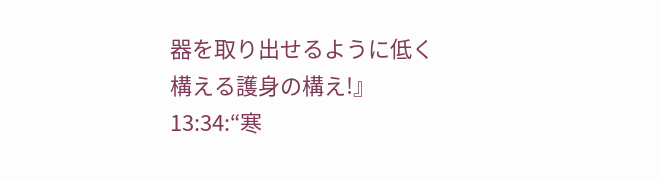器を取り出せるように低く構える護身の構え!』
13:34:“寒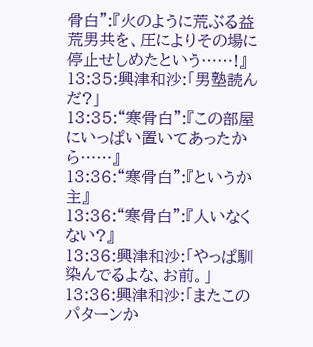骨白”:『火のように荒ぶる益荒男共を、圧によりその場に停止せしめたという……!』
13:35:興津和沙:「男塾読んだ?」
13:35:“寒骨白”:『この部屋にいっぱい置いてあったから……』
13:36:“寒骨白”:『というか主』
13:36:“寒骨白”:『人いなくない?』
13:36:興津和沙:「やっぱ馴染んでるよな、お前。」
13:36:興津和沙:「またこのパターンか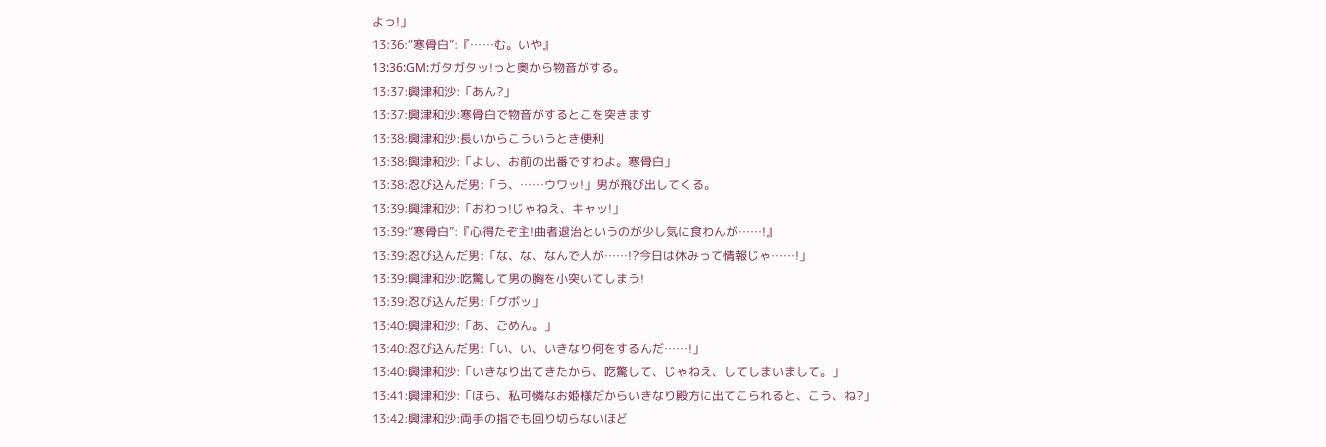よっ!」
13:36:“寒骨白”:『……む。いや』
13:36:GM:ガタガタッ!っと奥から物音がする。
13:37:興津和沙:「あん?」
13:37:興津和沙:寒骨白で物音がするとこを突きます
13:38:興津和沙:長いからこういうとき便利
13:38:興津和沙:「よし、お前の出番ですわよ。寒骨白」
13:38:忍び込んだ男:「う、……ウワッ!」男が飛び出してくる。
13:39:興津和沙:「おわっ!じゃねえ、キャッ!」
13:39:“寒骨白”:『心得たぞ主!曲者退治というのが少し気に食わんが……!』
13:39:忍び込んだ男:「な、な、なんで人が……!?今日は休みって情報じゃ……!」
13:39:興津和沙:吃驚して男の胸を小突いてしまう!
13:39:忍び込んだ男:「グボッ」
13:40:興津和沙:「あ、ごめん。」
13:40:忍び込んだ男:「い、い、いきなり何をするんだ……!」
13:40:興津和沙:「いきなり出てきたから、吃驚して、じゃねえ、してしまいまして。」
13:41:興津和沙:「ほら、私可憐なお姫様だからいきなり殿方に出てこられると、こう、ね?」
13:42:興津和沙:両手の指でも回り切らないほど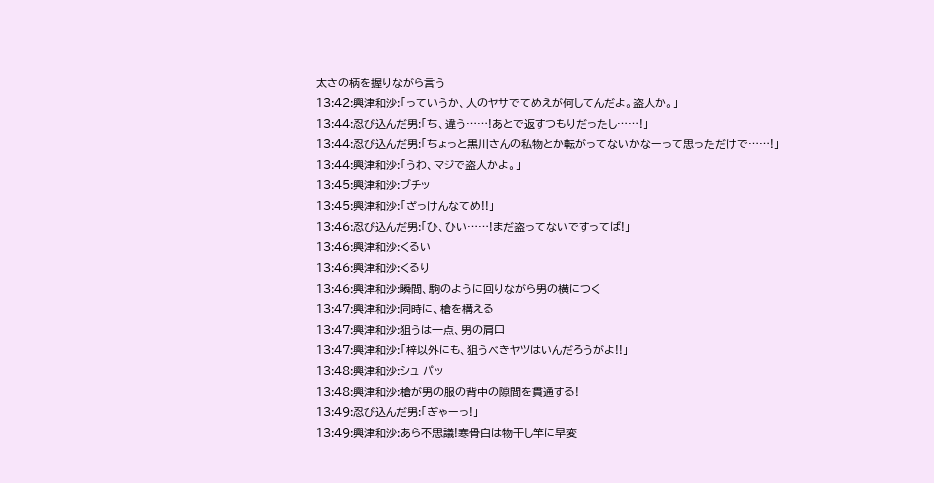太さの柄を握りながら言う
13:42:興津和沙:「っていうか、人のヤサでてめえが何してんだよ。盗人か。」
13:44:忍び込んだ男:「ち、違う……!あとで返すつもりだったし……!」
13:44:忍び込んだ男:「ちょっと黒川さんの私物とか転がってないかなーって思っただけで……!」
13:44:興津和沙:「うわ、マジで盗人かよ。」
13:45:興津和沙:ブチッ
13:45:興津和沙:「ざっけんなてめ!!」
13:46:忍び込んだ男:「ひ、ひい……!まだ盗ってないですってば!」
13:46:興津和沙:くるい
13:46:興津和沙:くるり
13:46:興津和沙:瞬間、駒のように回りながら男の横につく
13:47:興津和沙:同時に、槍を構える
13:47:興津和沙:狙うは一点、男の肩口
13:47:興津和沙:「梓以外にも、狙うべきヤツはいんだろうがよ!!」
13:48:興津和沙:シュ パッ
13:48:興津和沙:槍が男の服の背中の隙間を貫通する!
13:49:忍び込んだ男:「ぎゃーっ!」
13:49:興津和沙:あら不思議!寒骨白は物干し竿に早変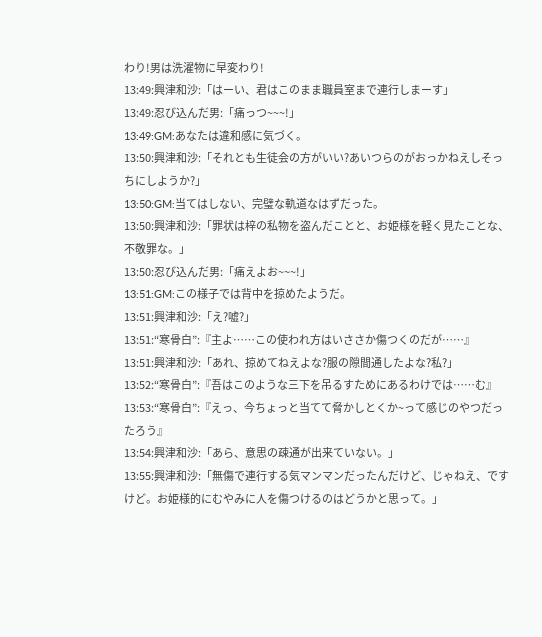わり!男は洗濯物に早変わり!
13:49:興津和沙:「はーい、君はこのまま職員室まで連行しまーす」
13:49:忍び込んだ男:「痛っつ~~~!」
13:49:GM:あなたは違和感に気づく。
13:50:興津和沙:「それとも生徒会の方がいい?あいつらのがおっかねえしそっちにしようか?」
13:50:GM:当てはしない、完璧な軌道なはずだった。
13:50:興津和沙:「罪状は梓の私物を盗んだことと、お姫様を軽く見たことな、不敬罪な。」
13:50:忍び込んだ男:「痛えよお~~~!」
13:51:GM:この様子では背中を掠めたようだ。
13:51:興津和沙:「え?嘘?」
13:51:“寒骨白”:『主よ……この使われ方はいささか傷つくのだが……』
13:51:興津和沙:「あれ、掠めてねえよな?服の隙間通したよな?私?」
13:52:“寒骨白”:『吾はこのような三下を吊るすためにあるわけでは……む』
13:53:“寒骨白”:『えっ、今ちょっと当てて脅かしとくか~って感じのやつだったろう』
13:54:興津和沙:「あら、意思の疎通が出来ていない。」
13:55:興津和沙:「無傷で連行する気マンマンだったんだけど、じゃねえ、ですけど。お姫様的にむやみに人を傷つけるのはどうかと思って。」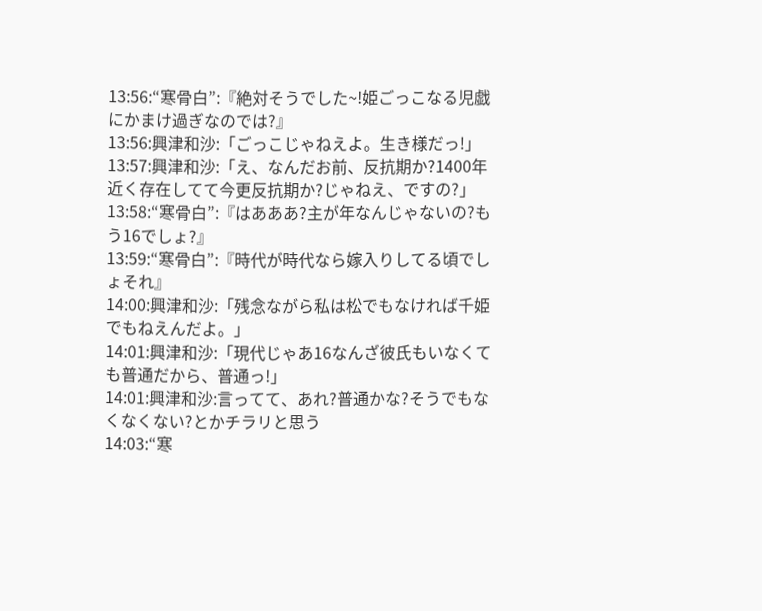13:56:“寒骨白”:『絶対そうでした~!姫ごっこなる児戯にかまけ過ぎなのでは?』
13:56:興津和沙:「ごっこじゃねえよ。生き様だっ!」
13:57:興津和沙:「え、なんだお前、反抗期か?1400年近く存在してて今更反抗期か?じゃねえ、ですの?」
13:58:“寒骨白”:『はあああ?主が年なんじゃないの?もう16でしょ?』
13:59:“寒骨白”:『時代が時代なら嫁入りしてる頃でしょそれ』
14:00:興津和沙:「残念ながら私は松でもなければ千姫でもねえんだよ。」
14:01:興津和沙:「現代じゃあ16なんざ彼氏もいなくても普通だから、普通っ!」
14:01:興津和沙:言ってて、あれ?普通かな?そうでもなくなくない?とかチラリと思う
14:03:“寒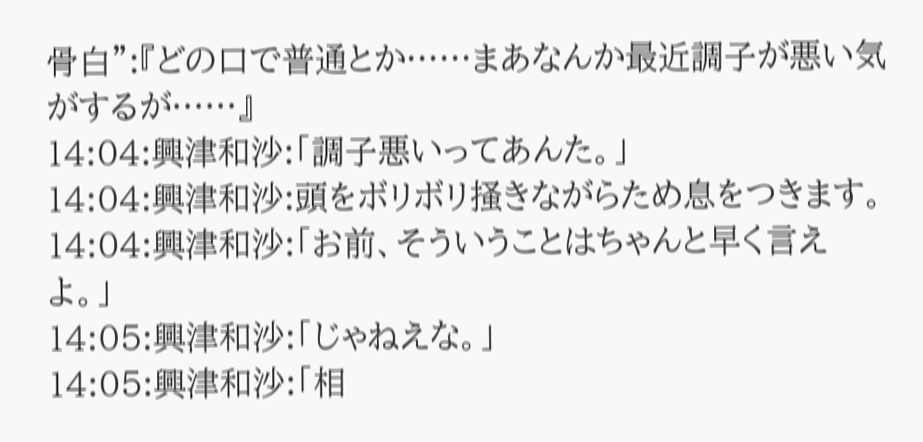骨白”:『どの口で普通とか……まあなんか最近調子が悪い気がするが……』
14:04:興津和沙:「調子悪いってあんた。」
14:04:興津和沙:頭をボリボリ掻きながらため息をつきます。
14:04:興津和沙:「お前、そういうことはちゃんと早く言えよ。」
14:05:興津和沙:「じゃねえな。」
14:05:興津和沙:「相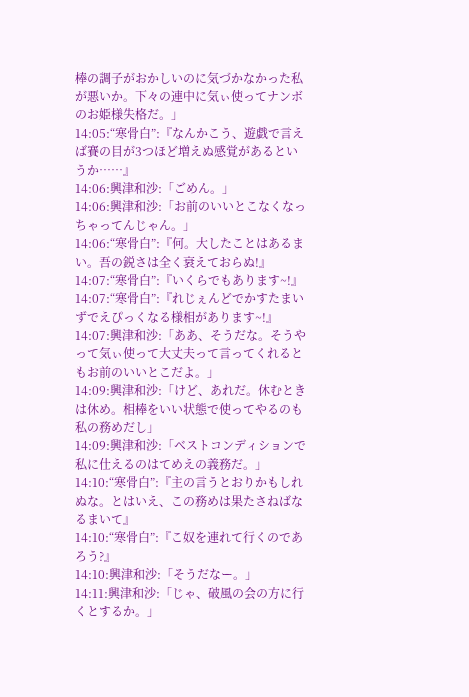棒の調子がおかしいのに気づかなかった私が悪いか。下々の連中に気ぃ使ってナンボのお姫様失格だ。」
14:05:“寒骨白”:『なんかこう、遊戯で言えば賽の目が3つほど増えぬ感覚があるというか……』
14:06:興津和沙:「ごめん。」
14:06:興津和沙:「お前のいいとこなくなっちゃってんじゃん。」
14:06:“寒骨白”:『何。大したことはあるまい。吾の鋭さは全く衰えておらぬ!』
14:07:“寒骨白”:『いくらでもあります~!』
14:07:“寒骨白”:『れじぇんどでかすたまいずでえぴっくなる様相があります~!』
14:07:興津和沙:「ああ、そうだな。そうやって気ぃ使って大丈夫って言ってくれるともお前のいいとこだよ。」
14:09:興津和沙:「けど、あれだ。休むときは休め。相棒をいい状態で使ってやるのも私の務めだし」
14:09:興津和沙:「ベストコンディションで私に仕えるのはてめえの義務だ。」
14:10:“寒骨白”:『主の言うとおりかもしれぬな。とはいえ、この務めは果たさねばなるまいて』
14:10:“寒骨白”:『こ奴を連れて行くのであろう?』
14:10:興津和沙:「そうだなー。」
14:11:興津和沙:「じゃ、破風の会の方に行くとするか。」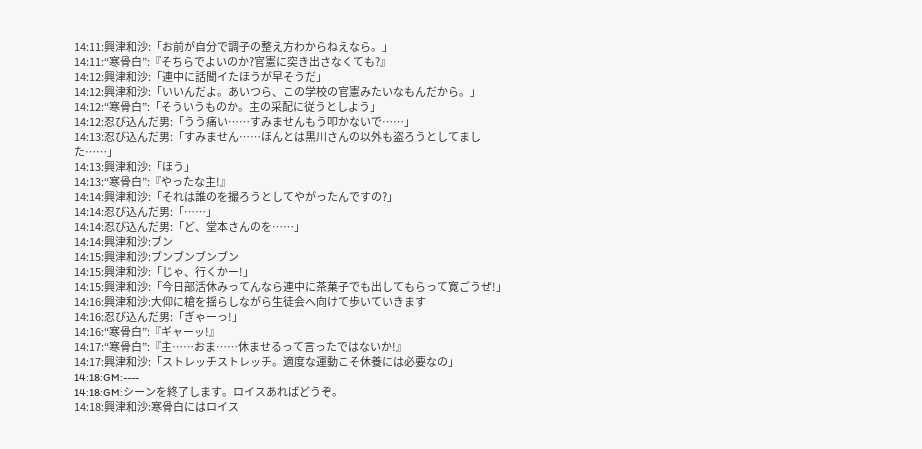14:11:興津和沙:「お前が自分で調子の整え方わからねえなら。」
14:11:“寒骨白”:『そちらでよいのか?官憲に突き出さなくても?』
14:12:興津和沙:「連中に話聞イたほうが早そうだ」
14:12:興津和沙:「いいんだよ。あいつら、この学校の官憲みたいなもんだから。」
14:12:“寒骨白”:「そういうものか。主の采配に従うとしよう」
14:12:忍び込んだ男:「うう痛い……すみませんもう叩かないで……」
14:13:忍び込んだ男:「すみません……ほんとは黒川さんの以外も盗ろうとしてました……」
14:13:興津和沙:「ほう」
14:13:“寒骨白”:『やったな主!』
14:14:興津和沙:「それは誰のを撮ろうとしてやがったんですの?」
14:14:忍び込んだ男:「……」
14:14:忍び込んだ男:「ど、堂本さんのを……」
14:14:興津和沙:ブン
14:15:興津和沙:ブンブンブンブン
14:15:興津和沙:「じゃ、行くかー!」
14:15:興津和沙:「今日部活休みってんなら連中に茶菓子でも出してもらって寛ごうぜ!」
14:16:興津和沙:大仰に槍を揺らしながら生徒会へ向けて歩いていきます
14:16:忍び込んだ男:「ぎゃーっ!」
14:16:“寒骨白”:『ギャーッ!』
14:17:“寒骨白”:『主……おま……休ませるって言ったではないか!』
14:17:興津和沙:「ストレッチストレッチ。適度な運動こそ休養には必要なの」
14:18:GM:----
14:18:GM:シーンを終了します。ロイスあればどうぞ。
14:18:興津和沙:寒骨白にはロイス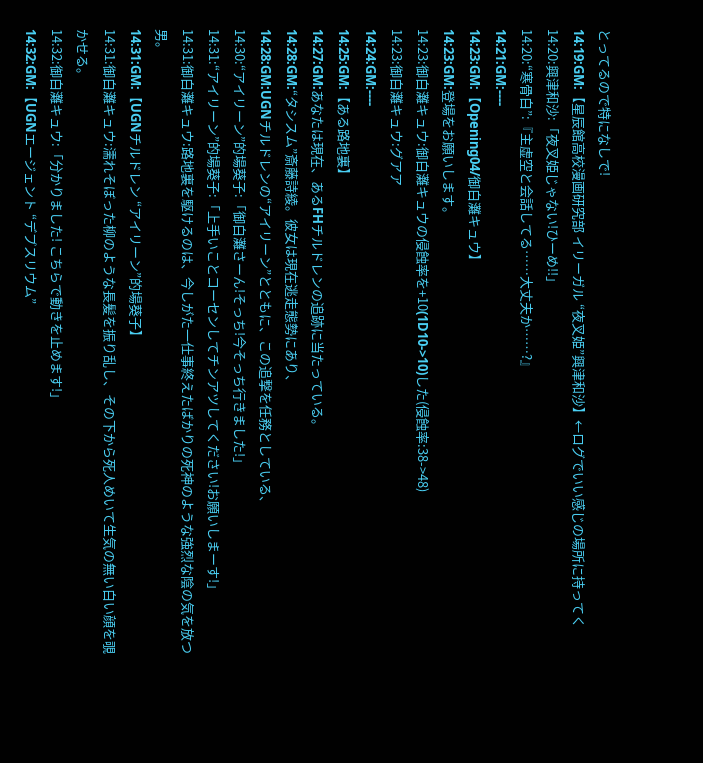とってるので特になしで!
14:19:GM:【星辰館高校漫画研究部 イリーガル “夜叉姫”興津和沙】←ログでいい感じの場所に持ってく
14:20:興津和沙:「夜叉姫じゃない!ひーめ!!」
14:20:“寒骨白”:『主虚空と会話してる……大丈夫か……?』
14:21:GM:----
14:23:GM:【Opening04/御白灘キュウ】
14:23:GM:登場をお願いします。
14:23:御白灘キュウ:御白灘キュウの侵蝕率を+10(1D10->10)した(侵蝕率:38->48)
14:23:御白灘キュウ:グアア
14:24:GM:----
14:25:GM:【ある路地裏】
14:27:GM:あなたは現在、あるFHチルドレンの追跡に当たっている。
14:28:GM:“タシスム”斎藤詩綾。彼女は現在逃走態勢にあり、
14:28:GM:UGNチルドレンの“アイリーン”とともに、この追撃を任務としている、
14:30:“アイリーン”的場葵子:「御白灘さーん!そっち!今そっち行きました!」
14:31:“アイリーン”的場葵子:「上手いことコーセンしてチンアツしてください!お願いしまーす!」
14:31:御白灘キュウ:路地裏を駆けるのは、今しがた一仕事終えたばかりの死神のような強烈な陰の気を放つ男。
14:31:GM:【UGNチルドレン “アイリーン”的場葵子】
14:31:御白灘キュウ:濡れそぼった柳のような長髪を振り乱し、その下から死人めいて生気の無い白い顔を覗かせる。
14:32:御白灘キュウ:「分かりました! こちらで動きを止めます!」
14:32:GM:【UGNエージェント “デプスリウム”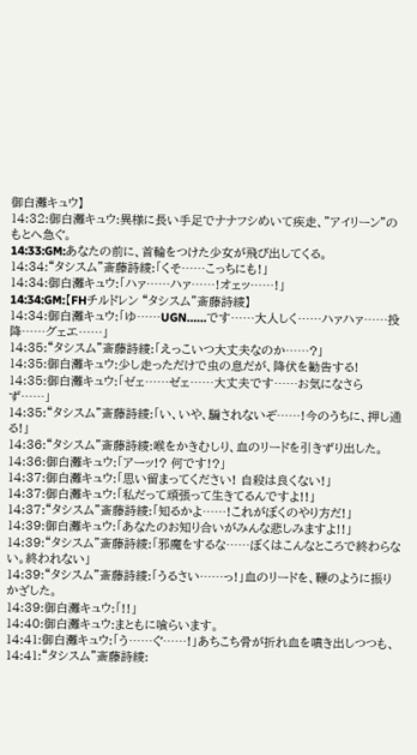御白灘キュウ】
14:32:御白灘キュウ:異様に長い手足でナナフシめいて疾走、"アイリーン"のもとへ急ぐ。
14:33:GM:あなたの前に、首輪をつけた少女が飛び出してくる。
14:34:“タシスム”斎藤詩綾:「くそ……こっちにも!」
14:34:御白灘キュウ:「ハァ……ハァ……!オェッ……!」
14:34:GM:【FHチルドレン “タシスム”斎藤詩綾】
14:34:御白灘キュウ:「ゆ……UGN……です……大人しく……ハァハァ……投降……グェエ……」
14:35:“タシスム”斎藤詩綾:「えっこいつ大丈夫なのか……?」
14:35:御白灘キュウ:少し走っただけで虫の息だが、降伏を勧告する!
14:35:御白灘キュウ:「ゼェ……ゼェ……大丈夫です……お気になさらず……」
14:35:“タシスム”斎藤詩綾:「い、いや、騙されないぞ……!今のうちに、押し通る!」
14:36:“タシスム”斎藤詩綾:喉をかきむしり、血のリードを引きずり出した。
14:36:御白灘キュウ:「アーッ!? 何です!?」
14:37:御白灘キュウ:「思い留まってください! 自殺は良くない!」
14:37:御白灘キュウ:「私だって頑張って生きてるんですよ!!」
14:37:“タシスム”斎藤詩綾:「知るかよ……!これがぼくのやり方だ!」
14:39:御白灘キュウ:「あなたのお知り合いがみんな悲しみますよ!!」
14:39:“タシスム”斎藤詩綾:「邪魔をするな……ぼくはこんなところで終わらない。終われない」
14:39:“タシスム”斎藤詩綾:「うるさい……っ!」血のリードを、鞭のように振りかざした。
14:39:御白灘キュウ:「!!」
14:40:御白灘キュウ:まともに喰らいます。
14:41:御白灘キュウ:「う……ぐ……!」あちこち骨が折れ血を噴き出しつつも、
14:41:“タシスム”斎藤詩綾: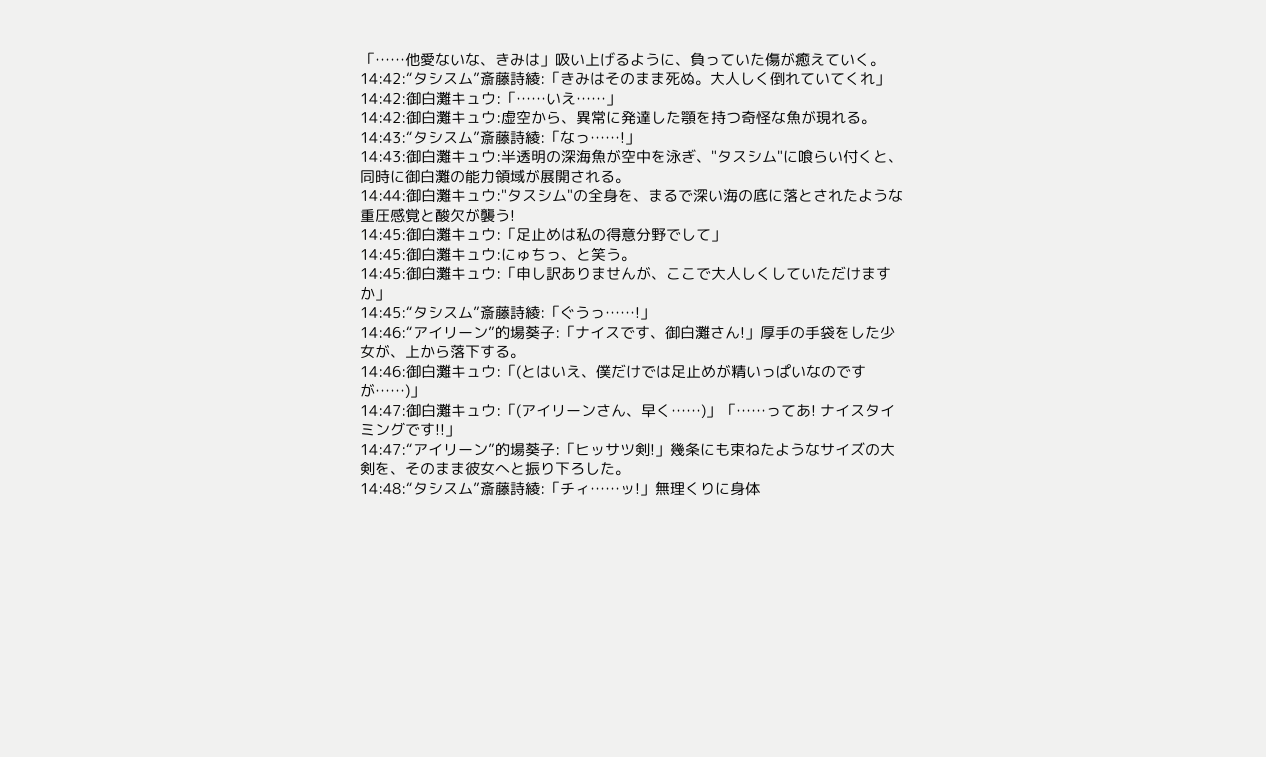「……他愛ないな、きみは」吸い上げるように、負っていた傷が癒えていく。
14:42:“タシスム”斎藤詩綾:「きみはそのまま死ぬ。大人しく倒れていてくれ」
14:42:御白灘キュウ:「……いえ……」
14:42:御白灘キュウ:虚空から、異常に発達した顎を持つ奇怪な魚が現れる。
14:43:“タシスム”斎藤詩綾:「なっ……!」
14:43:御白灘キュウ:半透明の深海魚が空中を泳ぎ、"タスシム"に喰らい付くと、同時に御白灘の能力領域が展開される。
14:44:御白灘キュウ:"タスシム"の全身を、まるで深い海の底に落とされたような重圧感覚と酸欠が襲う!
14:45:御白灘キュウ:「足止めは私の得意分野でして」
14:45:御白灘キュウ:にゅちっ、と笑う。
14:45:御白灘キュウ:「申し訳ありませんが、ここで大人しくしていただけますか」
14:45:“タシスム”斎藤詩綾:「ぐうっ……!」
14:46:“アイリーン”的場葵子:「ナイスです、御白灘さん!」厚手の手袋をした少女が、上から落下する。
14:46:御白灘キュウ:「(とはいえ、僕だけでは足止めが精いっぱいなのですが……)」
14:47:御白灘キュウ:「(アイリーンさん、早く……)」「……ってあ! ナイスタイミングです!!」
14:47:“アイリーン”的場葵子:「ヒッサツ剣!」幾条にも束ねたようなサイズの大剣を、そのまま彼女へと振り下ろした。
14:48:“タシスム”斎藤詩綾:「チィ……ッ!」無理くりに身体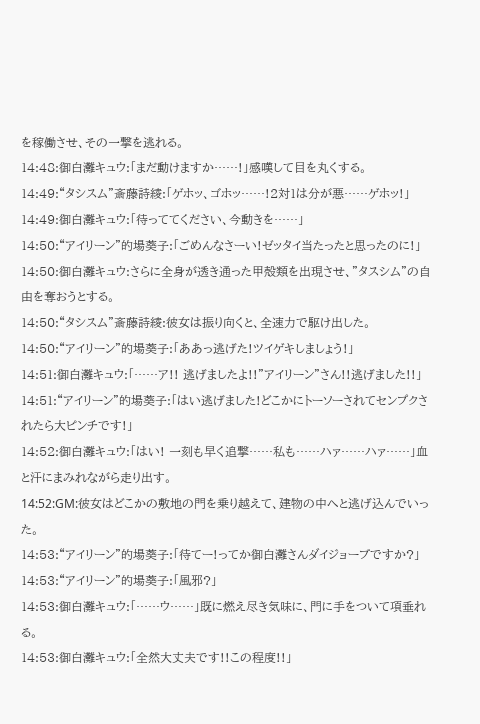を稼働させ、その一撃を逃れる。
14:48:御白灘キュウ:「まだ動けますか……!」感嘆して目を丸くする。
14:49:“タシスム”斎藤詩綾:「ゲホッ、ゴホッ……!2対1は分が悪……ゲホッ!」
14:49:御白灘キュウ:「待っててください、今動きを……」
14:50:“アイリーン”的場葵子:「ごめんなさーい!ゼッタイ当たったと思ったのに!」
14:50:御白灘キュウ:さらに全身が透き通った甲殻類を出現させ、"タスシム"の自由を奪おうとする。
14:50:“タシスム”斎藤詩綾:彼女は振り向くと、全速力で駆け出した。
14:50:“アイリーン”的場葵子:「ああっ逃げた!ツイゲキしましょう!」
14:51:御白灘キュウ:「……ア!! 逃げましたよ!!"アイリーン"さん!!逃げました!!」
14:51:“アイリーン”的場葵子:「はい逃げました!どこかにトーソーされてセンプクされたら大ピンチです!」
14:52:御白灘キュウ:「はい! 一刻も早く追撃……私も……ハァ……ハァ……」血と汗にまみれながら走り出す。
14:52:GM:彼女はどこかの敷地の門を乗り越えて、建物の中へと逃げ込んでいった。
14:53:“アイリーン”的場葵子:「待てー!ってか御白灘さんダイジョーブですか?」
14:53:“アイリーン”的場葵子:「風邪?」
14:53:御白灘キュウ:「……ウ……」既に燃え尽き気味に、門に手をついて項垂れる。
14:53:御白灘キュウ:「全然大丈夫です!!この程度!!」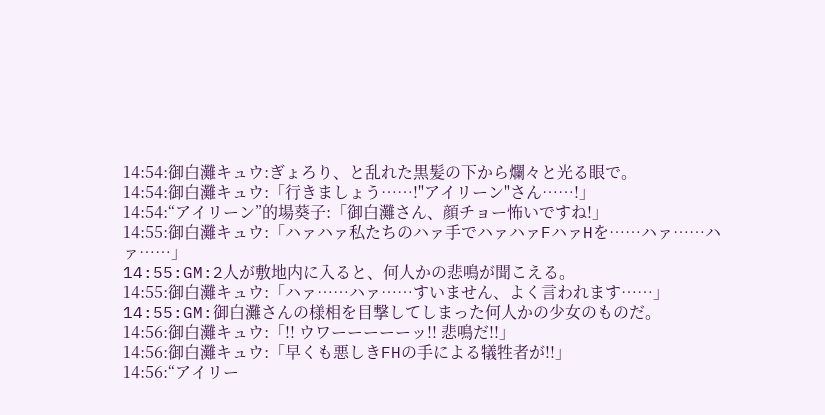14:54:御白灘キュウ:ぎょろり、と乱れた黒髪の下から爛々と光る眼で。
14:54:御白灘キュウ:「行きましょう……!"アイリーン"さん……!」
14:54:“アイリーン”的場葵子:「御白灘さん、顔チョー怖いですね!」
14:55:御白灘キュウ:「ハァハァ私たちのハァ手でハァハァFハァHを……ハァ……ハァ……」
14:55:GM:2人が敷地内に入ると、何人かの悲鳴が聞こえる。
14:55:御白灘キュウ:「ハァ……ハァ……すいません、よく言われます……」
14:55:GM:御白灘さんの様相を目撃してしまった何人かの少女のものだ。
14:56:御白灘キュウ:「!! ウワーーーーーッ!! 悲鳴だ!!」
14:56:御白灘キュウ:「早くも悪しきFHの手による犠牲者が!!」
14:56:“アイリー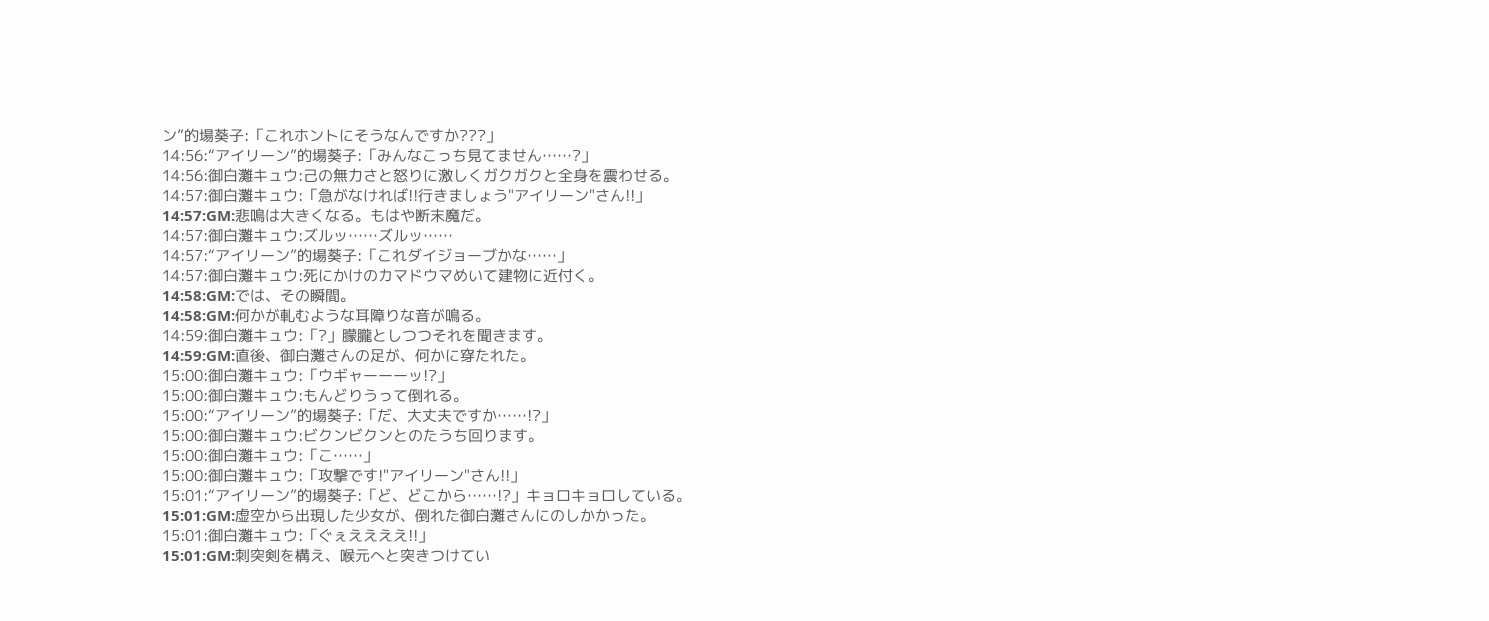ン”的場葵子:「これホントにそうなんですか???」
14:56:“アイリーン”的場葵子:「みんなこっち見てません……?」
14:56:御白灘キュウ:己の無力さと怒りに激しくガクガクと全身を震わせる。
14:57:御白灘キュウ:「急がなければ!!行きましょう"アイリーン"さん!!」
14:57:GM:悲鳴は大きくなる。もはや断末魔だ。
14:57:御白灘キュウ:ズルッ……ズルッ……
14:57:“アイリーン”的場葵子:「これダイジョーブかな……」
14:57:御白灘キュウ:死にかけのカマドウマめいて建物に近付く。
14:58:GM:では、その瞬間。
14:58:GM:何かが軋むような耳障りな音が鳴る。
14:59:御白灘キュウ:「?」朦朧としつつそれを聞きます。
14:59:GM:直後、御白灘さんの足が、何かに穿たれた。
15:00:御白灘キュウ:「ウギャーーーッ!?」
15:00:御白灘キュウ:もんどりうって倒れる。
15:00:“アイリーン”的場葵子:「だ、大丈夫ですか……!?」
15:00:御白灘キュウ:ビクンビクンとのたうち回ります。
15:00:御白灘キュウ:「こ……」
15:00:御白灘キュウ:「攻撃です!"アイリーン"さん!!」
15:01:“アイリーン”的場葵子:「ど、どこから……!?」キョロキョロしている。
15:01:GM:虚空から出現した少女が、倒れた御白灘さんにのしかかった。
15:01:御白灘キュウ:「ぐぇええええ!!」
15:01:GM:刺突剣を構え、喉元へと突きつけてい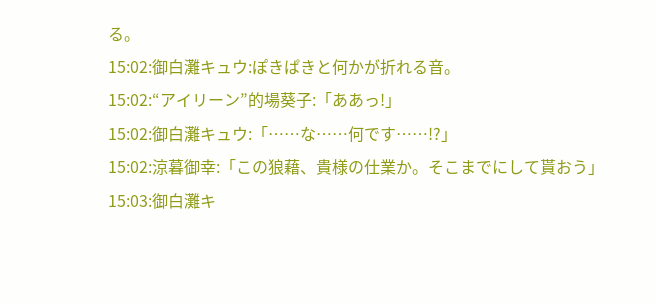る。
15:02:御白灘キュウ:ぽきぱきと何かが折れる音。
15:02:“アイリーン”的場葵子:「ああっ!」
15:02:御白灘キュウ:「……な……何です……!?」
15:02:涼暮御幸:「この狼藉、貴様の仕業か。そこまでにして貰おう」
15:03:御白灘キ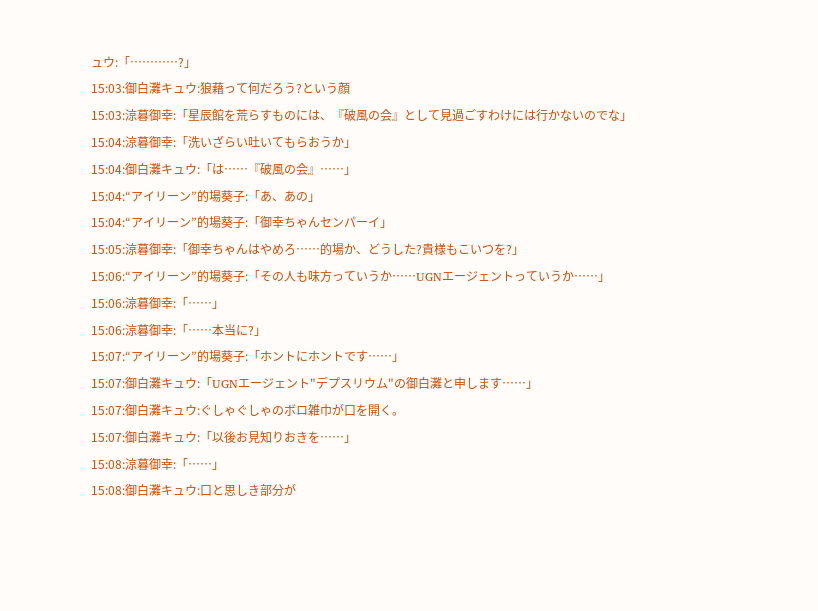ュウ:「…………?」
15:03:御白灘キュウ:狼藉って何だろう?という顔
15:03:涼暮御幸:「星辰館を荒らすものには、『破風の会』として見過ごすわけには行かないのでな」
15:04:涼暮御幸:「洗いざらい吐いてもらおうか」
15:04:御白灘キュウ:「は……『破風の会』……」
15:04:“アイリーン”的場葵子:「あ、あの」
15:04:“アイリーン”的場葵子:「御幸ちゃんセンパーイ」
15:05:涼暮御幸:「御幸ちゃんはやめろ……的場か、どうした?貴様もこいつを?」
15:06:“アイリーン”的場葵子:「その人も味方っていうか……UGNエージェントっていうか……」
15:06:涼暮御幸:「……」
15:06:涼暮御幸:「……本当に?」
15:07:“アイリーン”的場葵子:「ホントにホントです……」
15:07:御白灘キュウ:「UGNエージェント"デプスリウム"の御白灘と申します……」
15:07:御白灘キュウ:ぐしゃぐしゃのボロ雑巾が口を開く。
15:07:御白灘キュウ:「以後お見知りおきを……」
15:08:涼暮御幸:「……」
15:08:御白灘キュウ:口と思しき部分が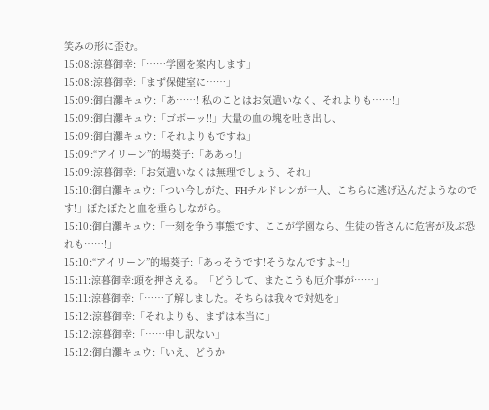笑みの形に歪む。
15:08:涼暮御幸:「……学園を案内します」
15:08:涼暮御幸:「まず保健室に……」
15:09:御白灘キュウ:「あ……! 私のことはお気遣いなく、それよりも……!」
15:09:御白灘キュウ:「ゴボーッ!!」大量の血の塊を吐き出し、
15:09:御白灘キュウ:「それよりもですね」
15:09:“アイリーン”的場葵子:「ああっ!」
15:09:涼暮御幸:「お気遣いなくは無理でしょう、それ」
15:10:御白灘キュウ:「つい今しがた、FHチルドレンが一人、こちらに逃げ込んだようなのです!」ぼたぼたと血を垂らしながら。
15:10:御白灘キュウ:「一刻を争う事態です、ここが学園なら、生徒の皆さんに危害が及ぶ恐れも……!」
15:10:“アイリーン”的場葵子:「あっそうです!そうなんですよ~!」
15:11:涼暮御幸:頭を押さえる。「どうして、またこうも厄介事が……」
15:11:涼暮御幸:「……了解しました。そちらは我々で対処を」
15:12:涼暮御幸:「それよりも、まずは本当に」
15:12:涼暮御幸:「……申し訳ない」
15:12:御白灘キュウ:「いえ、どうか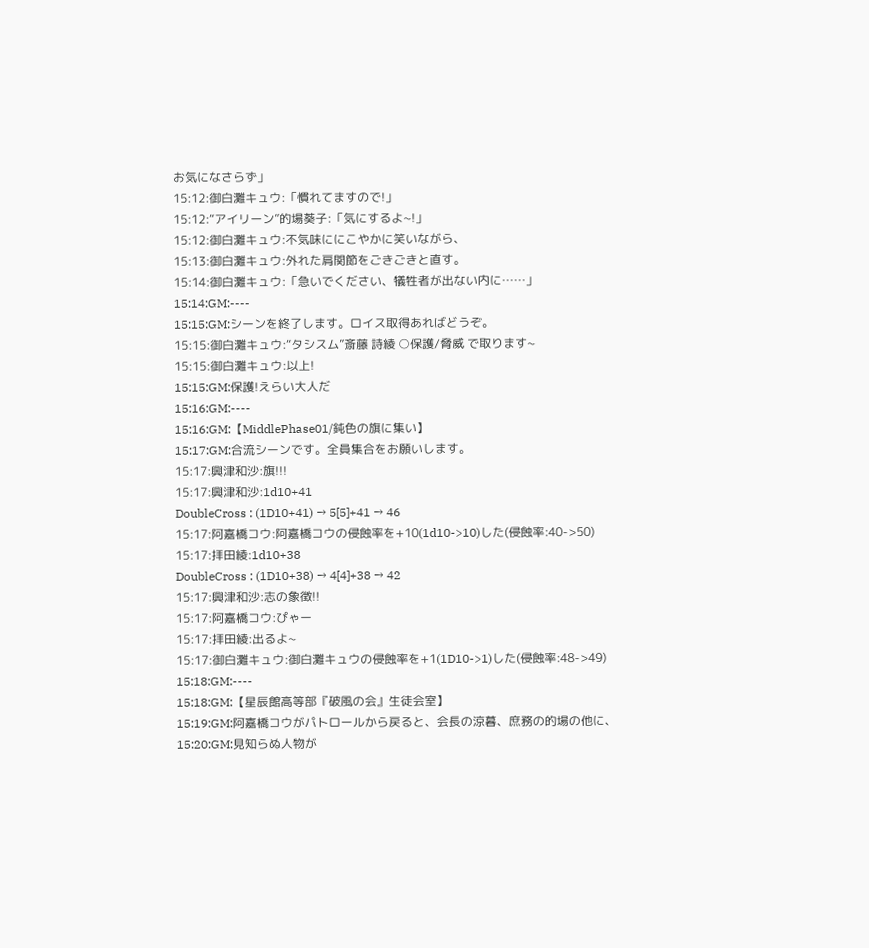お気になさらず」
15:12:御白灘キュウ:「慣れてますので!」
15:12:“アイリーン”的場葵子:「気にするよ~!」
15:12:御白灘キュウ:不気味ににこやかに笑いながら、
15:13:御白灘キュウ:外れた肩関節をごきごきと直す。
15:14:御白灘キュウ:「急いでください、犠牲者が出ない内に……」
15:14:GM:----
15:15:GM:シーンを終了します。ロイス取得あればどうぞ。
15:15:御白灘キュウ:“タシスム”斎藤 詩綾 ○保護/脅威 で取ります~
15:15:御白灘キュウ:以上!
15:15:GM:保護!えらい大人だ
15:16:GM:----
15:16:GM:【MiddlePhase01/鈍色の旗に集い】
15:17:GM:合流シーンです。全員集合をお願いします。
15:17:興津和沙:旗!!!
15:17:興津和沙:1d10+41
DoubleCross : (1D10+41) → 5[5]+41 → 46
15:17:阿嘉橋コウ:阿嘉橋コウの侵蝕率を+10(1d10->10)した(侵蝕率:40->50)
15:17:拝田綾:1d10+38
DoubleCross : (1D10+38) → 4[4]+38 → 42
15:17:興津和沙:志の象徴!!
15:17:阿嘉橋コウ:ぴゃー
15:17:拝田綾:出るよ~
15:17:御白灘キュウ:御白灘キュウの侵蝕率を+1(1D10->1)した(侵蝕率:48->49)
15:18:GM:----
15:18:GM:【星辰館高等部『破風の会』生徒会室】
15:19:GM:阿嘉橋コウがパトロールから戻ると、会長の涼暮、庶務の的場の他に、
15:20:GM:見知らぬ人物が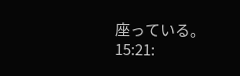座っている。
15:21: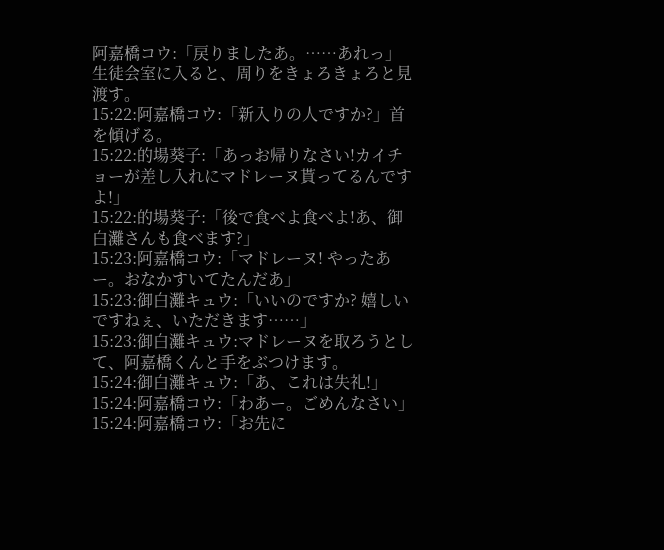阿嘉橋コウ:「戻りましたあ。……あれっ」生徒会室に入ると、周りをきょろきょろと見渡す。
15:22:阿嘉橋コウ:「新入りの人ですか?」首を傾げる。
15:22:的場葵子:「あっお帰りなさい!カイチョーが差し入れにマドレーヌ貰ってるんですよ!」
15:22:的場葵子:「後で食べよ食べよ!あ、御白灘さんも食べます?」
15:23:阿嘉橋コウ:「マドレーヌ! やったあー。おなかすいてたんだあ」
15:23:御白灘キュウ:「いいのですか? 嬉しいですねぇ、いただきます……」
15:23:御白灘キュウ:マドレーヌを取ろうとして、阿嘉橋くんと手をぶつけます。
15:24:御白灘キュウ:「あ、これは失礼!」
15:24:阿嘉橋コウ:「わあー。ごめんなさい」
15:24:阿嘉橋コウ:「お先に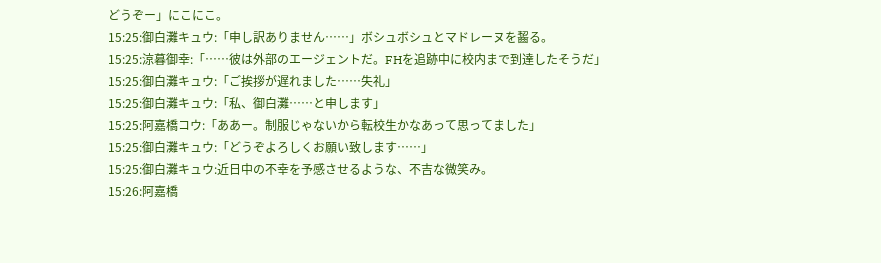どうぞー」にこにこ。
15:25:御白灘キュウ:「申し訳ありません……」ボシュボシュとマドレーヌを齧る。
15:25:涼暮御幸:「……彼は外部のエージェントだ。FHを追跡中に校内まで到達したそうだ」
15:25:御白灘キュウ:「ご挨拶が遅れました……失礼」
15:25:御白灘キュウ:「私、御白灘……と申します」
15:25:阿嘉橋コウ:「ああー。制服じゃないから転校生かなあって思ってました」
15:25:御白灘キュウ:「どうぞよろしくお願い致します……」
15:25:御白灘キュウ:近日中の不幸を予感させるような、不吉な微笑み。
15:26:阿嘉橋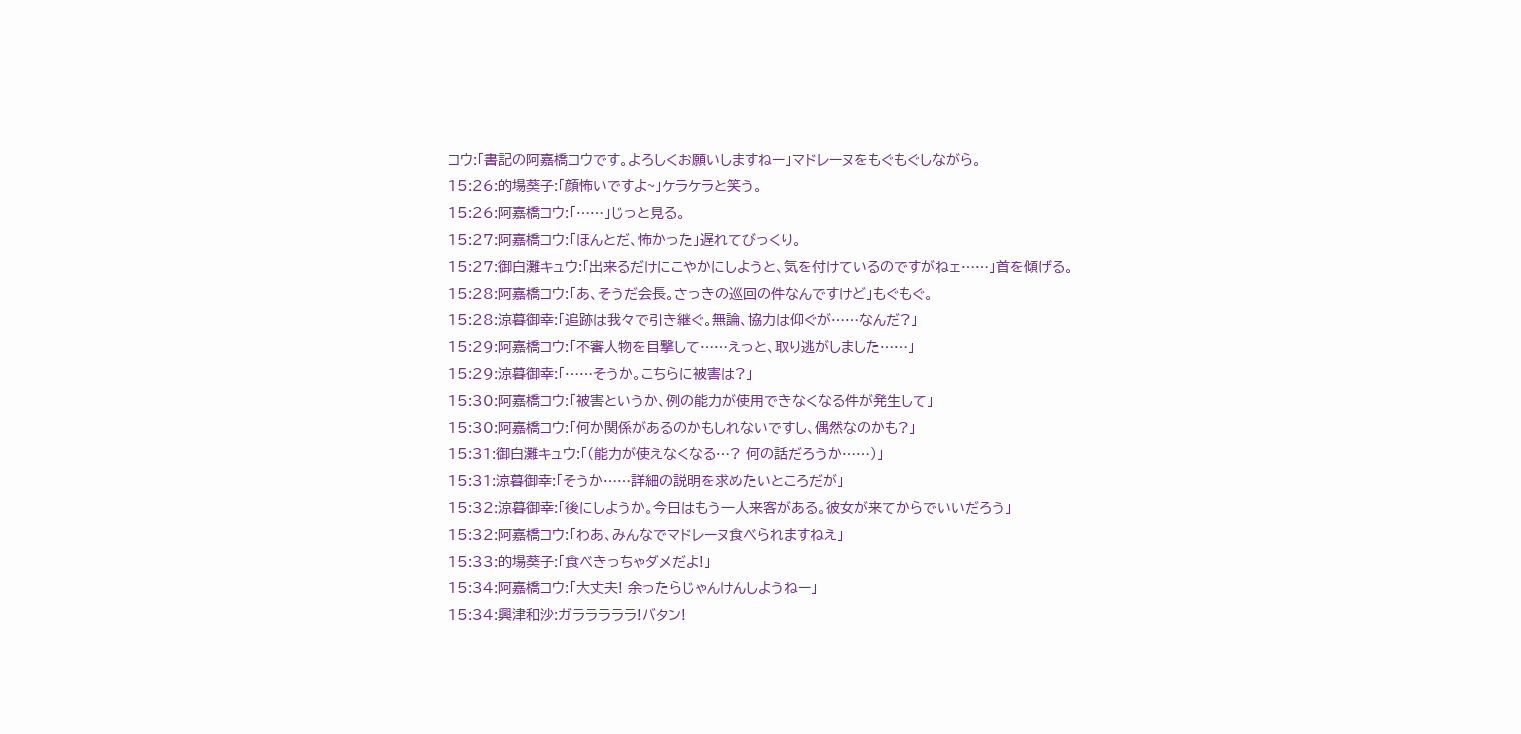コウ:「書記の阿嘉橋コウです。よろしくお願いしますねー」マドレーヌをもぐもぐしながら。
15:26:的場葵子:「顔怖いですよ~」ケラケラと笑う。
15:26:阿嘉橋コウ:「……」じっと見る。
15:27:阿嘉橋コウ:「ほんとだ、怖かった」遅れてびっくり。
15:27:御白灘キュウ:「出来るだけにこやかにしようと、気を付けているのですがねェ……」首を傾げる。
15:28:阿嘉橋コウ:「あ、そうだ会長。さっきの巡回の件なんですけど」もぐもぐ。
15:28:涼暮御幸:「追跡は我々で引き継ぐ。無論、協力は仰ぐが……なんだ?」
15:29:阿嘉橋コウ:「不審人物を目撃して……えっと、取り逃がしました……」
15:29:涼暮御幸:「……そうか。こちらに被害は?」
15:30:阿嘉橋コウ:「被害というか、例の能力が使用できなくなる件が発生して」
15:30:阿嘉橋コウ:「何か関係があるのかもしれないですし、偶然なのかも?」
15:31:御白灘キュウ:「(能力が使えなくなる…? 何の話だろうか……)」
15:31:涼暮御幸:「そうか……詳細の説明を求めたいところだが」
15:32:涼暮御幸:「後にしようか。今日はもう一人来客がある。彼女が来てからでいいだろう」
15:32:阿嘉橋コウ:「わあ、みんなでマドレーヌ食べられますねえ」
15:33:的場葵子:「食べきっちゃダメだよ!」
15:34:阿嘉橋コウ:「大丈夫! 余ったらじゃんけんしようねー」
15:34:興津和沙:ガラララララ!バタン!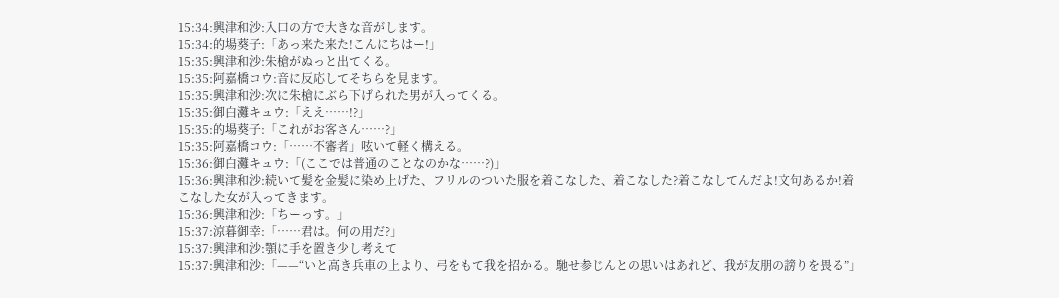15:34:興津和沙:入口の方で大きな音がします。
15:34:的場葵子:「あっ来た来た!こんにちはー!」
15:35:興津和沙:朱槍がぬっと出てくる。
15:35:阿嘉橋コウ:音に反応してそちらを見ます。
15:35:興津和沙:次に朱槍にぶら下げられた男が入ってくる。
15:35:御白灘キュウ:「ええ……!?」
15:35:的場葵子:「これがお客さん……?」
15:35:阿嘉橋コウ:「……不審者」呟いて軽く構える。
15:36:御白灘キュウ:「(ここでは普通のことなのかな……?)」
15:36:興津和沙:続いて髪を金髪に染め上げた、フリルのついた服を着こなした、着こなした?着こなしてんだよ!文句あるか!着こなした女が入ってきます。
15:36:興津和沙:「ちーっす。」
15:37:涼暮御幸:「……君は。何の用だ?」
15:37:興津和沙:顎に手を置き少し考えて
15:37:興津和沙:「——“いと高き兵車の上より、弓をもて我を招かる。馳せ参じんとの思いはあれど、我が友朋の謗りを畏る”」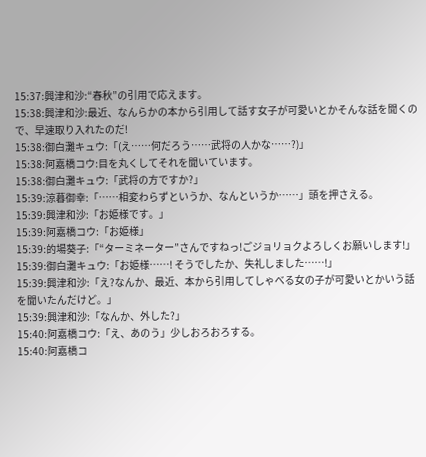15:37:興津和沙:“春秋”の引用で応えます。
15:38:興津和沙:最近、なんらかの本から引用して話す女子が可愛いとかそんな話を聞くので、早速取り入れたのだ!
15:38:御白灘キュウ:「(え……何だろう……武将の人かな……?)」
15:38:阿嘉橋コウ:目を丸くしてそれを聞いています。
15:38:御白灘キュウ:「武将の方ですか?」
15:39:涼暮御幸:「……相変わらずというか、なんというか……」頭を押さえる。
15:39:興津和沙:「お姫様です。」
15:39:阿嘉橋コウ:「お姫様」
15:39:的場葵子:「“ターミネーター”さんですねっ!ごジョリョクよろしくお願いします!」
15:39:御白灘キュウ:「お姫様……! そうでしたか、失礼しました……!」
15:39:興津和沙:「え?なんか、最近、本から引用してしゃべる女の子が可愛いとかいう話を聞いたんだけど。」
15:39:興津和沙:「なんか、外した?」
15:40:阿嘉橋コウ:「え、あのう」少しおろおろする。
15:40:阿嘉橋コ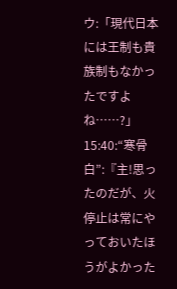ウ:「現代日本には王制も貴族制もなかったですよね……?」
15:40:“寒骨白”:『主!思ったのだが、火停止は常にやっておいたほうがよかった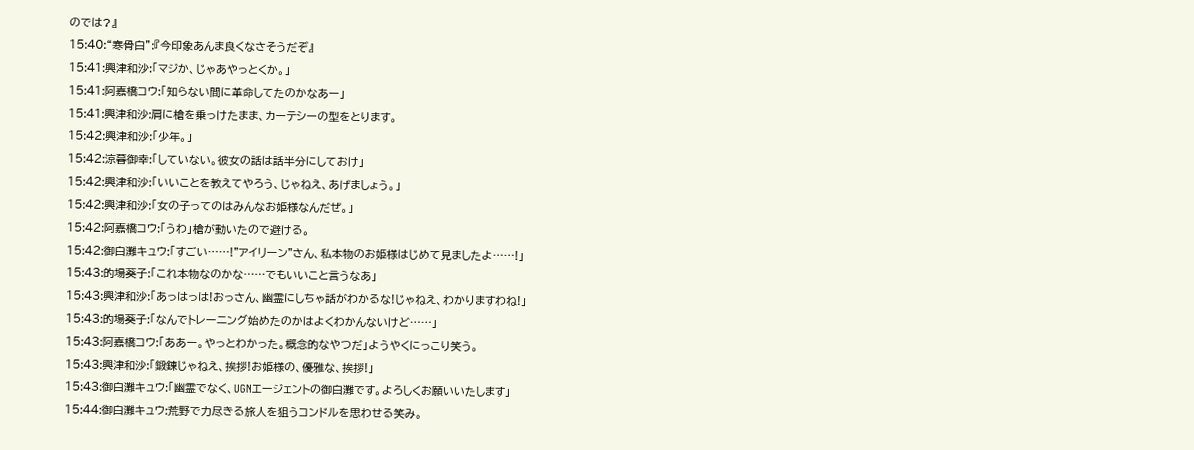のでは?』
15:40:“寒骨白”:『今印象あんま良くなさそうだぞ』
15:41:興津和沙:「マジか、じゃあやっとくか。」
15:41:阿嘉橋コウ:「知らない間に革命してたのかなあー」
15:41:興津和沙:肩に槍を乗っけたまま、カーテシーの型をとります。
15:42:興津和沙:「少年。」
15:42:涼暮御幸:「していない。彼女の話は話半分にしておけ」
15:42:興津和沙:「いいことを教えてやろう、じゃねえ、あげましょう。」
15:42:興津和沙:「女の子ってのはみんなお姫様なんだぜ。」
15:42:阿嘉橋コウ:「うわ」槍が動いたので避ける。
15:42:御白灘キュウ:「すごい……!"アイリーン"さん、私本物のお姫様はじめて見ましたよ……!」
15:43:的場葵子:「これ本物なのかな……でもいいこと言うなあ」
15:43:興津和沙:「あっはっは!おっさん、幽霊にしちゃ話がわかるな!じゃねえ、わかりますわね!」
15:43:的場葵子:「なんでトレーニング始めたのかはよくわかんないけど……」
15:43:阿嘉橋コウ:「ああー。やっとわかった。概念的なやつだ」ようやくにっこり笑う。
15:43:興津和沙:「鍛錬じゃねえ、挨拶!お姫様の、優雅な、挨拶!」
15:43:御白灘キュウ:「幽霊でなく、UGNエージェントの御白灘です。よろしくお願いいたします」
15:44:御白灘キュウ:荒野で力尽きる旅人を狙うコンドルを思わせる笑み。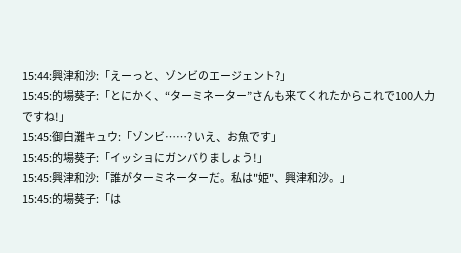15:44:興津和沙:「えーっと、ゾンビのエージェント?」
15:45:的場葵子:「とにかく、“ターミネーター”さんも来てくれたからこれで100人力ですね!」
15:45:御白灘キュウ:「ゾンビ……? いえ、お魚です」
15:45:的場葵子:「イッショにガンバりましょう!」
15:45:興津和沙:「誰がターミネーターだ。私は"姫"、興津和沙。」
15:45:的場葵子:「は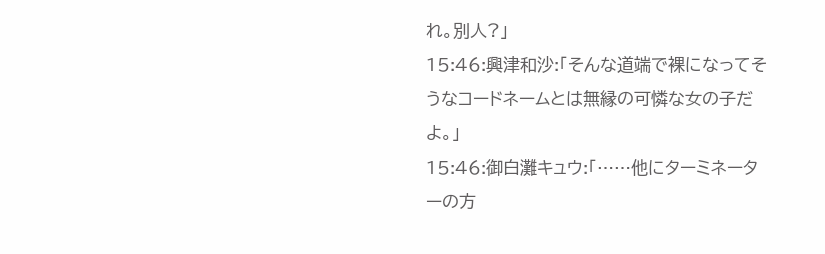れ。別人?」
15:46:興津和沙:「そんな道端で裸になってそうなコードネームとは無縁の可憐な女の子だよ。」
15:46:御白灘キュウ:「……他にターミネーターの方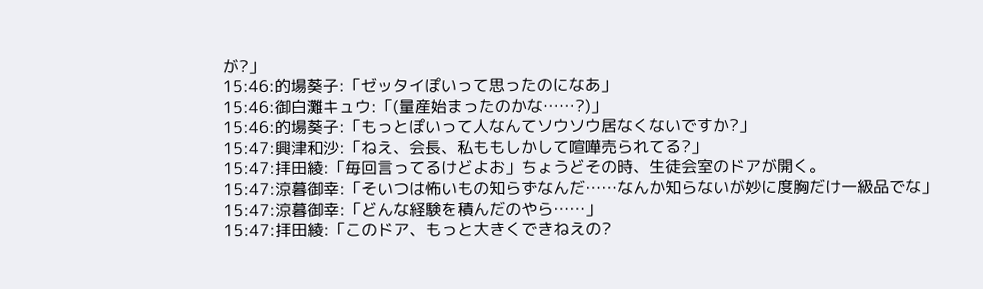が?」
15:46:的場葵子:「ゼッタイぽいって思ったのになあ」
15:46:御白灘キュウ:「(量産始まったのかな……?)」
15:46:的場葵子:「もっとぽいって人なんてソウソウ居なくないですか?」
15:47:興津和沙:「ねえ、会長、私ももしかして喧嘩売られてる?」
15:47:拝田綾:「毎回言ってるけどよお」ちょうどその時、生徒会室のドアが開く。
15:47:涼暮御幸:「そいつは怖いもの知らずなんだ……なんか知らないが妙に度胸だけ一級品でな」
15:47:涼暮御幸:「どんな経験を積んだのやら……」
15:47:拝田綾:「このドア、もっと大きくできねえの?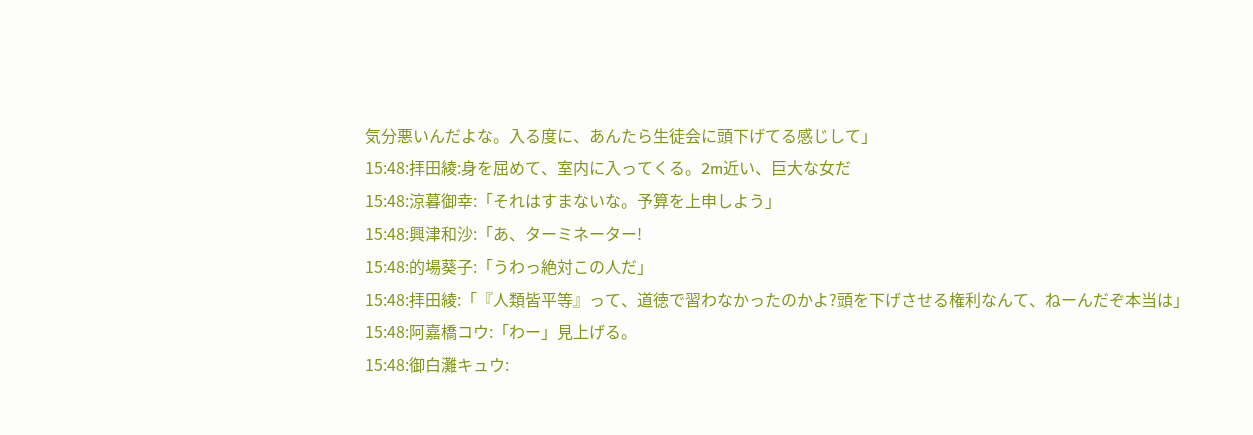気分悪いんだよな。入る度に、あんたら生徒会に頭下げてる感じして」
15:48:拝田綾:身を屈めて、室内に入ってくる。2m近い、巨大な女だ
15:48:涼暮御幸:「それはすまないな。予算を上申しよう」
15:48:興津和沙:「あ、ターミネーター!
15:48:的場葵子:「うわっ絶対この人だ」
15:48:拝田綾:「『人類皆平等』って、道徳で習わなかったのかよ?頭を下げさせる権利なんて、ねーんだぞ本当は」
15:48:阿嘉橋コウ:「わー」見上げる。
15:48:御白灘キュウ: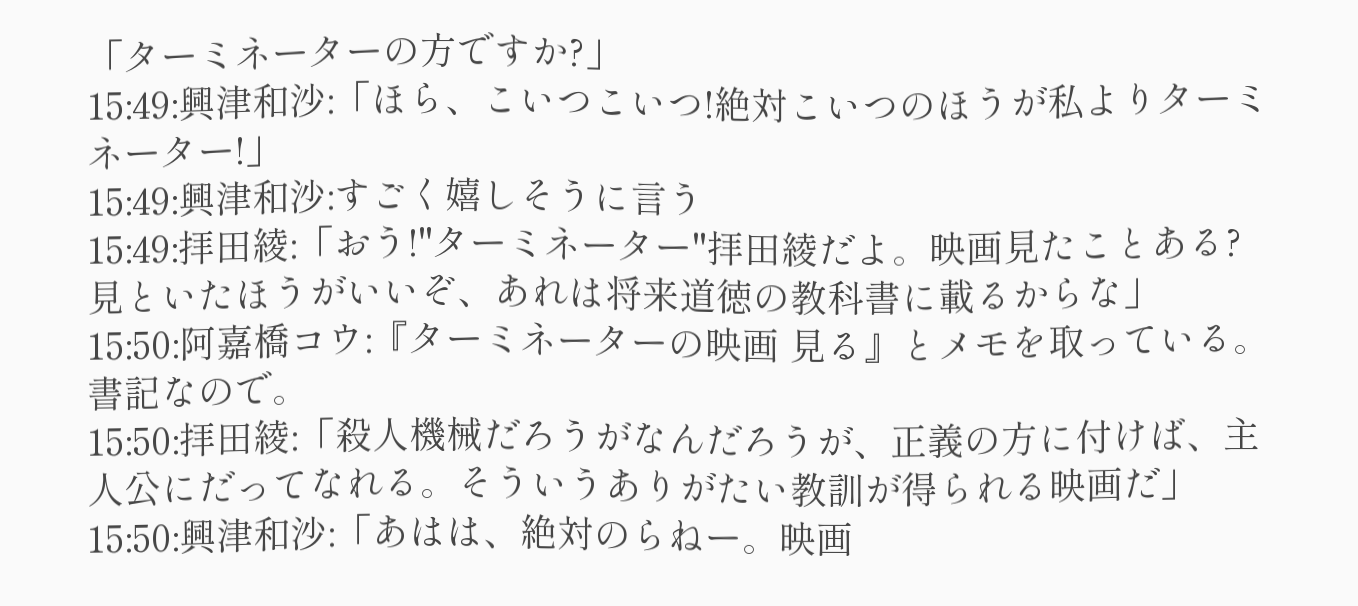「ターミネーターの方ですか?」
15:49:興津和沙:「ほら、こいつこいつ!絶対こいつのほうが私よりターミネーター!」
15:49:興津和沙:すごく嬉しそうに言う
15:49:拝田綾:「おう!"ターミネーター"拝田綾だよ。映画見たことある?見といたほうがいいぞ、あれは将来道徳の教科書に載るからな」
15:50:阿嘉橋コウ:『ターミネーターの映画 見る』とメモを取っている。書記なので。
15:50:拝田綾:「殺人機械だろうがなんだろうが、正義の方に付けば、主人公にだってなれる。そういうありがたい教訓が得られる映画だ」
15:50:興津和沙:「あはは、絶対のらねー。映画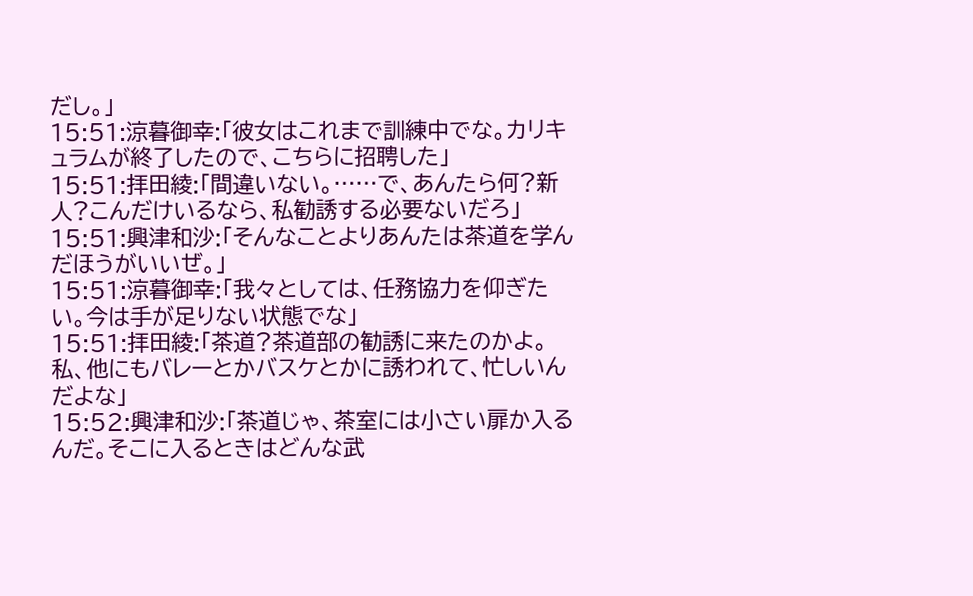だし。」
15:51:涼暮御幸:「彼女はこれまで訓練中でな。カリキュラムが終了したので、こちらに招聘した」
15:51:拝田綾:「間違いない。……で、あんたら何?新人?こんだけいるなら、私勧誘する必要ないだろ」
15:51:興津和沙:「そんなことよりあんたは茶道を学んだほうがいいぜ。」
15:51:涼暮御幸:「我々としては、任務協力を仰ぎたい。今は手が足りない状態でな」
15:51:拝田綾:「茶道?茶道部の勧誘に来たのかよ。私、他にもバレーとかバスケとかに誘われて、忙しいんだよな」
15:52:興津和沙:「茶道じゃ、茶室には小さい扉か入るんだ。そこに入るときはどんな武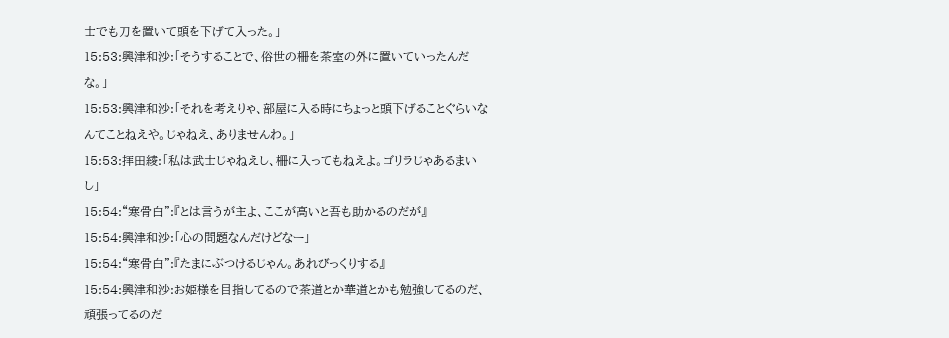士でも刀を置いて頭を下げて入った。」
15:53:興津和沙:「そうすることで、俗世の柵を茶室の外に置いていったんだな。」
15:53:興津和沙:「それを考えりゃ、部屋に入る時にちょっと頭下げることぐらいなんてことねえや。じゃねえ、ありませんわ。」
15:53:拝田綾:「私は武士じゃねえし、柵に入ってもねえよ。ゴリラじゃあるまいし」
15:54:“寒骨白”:『とは言うが主よ、ここが高いと吾も助かるのだが』
15:54:興津和沙:「心の問題なんだけどなー」
15:54:“寒骨白”:『たまにぶつけるじゃん。あれびっくりする』
15:54:興津和沙:お姫様を目指してるので茶道とか華道とかも勉強してるのだ、頑張ってるのだ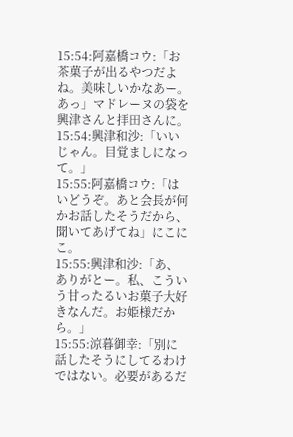15:54:阿嘉橋コウ:「お茶菓子が出るやつだよね。美味しいかなあー。あっ」マドレーヌの袋を興津さんと拝田さんに。
15:54:興津和沙:「いいじゃん。目覚ましになって。」
15:55:阿嘉橋コウ:「はいどうぞ。あと会長が何かお話したそうだから、聞いてあげてね」にこにこ。
15:55:興津和沙:「あ、ありがとー。私、こういう甘ったるいお菓子大好きなんだ。お姫様だから。」
15:55:涼暮御幸:「別に話したそうにしてるわけではない。必要があるだ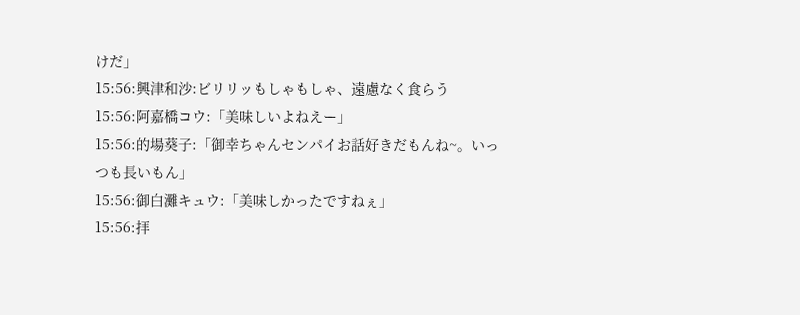けだ」
15:56:興津和沙:ビリリッもしゃもしゃ、遠慮なく食らう
15:56:阿嘉橋コウ:「美味しいよねえー」
15:56:的場葵子:「御幸ちゃんセンパイお話好きだもんね~。いっつも長いもん」
15:56:御白灘キュウ:「美味しかったですねぇ」
15:56:拝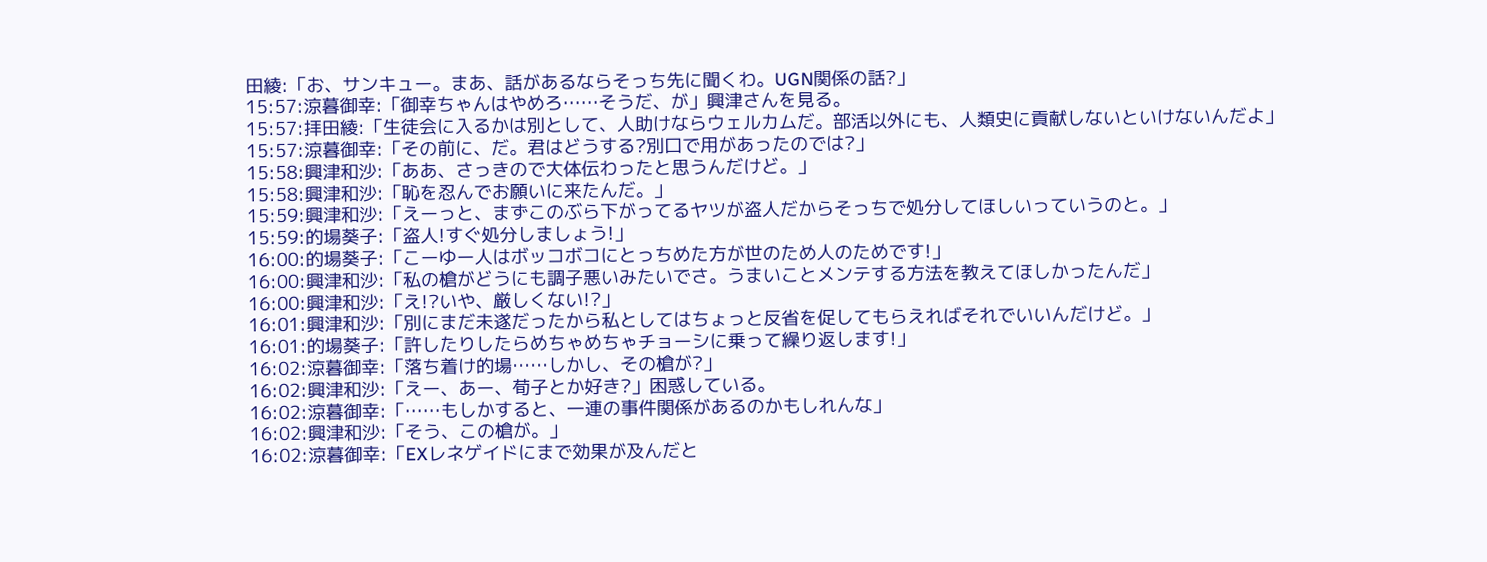田綾:「お、サンキュー。まあ、話があるならそっち先に聞くわ。UGN関係の話?」
15:57:涼暮御幸:「御幸ちゃんはやめろ……そうだ、が」興津さんを見る。
15:57:拝田綾:「生徒会に入るかは別として、人助けならウェルカムだ。部活以外にも、人類史に貢献しないといけないんだよ」
15:57:涼暮御幸:「その前に、だ。君はどうする?別口で用があったのでは?」
15:58:興津和沙:「ああ、さっきので大体伝わったと思うんだけど。」
15:58:興津和沙:「恥を忍んでお願いに来たんだ。」
15:59:興津和沙:「えーっと、まずこのぶら下がってるヤツが盗人だからそっちで処分してほしいっていうのと。」
15:59:的場葵子:「盗人!すぐ処分しましょう!」
16:00:的場葵子:「こーゆー人はボッコボコにとっちめた方が世のため人のためです!」
16:00:興津和沙:「私の槍がどうにも調子悪いみたいでさ。うまいことメンテする方法を教えてほしかったんだ」
16:00:興津和沙:「え!?いや、厳しくない!?」
16:01:興津和沙:「別にまだ未遂だったから私としてはちょっと反省を促してもらえればそれでいいんだけど。」
16:01:的場葵子:「許したりしたらめちゃめちゃチョーシに乗って繰り返します!」
16:02:涼暮御幸:「落ち着け的場……しかし、その槍が?」
16:02:興津和沙:「えー、あー、荀子とか好き?」困惑している。
16:02:涼暮御幸:「……もしかすると、一連の事件関係があるのかもしれんな」
16:02:興津和沙:「そう、この槍が。」
16:02:涼暮御幸:「EXレネゲイドにまで効果が及んだと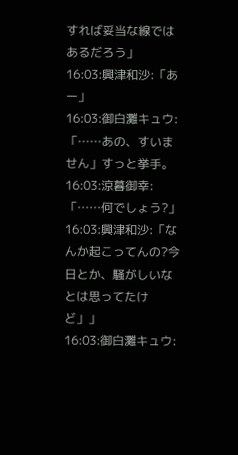すれば妥当な線ではあるだろう」
16:03:興津和沙:「あー」
16:03:御白灘キュウ:「……あの、すいません」すっと挙手。
16:03:涼暮御幸:「……何でしょう?」
16:03:興津和沙:「なんか起こってんの?今日とか、騒がしいなとは思ってたけど」」
16:03:御白灘キュウ: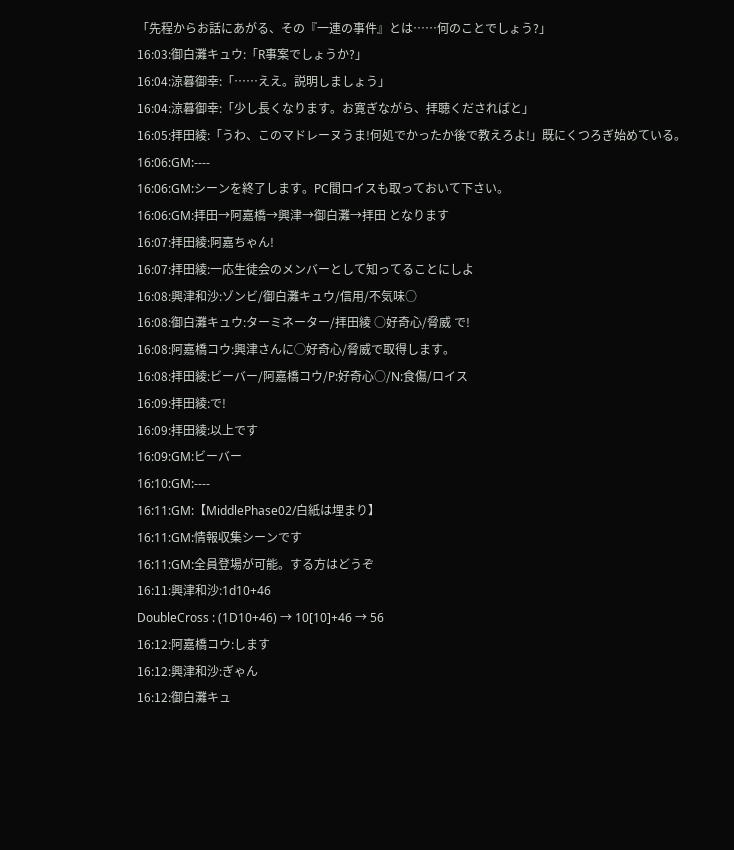「先程からお話にあがる、その『一連の事件』とは……何のことでしょう?」
16:03:御白灘キュウ:「R事案でしょうか?」
16:04:涼暮御幸:「……ええ。説明しましょう」
16:04:涼暮御幸:「少し長くなります。お寛ぎながら、拝聴くださればと」
16:05:拝田綾:「うわ、このマドレーヌうま!何処でかったか後で教えろよ!」既にくつろぎ始めている。
16:06:GM:----
16:06:GM:シーンを終了します。PC間ロイスも取っておいて下さい。
16:06:GM:拝田→阿嘉橋→興津→御白灘→拝田 となります
16:07:拝田綾:阿嘉ちゃん!
16:07:拝田綾:一応生徒会のメンバーとして知ってることにしよ
16:08:興津和沙:ゾンビ/御白灘キュウ/信用/不気味○
16:08:御白灘キュウ:ターミネーター/拝田綾 ○好奇心/脅威 で!
16:08:阿嘉橋コウ:興津さんに◯好奇心/脅威で取得します。
16:08:拝田綾:ビーバー/阿嘉橋コウ/P:好奇心○/N:食傷/ロイス
16:09:拝田綾:で!
16:09:拝田綾:以上です
16:09:GM:ビーバー
16:10:GM:----
16:11:GM:【MiddlePhase02/白紙は埋まり】
16:11:GM:情報収集シーンです
16:11:GM:全員登場が可能。する方はどうぞ
16:11:興津和沙:1d10+46
DoubleCross : (1D10+46) → 10[10]+46 → 56
16:12:阿嘉橋コウ:します
16:12:興津和沙:ぎゃん
16:12:御白灘キュ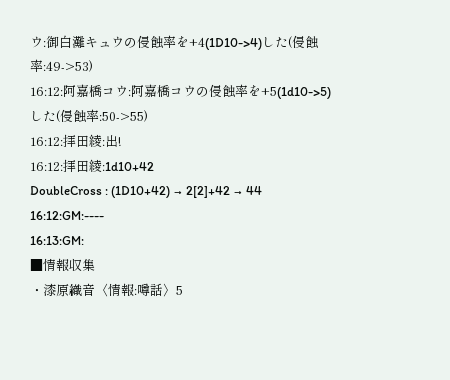ウ:御白灘キュウの侵蝕率を+4(1D10->4)した(侵蝕率:49->53)
16:12:阿嘉橋コウ:阿嘉橋コウの侵蝕率を+5(1d10->5)した(侵蝕率:50->55)
16:12:拝田綾:出!
16:12:拝田綾:1d10+42
DoubleCross : (1D10+42) → 2[2]+42 → 44
16:12:GM:----
16:13:GM:
■情報収集
・漆原織音〈情報:噂話〉5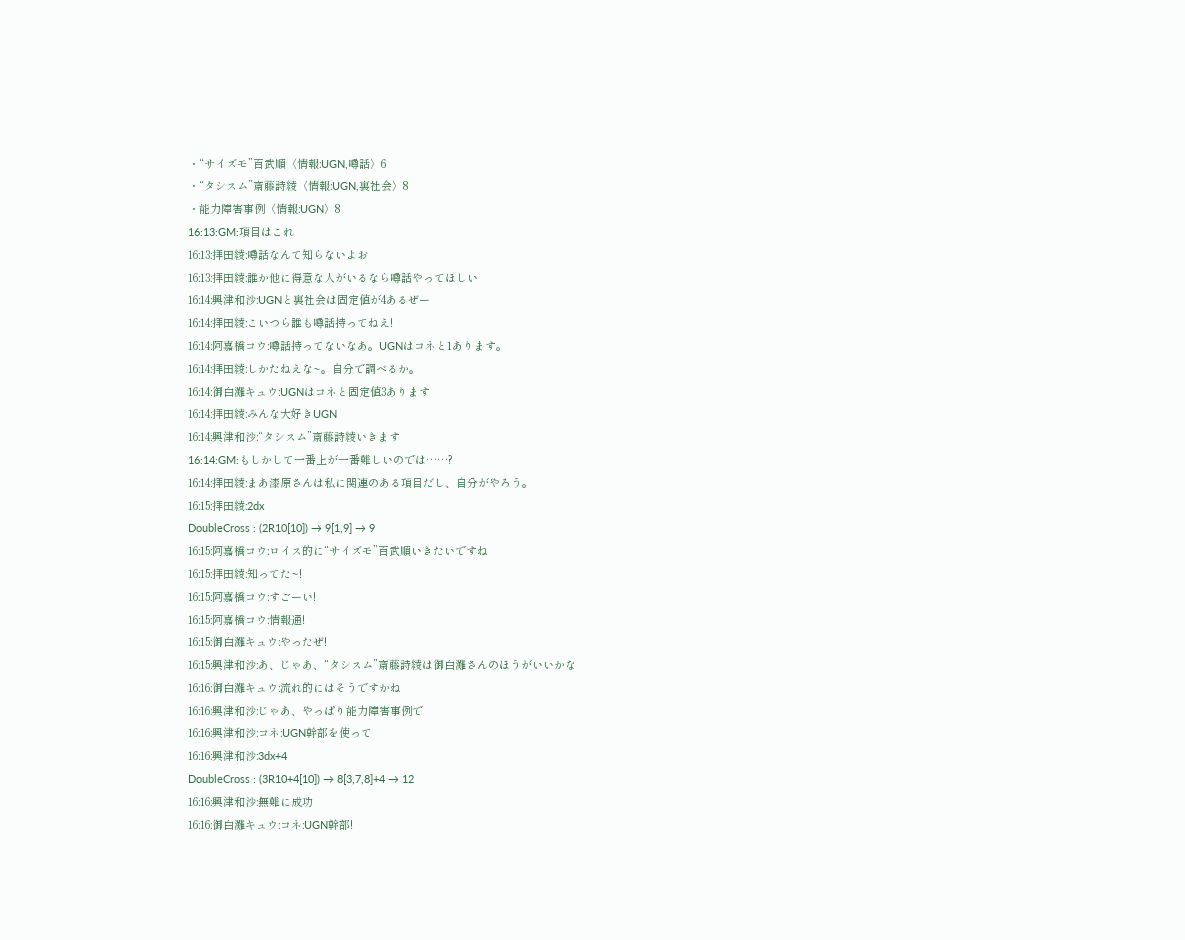・“サイズモ”百武順〈情報:UGN,噂話〉6
・“タシスム”斎藤詩綾〈情報:UGN,裏社会〉8
・能力障害事例〈情報:UGN〉8
16:13:GM:項目はこれ
16:13:拝田綾:噂話なんて知らないよお
16:13:拝田綾:誰か他に得意な人がいるなら噂話やってほしい
16:14:興津和沙:UGNと裏社会は固定値が4あるぜー
16:14:拝田綾:こいつら誰も噂話持ってねえ!
16:14:阿嘉橋コウ:噂話持ってないなあ。UGNはコネと1あります。
16:14:拝田綾:しかたねえな~。自分で調べるか。
16:14:御白灘キュウ:UGNはコネと固定値3あります
16:14:拝田綾:みんな大好きUGN
16:14:興津和沙:“タシスム”斎藤詩綾いきます
16:14:GM:もしかして一番上が一番難しいのでは……?
16:14:拝田綾:まあ漆原さんは私に関連のある項目だし、自分がやろう。
16:15:拝田綾:2dx
DoubleCross : (2R10[10]) → 9[1,9] → 9
16:15:阿嘉橋コウ:ロイス的に“サイズモ”百武順いきたいですね
16:15:拝田綾:知ってた~!
16:15:阿嘉橋コウ:すごーい!
16:15:阿嘉橋コウ:情報通!
16:15:御白灘キュウ:やったぜ!
16:15:興津和沙:あ、じゃあ、“タシスム”斎藤詩綾は御白灘さんのほうがいいかな
16:16:御白灘キュウ:流れ的にはそうですかね
16:16:興津和沙:じゃあ、やっぱり能力障害事例で
16:16:興津和沙:コネ:UGN幹部を使って
16:16:興津和沙:3dx+4
DoubleCross : (3R10+4[10]) → 8[3,7,8]+4 → 12
16:16:興津和沙:無難に成功
16:16:御白灘キュウ:コネ:UGN幹部!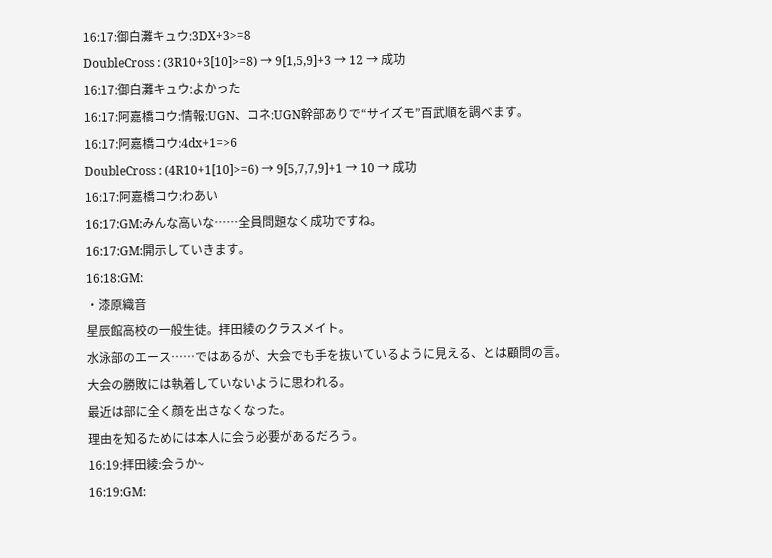16:17:御白灘キュウ:3DX+3>=8
DoubleCross : (3R10+3[10]>=8) → 9[1,5,9]+3 → 12 → 成功
16:17:御白灘キュウ:よかった
16:17:阿嘉橋コウ:情報:UGN、コネ:UGN幹部ありで“サイズモ”百武順を調べます。
16:17:阿嘉橋コウ:4dx+1=>6
DoubleCross : (4R10+1[10]>=6) → 9[5,7,7,9]+1 → 10 → 成功
16:17:阿嘉橋コウ:わあい
16:17:GM:みんな高いな……全員問題なく成功ですね。
16:17:GM:開示していきます。
16:18:GM:
・漆原織音
星辰館高校の一般生徒。拝田綾のクラスメイト。
水泳部のエース……ではあるが、大会でも手を抜いているように見える、とは顧問の言。
大会の勝敗には執着していないように思われる。
最近は部に全く顔を出さなくなった。
理由を知るためには本人に会う必要があるだろう。
16:19:拝田綾:会うか~
16:19:GM: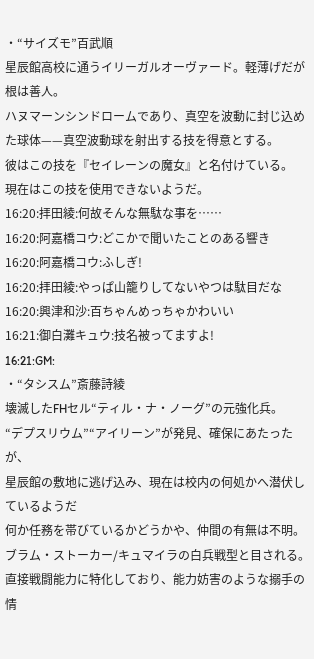・“サイズモ”百武順
星辰館高校に通うイリーガルオーヴァード。軽薄げだが根は善人。
ハヌマーンシンドロームであり、真空を波動に封じ込めた球体——真空波動球を射出する技を得意とする。
彼はこの技を『セイレーンの魔女』と名付けている。
現在はこの技を使用できないようだ。
16:20:拝田綾:何故そんな無駄な事を……
16:20:阿嘉橋コウ:どこかで聞いたことのある響き
16:20:阿嘉橋コウ:ふしぎ!
16:20:拝田綾:やっぱ山籠りしてないやつは駄目だな
16:20:興津和沙:百ちゃんめっちゃかわいい
16:21:御白灘キュウ:技名被ってますよ!
16:21:GM:
・“タシスム”斎藤詩綾
壊滅したFHセル“ティル・ナ・ノーグ”の元強化兵。
“デプスリウム”“アイリーン”が発見、確保にあたったが、
星辰館の敷地に逃げ込み、現在は校内の何処かへ潜伏しているようだ
何か任務を帯びているかどうかや、仲間の有無は不明。
ブラム・ストーカー/キュマイラの白兵戦型と目される。
直接戦闘能力に特化しており、能力妨害のような搦手の情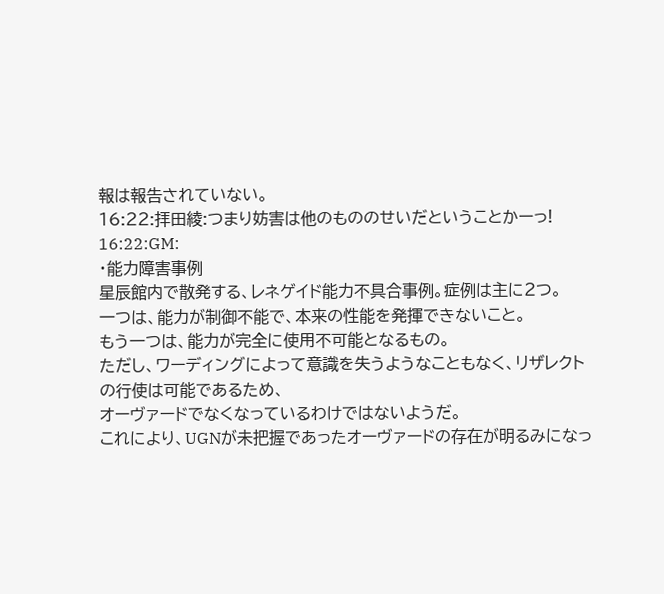報は報告されていない。
16:22:拝田綾:つまり妨害は他のもののせいだということかーっ!
16:22:GM:
・能力障害事例
星辰館内で散発する、レネゲイド能力不具合事例。症例は主に2つ。
一つは、能力が制御不能で、本来の性能を発揮できないこと。
もう一つは、能力が完全に使用不可能となるもの。
ただし、ワーディングによって意識を失うようなこともなく、リザレクトの行使は可能であるため、
オーヴァードでなくなっているわけではないようだ。
これにより、UGNが未把握であったオーヴァードの存在が明るみになっ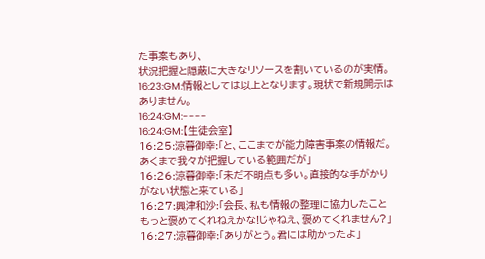た事案もあり、
状況把握と隠蔽に大きなリソースを割いているのが実情。
16:23:GM:情報としては以上となります。現状で新規開示はありません。
16:24:GM:----
16:24:GM:【生徒会室】
16:25:涼暮御幸:「と、ここまでが能力障害事案の情報だ。あくまで我々が把握している範囲だが」
16:26:涼暮御幸:「未だ不明点も多い。直接的な手がかりがない状態と来ている」
16:27:興津和沙:「会長、私も情報の整理に協力したこともっと褒めてくれねえかな!じゃねえ、褒めてくれません?」
16:27:涼暮御幸:「ありがとう。君には助かったよ」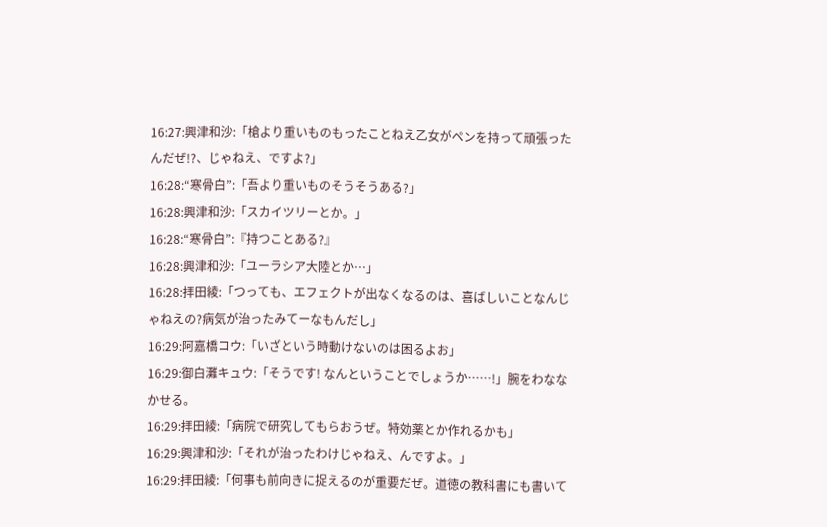16:27:興津和沙:「槍より重いものもったことねえ乙女がペンを持って頑張ったんだぜ!?、じゃねえ、ですよ?」
16:28:“寒骨白”:「吾より重いものそうそうある?」
16:28:興津和沙:「スカイツリーとか。」
16:28:“寒骨白”:『持つことある?』
16:28:興津和沙:「ユーラシア大陸とか…」
16:28:拝田綾:「つっても、エフェクトが出なくなるのは、喜ばしいことなんじゃねえの?病気が治ったみてーなもんだし」
16:29:阿嘉橋コウ:「いざという時動けないのは困るよお」
16:29:御白灘キュウ:「そうです! なんということでしょうか……!」腕をわななかせる。
16:29:拝田綾:「病院で研究してもらおうぜ。特効薬とか作れるかも」
16:29:興津和沙:「それが治ったわけじゃねえ、んですよ。」
16:29:拝田綾:「何事も前向きに捉えるのが重要だぜ。道徳の教科書にも書いて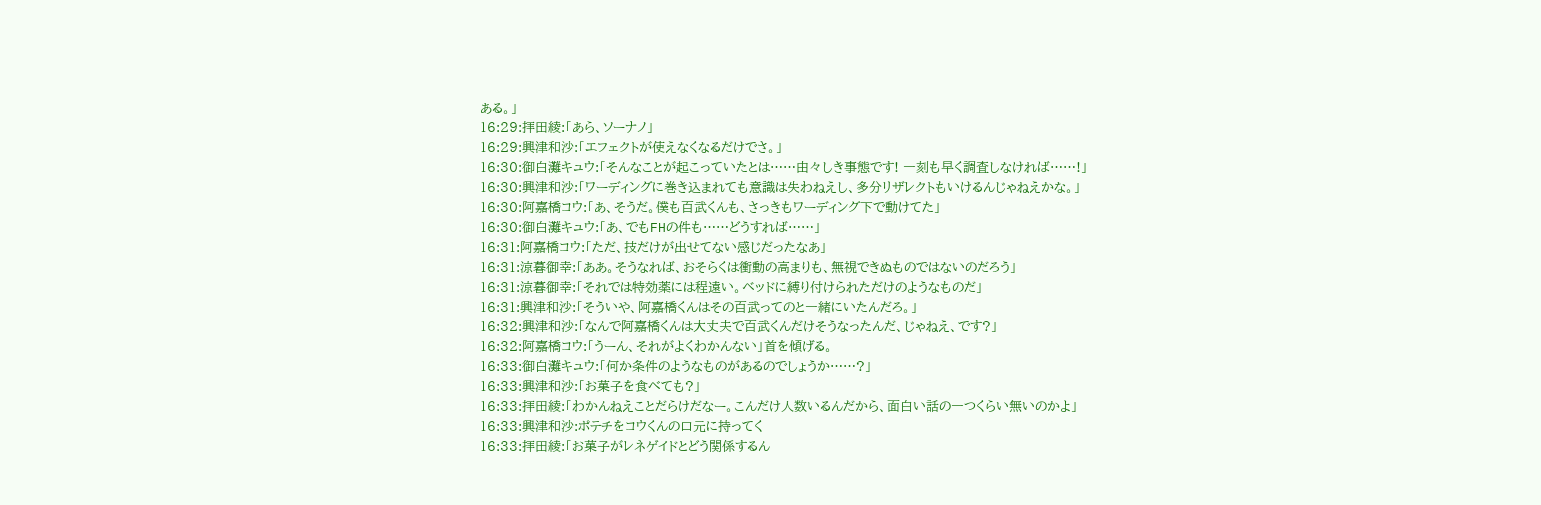ある。」
16:29:拝田綾:「あら、ソーナノ」
16:29:興津和沙:「エフェクトが使えなくなるだけでさ。」
16:30:御白灘キュウ:「そんなことが起こっていたとは……由々しき事態です! 一刻も早く調査しなければ……!」
16:30:興津和沙:「ワーディングに巻き込まれても意識は失わねえし、多分リザレクトもいけるんじゃねえかな。」
16:30:阿嘉橋コウ:「あ、そうだ。僕も百武くんも、さっきもワーディング下で動けてた」
16:30:御白灘キュウ:「あ、でもFHの件も……どうすれば……」
16:31:阿嘉橋コウ:「ただ、技だけが出せてない感じだったなあ」
16:31:涼暮御幸:「ああ。そうなれば、おそらくは衝動の高まりも、無視できぬものではないのだろう」
16:31:涼暮御幸:「それでは特効薬には程遠い。ベッドに縛り付けられただけのようなものだ」
16:31:興津和沙:「そういや、阿嘉橋くんはその百武ってのと一緒にいたんだろ。」
16:32:興津和沙:「なんで阿嘉橋くんは大丈夫で百武くんだけそうなったんだ、じゃねえ、です?」
16:32:阿嘉橋コウ:「うーん、それがよくわかんない」首を傾げる。
16:33:御白灘キュウ:「何か条件のようなものがあるのでしょうか……?」
16:33:興津和沙:「お菓子を食べても?」
16:33:拝田綾:「わかんねえことだらけだなー。こんだけ人数いるんだから、面白い話の一つくらい無いのかよ」
16:33:興津和沙:ポテチをコウくんの口元に持ってく
16:33:拝田綾:「お菓子がレネゲイドとどう関係するん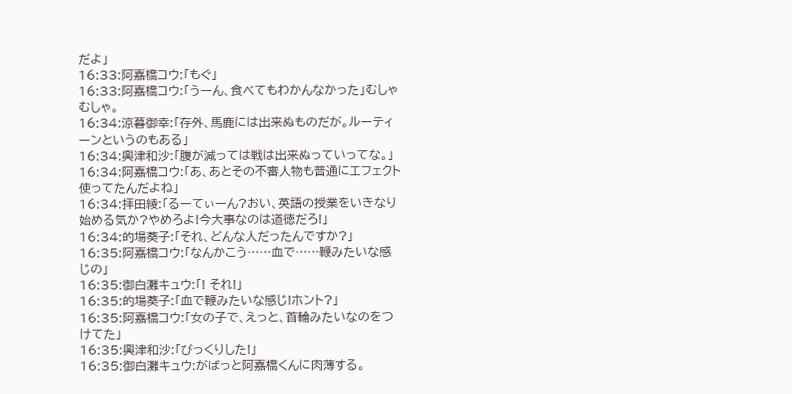だよ」
16:33:阿嘉橋コウ:「もぐ」
16:33:阿嘉橋コウ:「うーん、食べてもわかんなかった」むしゃむしゃ。
16:34:涼暮御幸:「存外、馬鹿には出来ぬものだが。ルーティーンというのもある」
16:34:興津和沙:「腹が減っては戦は出来ぬっていってな。」
16:34:阿嘉橋コウ:「あ、あとその不審人物も普通にエフェクト使ってたんだよね」
16:34:拝田綾:「るーてぃーん?おい、英語の授業をいきなり始める気か?やめろよ!今大事なのは道徳だろ!」
16:34:的場葵子:「それ、どんな人だったんですか?」
16:35:阿嘉橋コウ:「なんかこう……血で……鞭みたいな感じの」
16:35:御白灘キュウ:「! それ!」
16:35:的場葵子:「血で鞭みたいな感じ!ホント?」
16:35:阿嘉橋コウ:「女の子で、えっと、首輪みたいなのをつけてた」
16:35:興津和沙:「びっくりした!」
16:35:御白灘キュウ:がばっと阿嘉橋くんに肉薄する。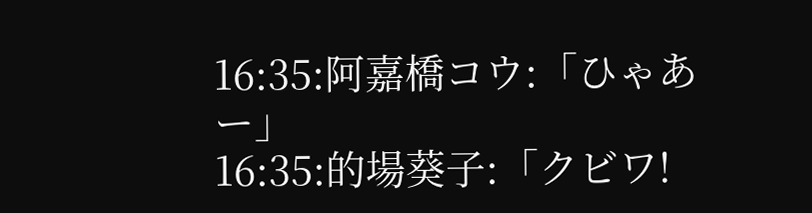16:35:阿嘉橋コウ:「ひゃあー」
16:35:的場葵子:「クビワ!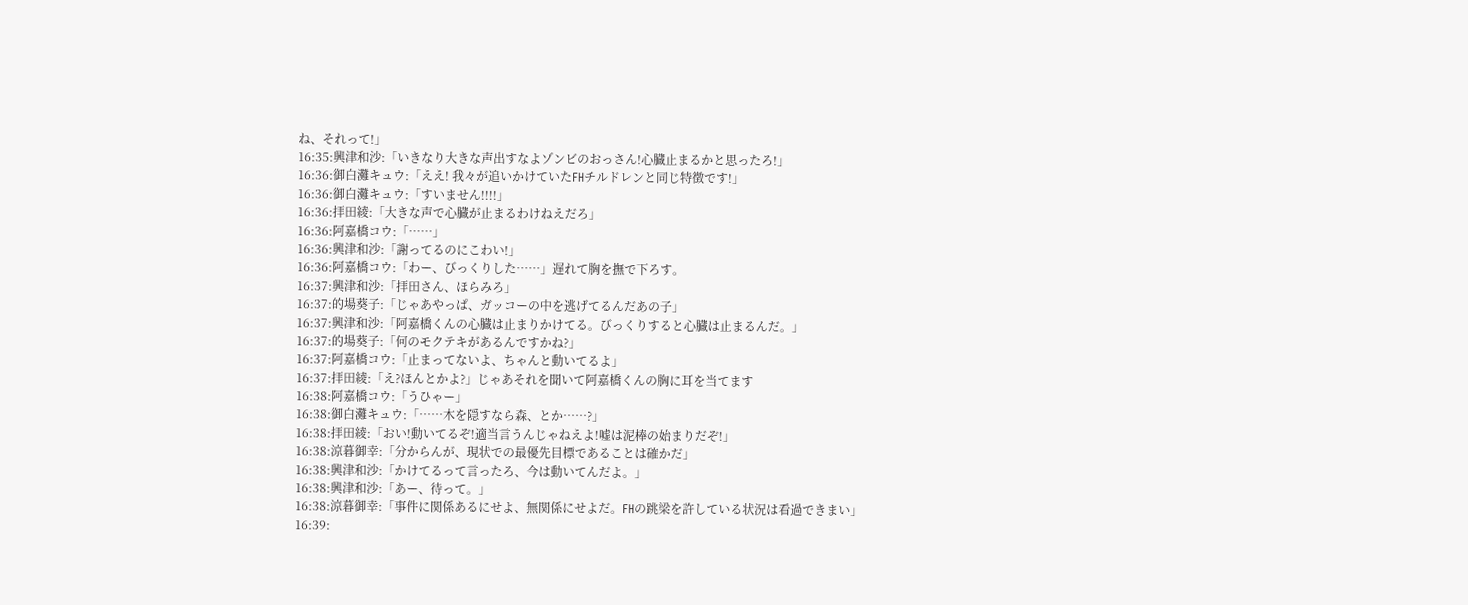ね、それって!」
16:35:興津和沙:「いきなり大きな声出すなよゾンビのおっさん!心臓止まるかと思ったろ!」
16:36:御白灘キュウ:「ええ! 我々が追いかけていたFHチルドレンと同じ特徴です!」
16:36:御白灘キュウ:「すいません!!!!」
16:36:拝田綾:「大きな声で心臓が止まるわけねえだろ」
16:36:阿嘉橋コウ:「……」
16:36:興津和沙:「謝ってるのにこわい!」
16:36:阿嘉橋コウ:「わー、びっくりした……」遅れて胸を撫で下ろす。
16:37:興津和沙:「拝田さん、ほらみろ」
16:37:的場葵子:「じゃあやっぱ、ガッコーの中を逃げてるんだあの子」
16:37:興津和沙:「阿嘉橋くんの心臓は止まりかけてる。びっくりすると心臓は止まるんだ。」
16:37:的場葵子:「何のモクテキがあるんですかね?」
16:37:阿嘉橋コウ:「止まってないよ、ちゃんと動いてるよ」
16:37:拝田綾:「え?ほんとかよ?」じゃあそれを聞いて阿嘉橋くんの胸に耳を当てます
16:38:阿嘉橋コウ:「うひゃー」
16:38:御白灘キュウ:「……木を隠すなら森、とか……?」
16:38:拝田綾:「おい!動いてるぞ!適当言うんじゃねえよ!嘘は泥棒の始まりだぞ!」
16:38:涼暮御幸:「分からんが、現状での最優先目標であることは確かだ」
16:38:興津和沙:「かけてるって言ったろ、今は動いてんだよ。」
16:38:興津和沙:「あー、待って。」
16:38:涼暮御幸:「事件に関係あるにせよ、無関係にせよだ。FHの跳梁を許している状況は看過できまい」
16:39: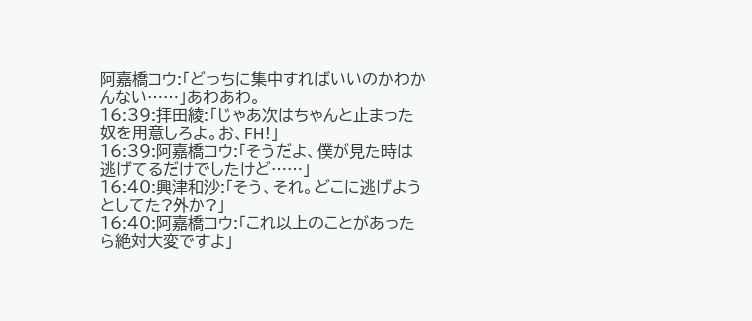阿嘉橋コウ:「どっちに集中すればいいのかわかんない……」あわあわ。
16:39:拝田綾:「じゃあ次はちゃんと止まった奴を用意しろよ。お、FH!」
16:39:阿嘉橋コウ:「そうだよ、僕が見た時は逃げてるだけでしたけど……」
16:40:興津和沙:「そう、それ。どこに逃げようとしてた?外か?」
16:40:阿嘉橋コウ:「これ以上のことがあったら絶対大変ですよ」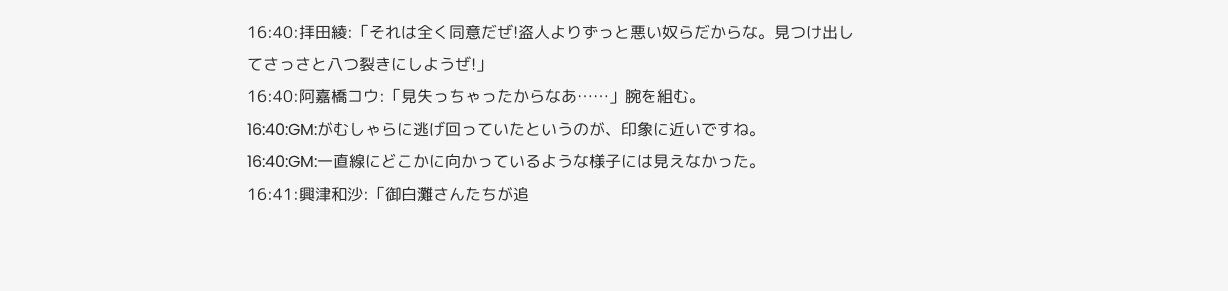16:40:拝田綾:「それは全く同意だぜ!盗人よりずっと悪い奴らだからな。見つけ出してさっさと八つ裂きにしようぜ!」
16:40:阿嘉橋コウ:「見失っちゃったからなあ……」腕を組む。
16:40:GM:がむしゃらに逃げ回っていたというのが、印象に近いですね。
16:40:GM:一直線にどこかに向かっているような様子には見えなかった。
16:41:興津和沙:「御白灘さんたちが追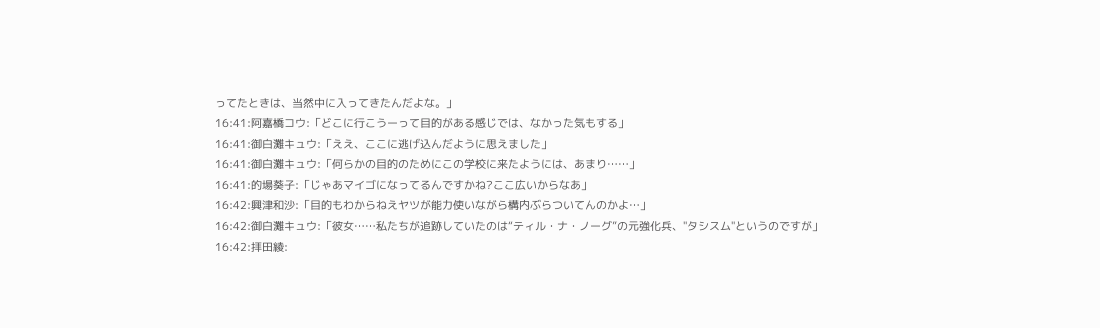ってたときは、当然中に入ってきたんだよな。」
16:41:阿嘉橋コウ:「どこに行こうーって目的がある感じでは、なかった気もする」
16:41:御白灘キュウ:「ええ、ここに逃げ込んだように思えました」
16:41:御白灘キュウ:「何らかの目的のためにこの学校に来たようには、あまり……」
16:41:的場葵子:「じゃあマイゴになってるんですかね?ここ広いからなあ」
16:42:興津和沙:「目的もわからねえヤツが能力使いながら構内ぶらついてんのかよ…」
16:42:御白灘キュウ:「彼女……私たちが追跡していたのは“ティル・ナ・ノーグ”の元強化兵、"タシスム"というのですが」
16:42:拝田綾: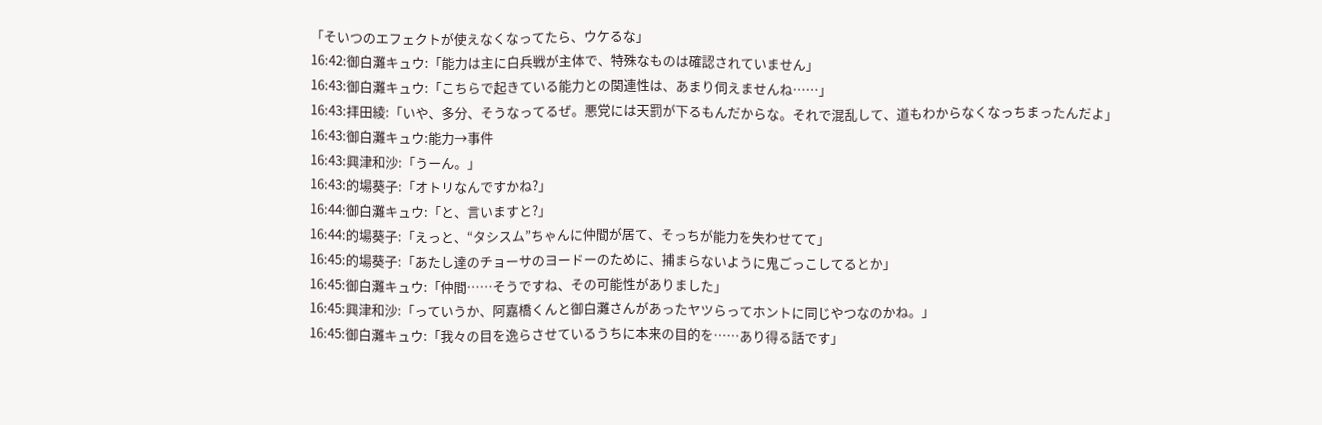「そいつのエフェクトが使えなくなってたら、ウケるな」
16:42:御白灘キュウ:「能力は主に白兵戦が主体で、特殊なものは確認されていません」
16:43:御白灘キュウ:「こちらで起きている能力との関連性は、あまり伺えませんね……」
16:43:拝田綾:「いや、多分、そうなってるぜ。悪党には天罰が下るもんだからな。それで混乱して、道もわからなくなっちまったんだよ」
16:43:御白灘キュウ:能力→事件
16:43:興津和沙:「うーん。」
16:43:的場葵子:「オトリなんですかね?」
16:44:御白灘キュウ:「と、言いますと?」
16:44:的場葵子:「えっと、“タシスム”ちゃんに仲間が居て、そっちが能力を失わせてて」
16:45:的場葵子:「あたし達のチョーサのヨードーのために、捕まらないように鬼ごっこしてるとか」
16:45:御白灘キュウ:「仲間……そうですね、その可能性がありました」
16:45:興津和沙:「っていうか、阿嘉橋くんと御白灘さんがあったヤツらってホントに同じやつなのかね。」
16:45:御白灘キュウ:「我々の目を逸らさせているうちに本来の目的を……あり得る話です」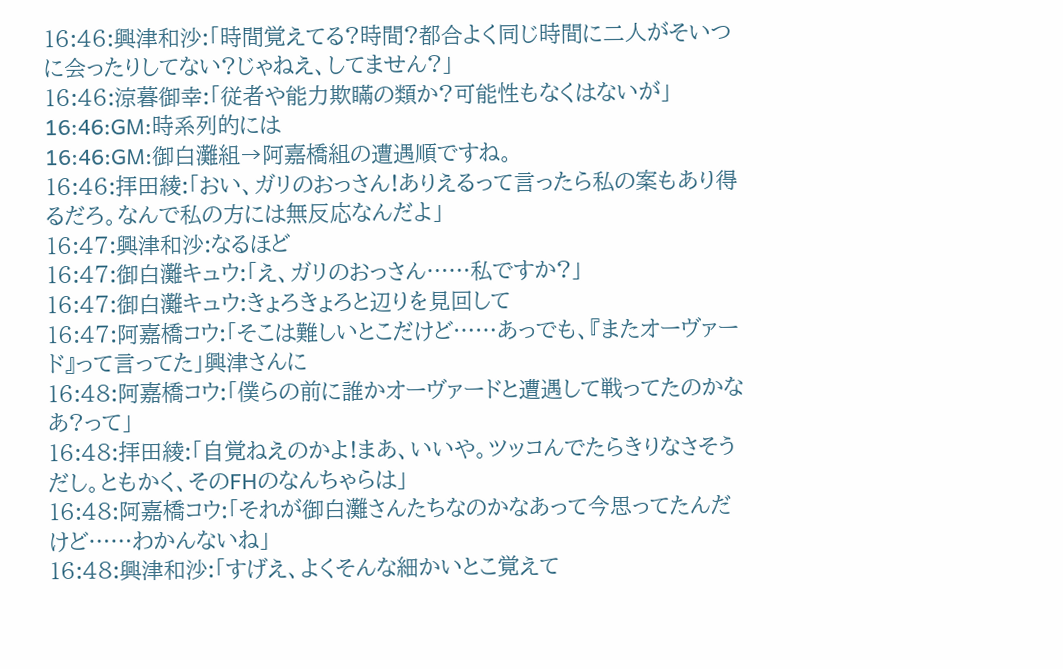16:46:興津和沙:「時間覚えてる?時間?都合よく同じ時間に二人がそいつに会ったりしてない?じゃねえ、してません?」
16:46:涼暮御幸:「従者や能力欺瞞の類か?可能性もなくはないが」
16:46:GM:時系列的には
16:46:GM:御白灘組→阿嘉橋組の遭遇順ですね。
16:46:拝田綾:「おい、ガリのおっさん!ありえるって言ったら私の案もあり得るだろ。なんで私の方には無反応なんだよ」
16:47:興津和沙:なるほど
16:47:御白灘キュウ:「え、ガリのおっさん……私ですか?」
16:47:御白灘キュウ:きょろきょろと辺りを見回して
16:47:阿嘉橋コウ:「そこは難しいとこだけど……あっでも、『またオーヴァード』って言ってた」興津さんに
16:48:阿嘉橋コウ:「僕らの前に誰かオーヴァードと遭遇して戦ってたのかなあ?って」
16:48:拝田綾:「自覚ねえのかよ!まあ、いいや。ツッコんでたらきりなさそうだし。ともかく、そのFHのなんちゃらは」
16:48:阿嘉橋コウ:「それが御白灘さんたちなのかなあって今思ってたんだけど……わかんないね」
16:48:興津和沙:「すげえ、よくそんな細かいとこ覚えて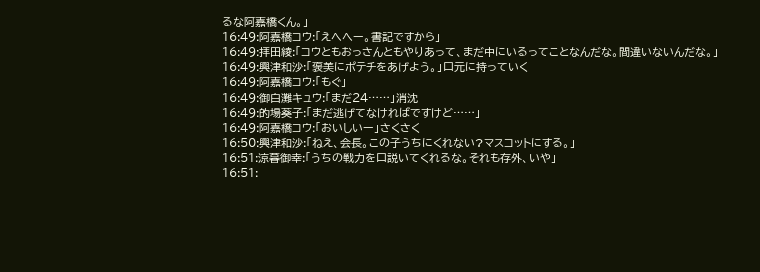るな阿嘉橋くん。」
16:49:阿嘉橋コウ:「えへへー。書記ですから」
16:49:拝田綾:「コウともおっさんともやりあって、まだ中にいるってことなんだな。間違いないんだな。」
16:49:興津和沙:「褒美にポテチをあげよう。」口元に持っていく
16:49:阿嘉橋コウ:「もぐ」
16:49:御白灘キュウ:「まだ24……」消沈
16:49:的場葵子:「まだ逃げてなければですけど……」
16:49:阿嘉橋コウ:「おいしいー」さくさく
16:50:興津和沙:「ねえ、会長。この子うちにくれない?マスコットにする。」
16:51:涼暮御幸:「うちの戦力を口説いてくれるな。それも存外、いや」
16:51: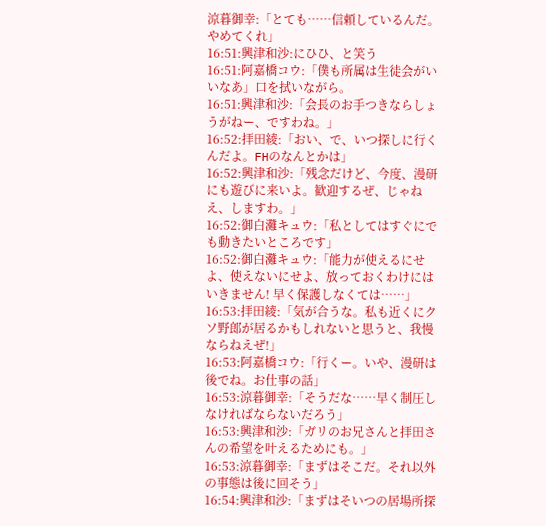涼暮御幸:「とても……信頼しているんだ。やめてくれ」
16:51:興津和沙:にひひ、と笑う
16:51:阿嘉橋コウ:「僕も所属は生徒会がいいなあ」口を拭いながら。
16:51:興津和沙:「会長のお手つきならしょうがねー、ですわね。」
16:52:拝田綾:「おい、で、いつ探しに行くんだよ。FHのなんとかは」
16:52:興津和沙:「残念だけど、今度、漫研にも遊びに来いよ。歓迎するぜ、じゃねえ、しますわ。」
16:52:御白灘キュウ:「私としてはすぐにでも動きたいところです」
16:52:御白灘キュウ:「能力が使えるにせよ、使えないにせよ、放っておくわけにはいきません! 早く保護しなくては……」
16:53:拝田綾:「気が合うな。私も近くにクソ野郎が居るかもしれないと思うと、我慢ならねえぜ!」
16:53:阿嘉橋コウ:「行くー。いや、漫研は後でね。お仕事の話」
16:53:涼暮御幸:「そうだな……早く制圧しなければならないだろう」
16:53:興津和沙:「ガリのお兄さんと拝田さんの希望を叶えるためにも。」
16:53:涼暮御幸:「まずはそこだ。それ以外の事態は後に回そう」
16:54:興津和沙:「まずはそいつの居場所探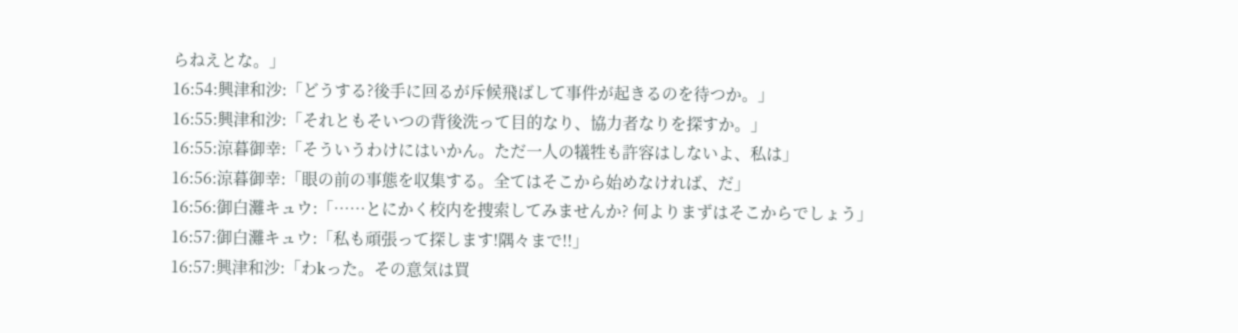らねえとな。」
16:54:興津和沙:「どうする?後手に回るが斥候飛ばして事件が起きるのを待つか。」
16:55:興津和沙:「それともそいつの背後洗って目的なり、協力者なりを探すか。」
16:55:涼暮御幸:「そういうわけにはいかん。ただ一人の犠牲も許容はしないよ、私は」
16:56:涼暮御幸:「眼の前の事態を収集する。全てはそこから始めなければ、だ」
16:56:御白灘キュウ:「……とにかく校内を捜索してみませんか? 何よりまずはそこからでしょう」
16:57:御白灘キュウ:「私も頑張って探します!隅々まで!!」
16:57:興津和沙:「わkった。その意気は買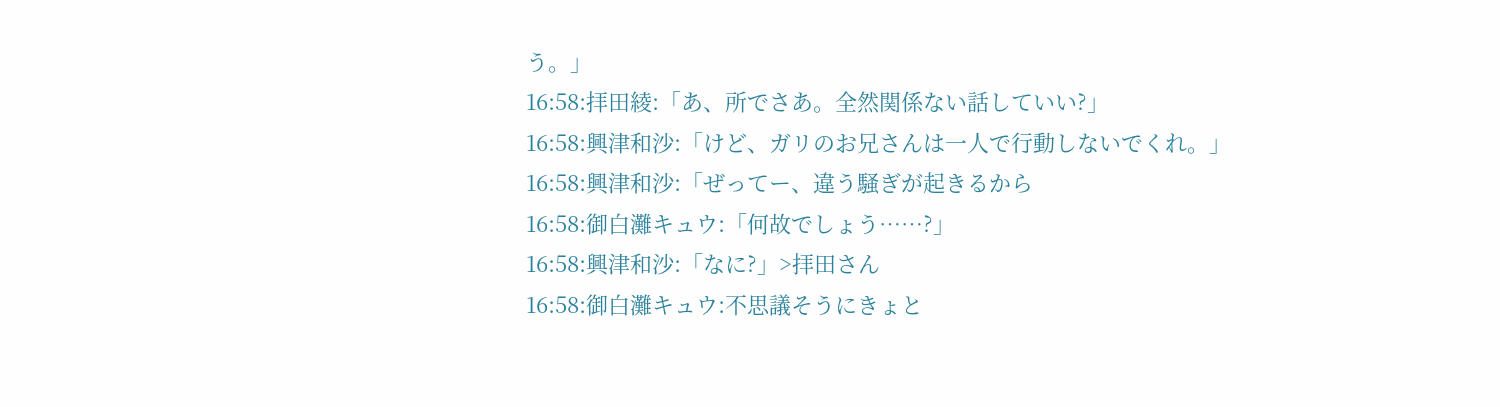う。」
16:58:拝田綾:「あ、所でさあ。全然関係ない話していい?」
16:58:興津和沙:「けど、ガリのお兄さんは一人で行動しないでくれ。」
16:58:興津和沙:「ぜってー、違う騒ぎが起きるから
16:58:御白灘キュウ:「何故でしょう……?」
16:58:興津和沙:「なに?」>拝田さん
16:58:御白灘キュウ:不思議そうにきょと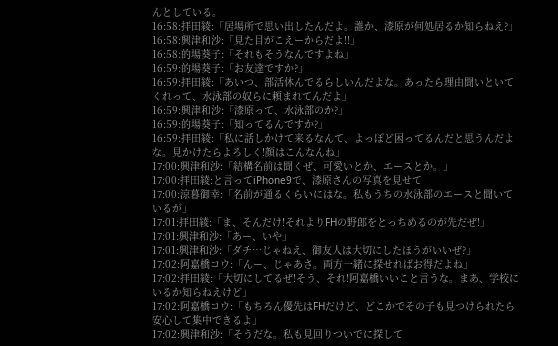んとしている。
16:58:拝田綾:「居場所で思い出したんだよ。誰か、漆原が何処居るか知らねえ?」
16:58:興津和沙:「見た目がこえーからだよ!!」
16:58:的場葵子:「それもそうなんですよね」
16:59:的場葵子:「お友達ですか?」
16:59:拝田綾:「あいつ、部活休んでるらしいんだよな。あったら理由聞いといてくれって、水泳部の奴らに頼まれてんだよ」
16:59:興津和沙:「漆原って、水泳部のか?」
16:59:的場葵子:「知ってるんですか?」
16:59:拝田綾:「私に話しかけて来るなんて、よっぽど困ってるんだと思うんだよな。見かけたらよろしく!顔はこんなんね」
17:00:興津和沙:「結構名前は聞くぜ、可愛いとか、エースとか。」
17:00:拝田綾:と言ってiPhone9で、漆原さんの写真を見せて
17:00:涼暮御幸:「名前が通るくらいにはな。私もうちの水泳部のエースと聞いているが」
17:01:拝田綾:「ま、そんだけ!それよりFHの野郎をとっちめるのが先だぜ!」
17:01:興津和沙:「あー、いや」
17:01:興津和沙:「ダチ…じゃねえ、御友人は大切にしたほうがいいぜ?」
17:02:阿嘉橋コウ:「んー、じゃあさ。両方一緒に探せればお得だよね」
17:02:拝田綾:「大切にしてるぜ!そう、それ!阿嘉橋いいこと言うな。まあ、学校にいるか知らねえけど」
17:02:阿嘉橋コウ:「もちろん優先はFHだけど、どこかでその子も見つけられたら安心して集中できるよ」
17:02:興津和沙:「そうだな。私も見回りついでに探して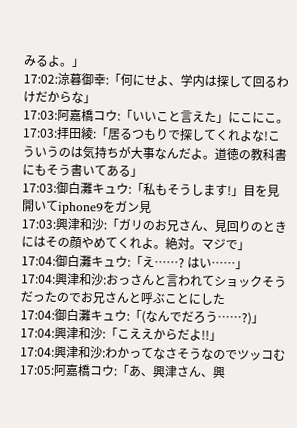みるよ。」
17:02:涼暮御幸:「何にせよ、学内は探して回るわけだからな」
17:03:阿嘉橋コウ:「いいこと言えた」にこにこ。
17:03:拝田綾:「居るつもりで探してくれよな!こういうのは気持ちが大事なんだよ。道徳の教科書にもそう書いてある」
17:03:御白灘キュウ:「私もそうします!」目を見開いてiphone9をガン見
17:03:興津和沙:「ガリのお兄さん、見回りのときにはその顔やめてくれよ。絶対。マジで」
17:04:御白灘キュウ:「え……? はい……」
17:04:興津和沙:おっさんと言われてショックそうだったのでお兄さんと呼ぶことにした
17:04:御白灘キュウ:「(なんでだろう……?)」
17:04:興津和沙:「こええからだよ!!」
17:04:興津和沙:わかってなさそうなのでツッコむ
17:05:阿嘉橋コウ:「あ、興津さん、興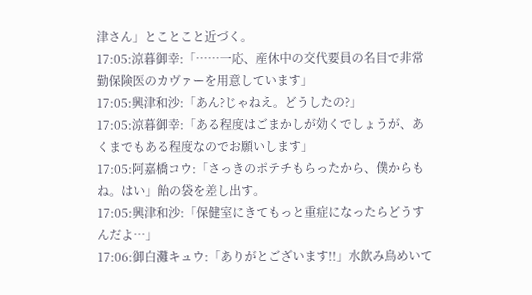津さん」とことこと近づく。
17:05:涼暮御幸:「……一応、産休中の交代要員の名目で非常勤保険医のカヴァーを用意しています」
17:05:興津和沙:「あん?じゃねえ。どうしたの?」
17:05:涼暮御幸:「ある程度はごまかしが効くでしょうが、あくまでもある程度なのでお願いします」
17:05:阿嘉橋コウ:「さっきのポテチもらったから、僕からもね。はい」飴の袋を差し出す。
17:05:興津和沙:「保健室にきてもっと重症になったらどうすんだよ…」
17:06:御白灘キュウ:「ありがとございます!!」水飲み鳥めいて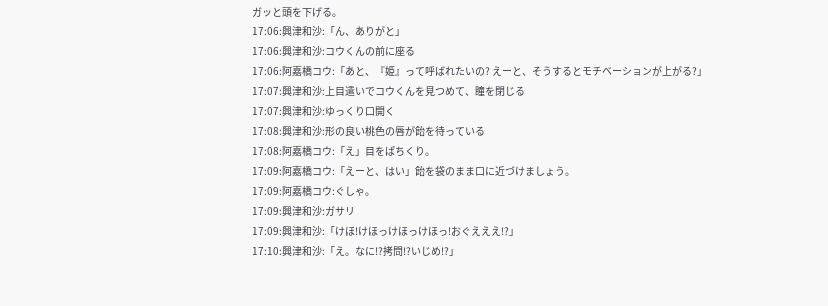ガッと頭を下げる。
17:06:興津和沙:「ん、ありがと」
17:06:興津和沙:コウくんの前に座る
17:06:阿嘉橋コウ:「あと、『姫』って呼ばれたいの? えーと、そうするとモチベーションが上がる?」
17:07:興津和沙:上目遣いでコウくんを見つめて、瞳を閉じる
17:07:興津和沙:ゆっくり口開く
17:08:興津和沙:形の良い桃色の唇が飴を待っている
17:08:阿嘉橋コウ:「え」目をぱちくり。
17:09:阿嘉橋コウ:「えーと、はい」飴を袋のまま口に近づけましょう。
17:09:阿嘉橋コウ:ぐしゃ。
17:09:興津和沙:ガサリ
17:09:興津和沙:「けほ!けほっけほっけほっ!おぐえええ!?」
17:10:興津和沙:「え。なに!?拷問!?いじめ!?」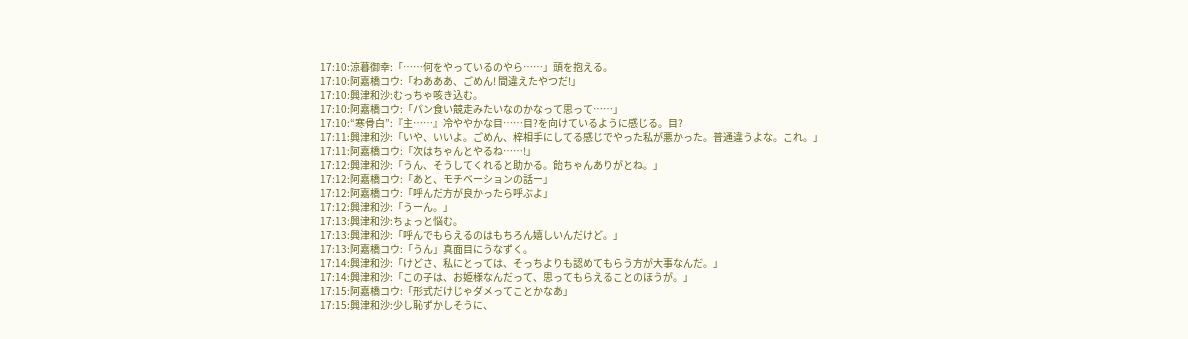17:10:涼暮御幸:「……何をやっているのやら……」頭を抱える。
17:10:阿嘉橋コウ:「わあああ、ごめん! 間違えたやつだ!」
17:10:興津和沙:むっちゃ咳き込む。
17:10:阿嘉橋コウ:「パン食い競走みたいなのかなって思って……」
17:10:“寒骨白”:『主……』冷ややかな目……目?を向けているように感じる。目?
17:11:興津和沙:「いや、いいよ。ごめん、梓相手にしてる感じでやった私が悪かった。普通違うよな。これ。」
17:11:阿嘉橋コウ:「次はちゃんとやるね……!」
17:12:興津和沙:「うん、そうしてくれると助かる。飴ちゃんありがとね。」
17:12:阿嘉橋コウ:「あと、モチベーションの話ー」
17:12:阿嘉橋コウ:「呼んだ方が良かったら呼ぶよ」
17:12:興津和沙:「うーん。」
17:13:興津和沙:ちょっと悩む。
17:13:興津和沙:「呼んでもらえるのはもちろん嬉しいんだけど。」
17:13:阿嘉橋コウ:「うん」真面目にうなずく。
17:14:興津和沙:「けどさ、私にとっては、そっちよりも認めてもらう方が大事なんだ。」
17:14:興津和沙:「この子は、お姫様なんだって、思ってもらえることのほうが。」
17:15:阿嘉橋コウ:「形式だけじゃダメってことかなあ」
17:15:興津和沙:少し恥ずかしそうに、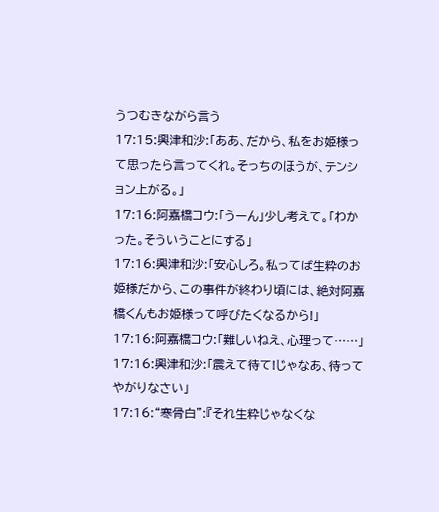うつむきながら言う
17:15:興津和沙:「ああ、だから、私をお姫様って思ったら言ってくれ。そっちのほうが、テンション上がる。」
17:16:阿嘉橋コウ:「うーん」少し考えて。「わかった。そういうことにする」
17:16:興津和沙:「安心しろ。私ってば生粋のお姫様だから、この事件が終わり頃には、絶対阿嘉橋くんもお姫様って呼びたくなるから!」
17:16:阿嘉橋コウ:「難しいねえ、心理って……」
17:16:興津和沙:「震えて待て!じゃなあ、待ってやがりなさい」
17:16:“寒骨白”:『それ生粋じゃなくな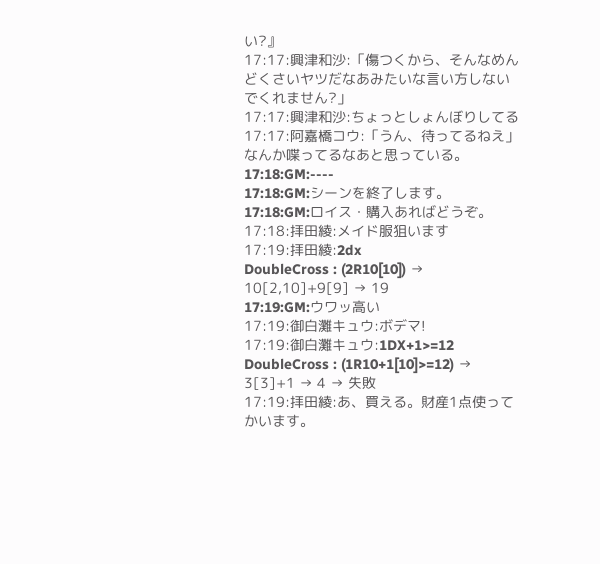い?』
17:17:興津和沙:「傷つくから、そんなめんどくさいヤツだなあみたいな言い方しないでくれません?」
17:17:興津和沙:ちょっとしょんぼりしてる
17:17:阿嘉橋コウ:「うん、待ってるねえ」なんか喋ってるなあと思っている。
17:18:GM:----
17:18:GM:シーンを終了します。
17:18:GM:ロイス・購入あればどうぞ。
17:18:拝田綾:メイド服狙います
17:19:拝田綾:2dx
DoubleCross : (2R10[10]) → 10[2,10]+9[9] → 19
17:19:GM:ウワッ高い
17:19:御白灘キュウ:ボデマ!
17:19:御白灘キュウ:1DX+1>=12
DoubleCross : (1R10+1[10]>=12) → 3[3]+1 → 4 → 失敗
17:19:拝田綾:あ、買える。財産1点使ってかいます。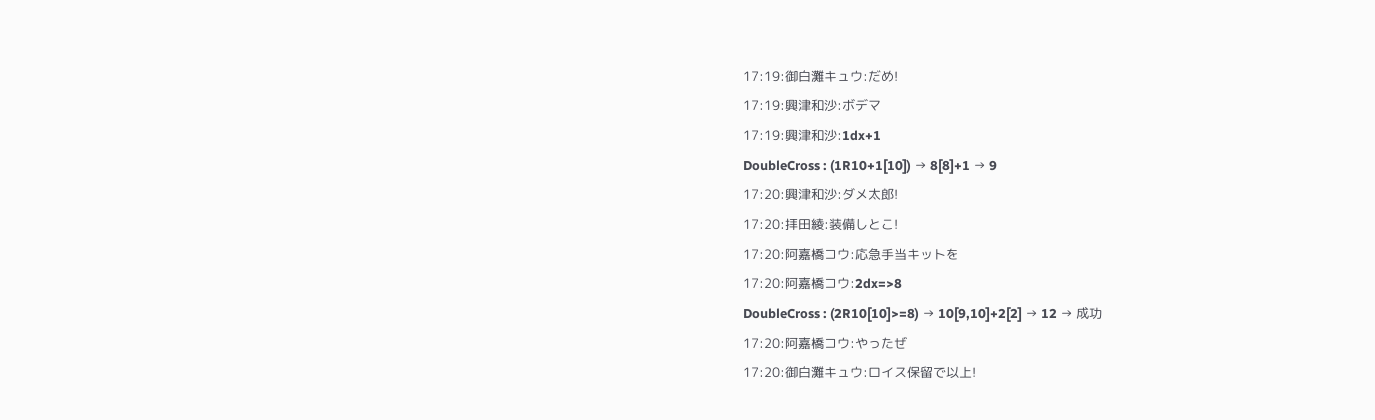17:19:御白灘キュウ:だめ!
17:19:興津和沙:ボデマ
17:19:興津和沙:1dx+1
DoubleCross : (1R10+1[10]) → 8[8]+1 → 9
17:20:興津和沙:ダメ太郎!
17:20:拝田綾:装備しとこ!
17:20:阿嘉橋コウ:応急手当キットを
17:20:阿嘉橋コウ:2dx=>8
DoubleCross : (2R10[10]>=8) → 10[9,10]+2[2] → 12 → 成功
17:20:阿嘉橋コウ:やったぜ
17:20:御白灘キュウ:ロイス保留で以上!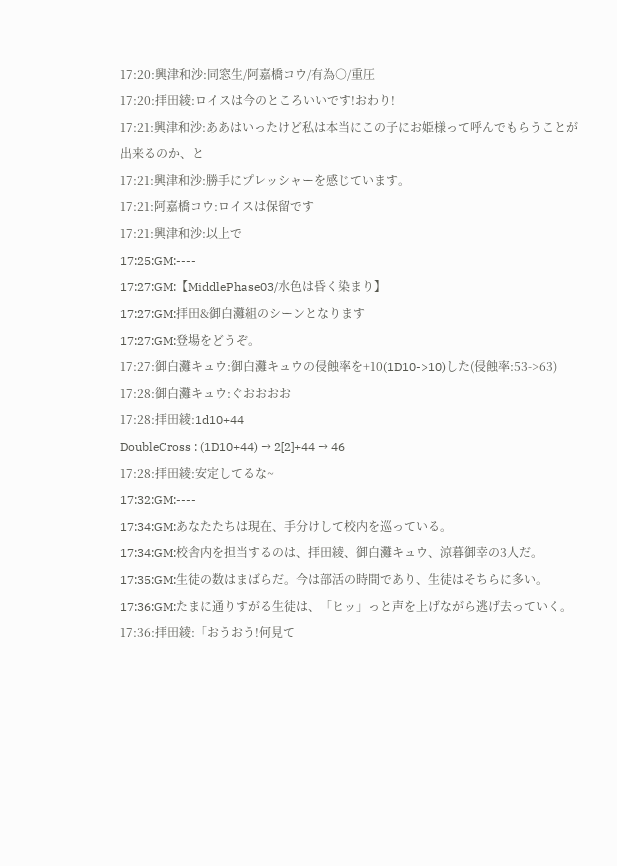17:20:興津和沙:同窓生/阿嘉橋コウ/有為○/重圧
17:20:拝田綾:ロイスは今のところいいです!おわり!
17:21:興津和沙:ああはいったけど私は本当にこの子にお姫様って呼んでもらうことが出来るのか、と
17:21:興津和沙:勝手にプレッシャーを感じています。
17:21:阿嘉橋コウ:ロイスは保留です
17:21:興津和沙:以上で
17:25:GM:----
17:27:GM:【MiddlePhase03/水色は昏く染まり】
17:27:GM:拝田&御白灘組のシーンとなります
17:27:GM:登場をどうぞ。
17:27:御白灘キュウ:御白灘キュウの侵蝕率を+10(1D10->10)した(侵蝕率:53->63)
17:28:御白灘キュウ:ぐおおおお
17:28:拝田綾:1d10+44
DoubleCross : (1D10+44) → 2[2]+44 → 46
17:28:拝田綾:安定してるな~
17:32:GM:----
17:34:GM:あなたたちは現在、手分けして校内を巡っている。
17:34:GM:校舎内を担当するのは、拝田綾、御白灘キュウ、涼暮御幸の3人だ。
17:35:GM:生徒の数はまばらだ。今は部活の時間であり、生徒はそちらに多い。
17:36:GM:たまに通りすがる生徒は、「ヒッ」っと声を上げながら逃げ去っていく。
17:36:拝田綾:「おうおう!何見て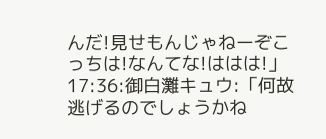んだ!見せもんじゃねーぞこっちは!なんてな!ははは!」
17:36:御白灘キュウ:「何故逃げるのでしょうかね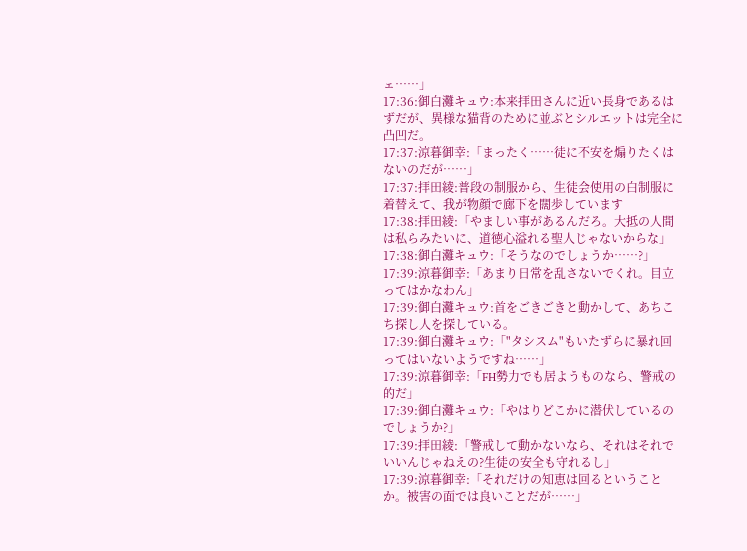ェ……」
17:36:御白灘キュウ:本来拝田さんに近い長身であるはずだが、異様な猫背のために並ぶとシルエットは完全に凸凹だ。
17:37:涼暮御幸:「まったく……徒に不安を煽りたくはないのだが……」
17:37:拝田綾:普段の制服から、生徒会使用の白制服に着替えて、我が物顔で廊下を闊歩しています
17:38:拝田綾:「やましい事があるんだろ。大抵の人間は私らみたいに、道徳心溢れる聖人じゃないからな」
17:38:御白灘キュウ:「そうなのでしょうか……?」
17:39:涼暮御幸:「あまり日常を乱さないでくれ。目立ってはかなわん」
17:39:御白灘キュウ:首をごきごきと動かして、あちこち探し人を探している。
17:39:御白灘キュウ:「"タシスム"もいたずらに暴れ回ってはいないようですね……」
17:39:涼暮御幸:「FH勢力でも居ようものなら、警戒の的だ」
17:39:御白灘キュウ:「やはりどこかに潜伏しているのでしょうか?」
17:39:拝田綾:「警戒して動かないなら、それはそれでいいんじゃねえの?生徒の安全も守れるし」
17:39:涼暮御幸:「それだけの知恵は回るということか。被害の面では良いことだが……」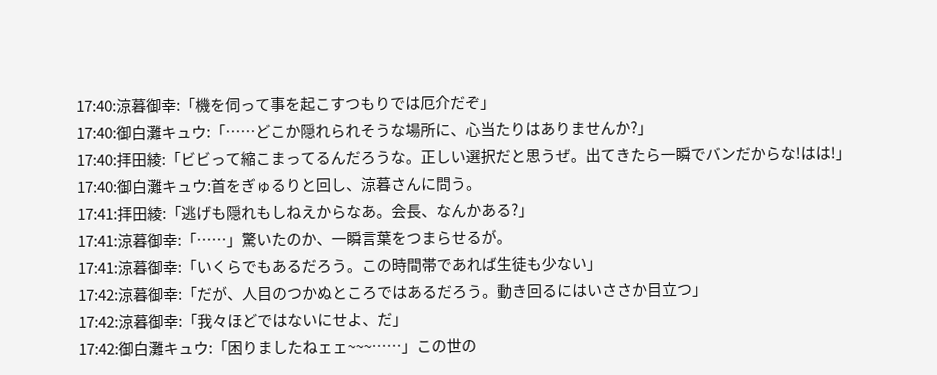17:40:涼暮御幸:「機を伺って事を起こすつもりでは厄介だぞ」
17:40:御白灘キュウ:「……どこか隠れられそうな場所に、心当たりはありませんか?」
17:40:拝田綾:「ビビって縮こまってるんだろうな。正しい選択だと思うぜ。出てきたら一瞬でバンだからな!はは!」
17:40:御白灘キュウ:首をぎゅるりと回し、涼暮さんに問う。
17:41:拝田綾:「逃げも隠れもしねえからなあ。会長、なんかある?」
17:41:涼暮御幸:「……」驚いたのか、一瞬言葉をつまらせるが。
17:41:涼暮御幸:「いくらでもあるだろう。この時間帯であれば生徒も少ない」
17:42:涼暮御幸:「だが、人目のつかぬところではあるだろう。動き回るにはいささか目立つ」
17:42:涼暮御幸:「我々ほどではないにせよ、だ」
17:42:御白灘キュウ:「困りましたねェェ~~~……」この世の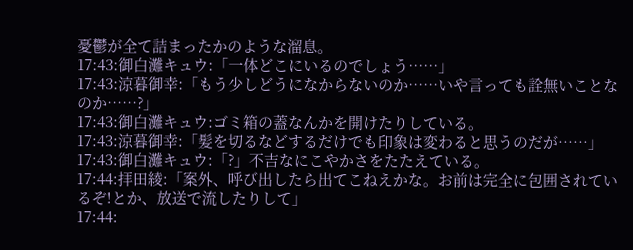憂鬱が全て詰まったかのような溜息。
17:43:御白灘キュウ:「一体どこにいるのでしょう……」
17:43:涼暮御幸:「もう少しどうになからないのか……いや言っても詮無いことなのか……?」
17:43:御白灘キュウ:ゴミ箱の蓋なんかを開けたりしている。
17:43:涼暮御幸:「髪を切るなどするだけでも印象は変わると思うのだが……」
17:43:御白灘キュウ:「?」不吉なにこやかさをたたえている。
17:44:拝田綾:「案外、呼び出したら出てこねえかな。お前は完全に包囲されているぞ!とか、放送で流したりして」
17:44: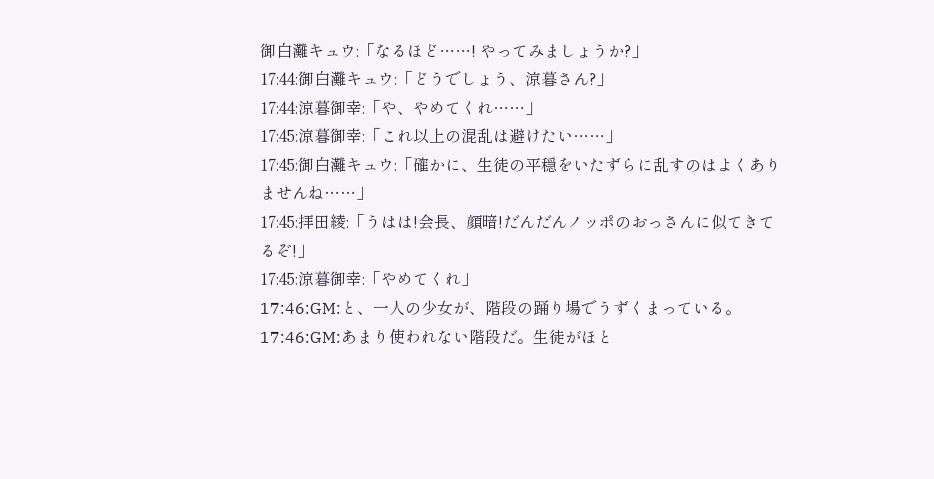御白灘キュウ:「なるほど……! やってみましょうか?」
17:44:御白灘キュウ:「どうでしょう、涼暮さん?」
17:44:涼暮御幸:「や、やめてくれ……」
17:45:涼暮御幸:「これ以上の混乱は避けたい……」
17:45:御白灘キュウ:「確かに、生徒の平穏をいたずらに乱すのはよくありませんね……」
17:45:拝田綾:「うはは!会長、顔暗!だんだんノッポのおっさんに似てきてるぞ!」
17:45:涼暮御幸:「やめてくれ」
17:46:GM:と、一人の少女が、階段の踊り場でうずくまっている。
17:46:GM:あまり使われない階段だ。生徒がほと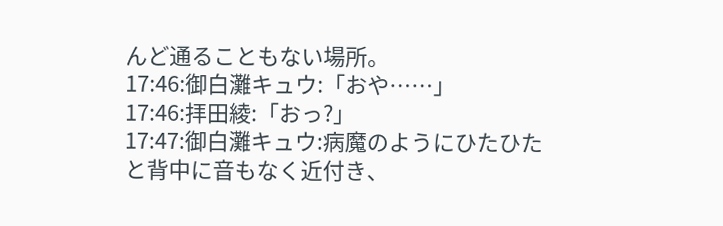んど通ることもない場所。
17:46:御白灘キュウ:「おや……」
17:46:拝田綾:「おっ?」
17:47:御白灘キュウ:病魔のようにひたひたと背中に音もなく近付き、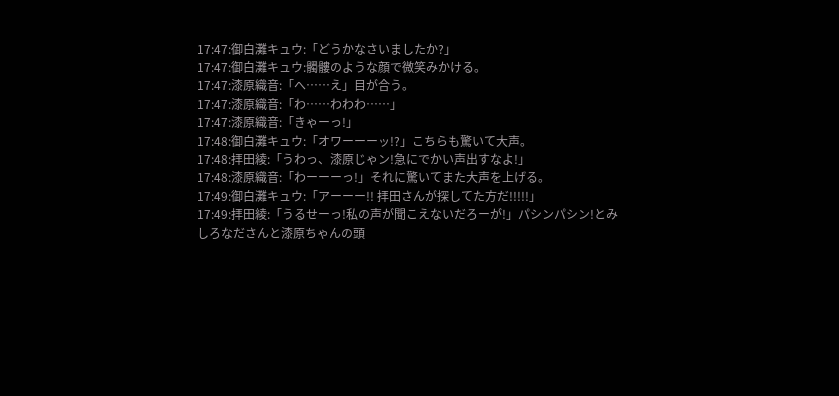17:47:御白灘キュウ:「どうかなさいましたか?」
17:47:御白灘キュウ:髑髏のような顔で微笑みかける。
17:47:漆原織音:「へ……え」目が合う。
17:47:漆原織音:「わ……わわわ……」
17:47:漆原織音:「きゃーっ!」
17:48:御白灘キュウ:「オワーーーッ!?」こちらも驚いて大声。
17:48:拝田綾:「うわっ、漆原じゃン!急にでかい声出すなよ!」
17:48:漆原織音:「わーーーっ!」それに驚いてまた大声を上げる。
17:49:御白灘キュウ:「アーーー!! 拝田さんが探してた方だ!!!!!」
17:49:拝田綾:「うるせーっ!私の声が聞こえないだろーが!」パシンパシン!とみしろなださんと漆原ちゃんの頭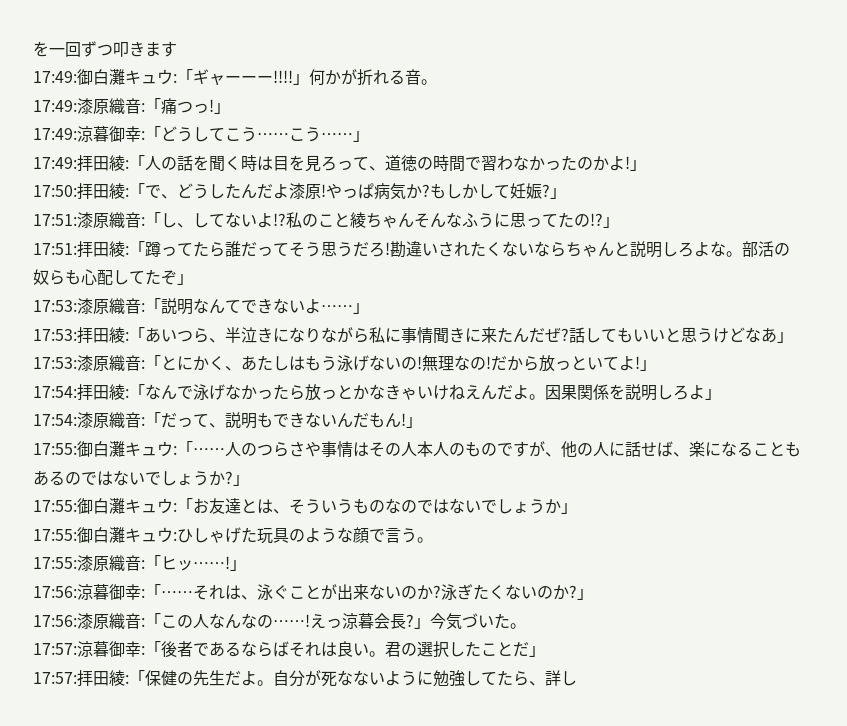を一回ずつ叩きます
17:49:御白灘キュウ:「ギャーーー!!!!」何かが折れる音。
17:49:漆原織音:「痛つっ!」
17:49:涼暮御幸:「どうしてこう……こう……」
17:49:拝田綾:「人の話を聞く時は目を見ろって、道徳の時間で習わなかったのかよ!」
17:50:拝田綾:「で、どうしたんだよ漆原!やっぱ病気か?もしかして妊娠?」
17:51:漆原織音:「し、してないよ!?私のこと綾ちゃんそんなふうに思ってたの!?」
17:51:拝田綾:「蹲ってたら誰だってそう思うだろ!勘違いされたくないならちゃんと説明しろよな。部活の奴らも心配してたぞ」
17:53:漆原織音:「説明なんてできないよ……」
17:53:拝田綾:「あいつら、半泣きになりながら私に事情聞きに来たんだぜ?話してもいいと思うけどなあ」
17:53:漆原織音:「とにかく、あたしはもう泳げないの!無理なの!だから放っといてよ!」
17:54:拝田綾:「なんで泳げなかったら放っとかなきゃいけねえんだよ。因果関係を説明しろよ」
17:54:漆原織音:「だって、説明もできないんだもん!」
17:55:御白灘キュウ:「……人のつらさや事情はその人本人のものですが、他の人に話せば、楽になることもあるのではないでしょうか?」
17:55:御白灘キュウ:「お友達とは、そういうものなのではないでしょうか」
17:55:御白灘キュウ:ひしゃげた玩具のような顔で言う。
17:55:漆原織音:「ヒッ……!」
17:56:涼暮御幸:「……それは、泳ぐことが出来ないのか?泳ぎたくないのか?」
17:56:漆原織音:「この人なんなの……!えっ涼暮会長?」今気づいた。
17:57:涼暮御幸:「後者であるならばそれは良い。君の選択したことだ」
17:57:拝田綾:「保健の先生だよ。自分が死なないように勉強してたら、詳し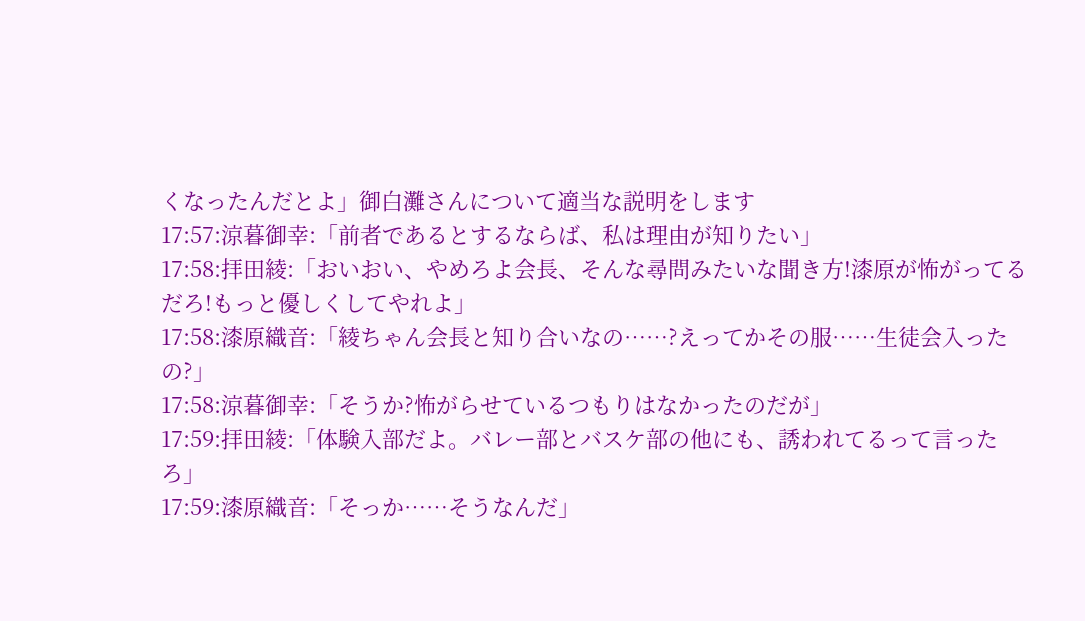くなったんだとよ」御白灘さんについて適当な説明をします
17:57:涼暮御幸:「前者であるとするならば、私は理由が知りたい」
17:58:拝田綾:「おいおい、やめろよ会長、そんな尋問みたいな聞き方!漆原が怖がってるだろ!もっと優しくしてやれよ」
17:58:漆原織音:「綾ちゃん会長と知り合いなの……?えってかその服……生徒会入ったの?」
17:58:涼暮御幸:「そうか?怖がらせているつもりはなかったのだが」
17:59:拝田綾:「体験入部だよ。バレー部とバスケ部の他にも、誘われてるって言ったろ」
17:59:漆原織音:「そっか……そうなんだ」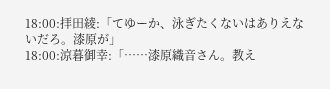18:00:拝田綾:「てゆーか、泳ぎたくないはありえないだろ。漆原が」
18:00:涼暮御幸:「……漆原織音さん。教え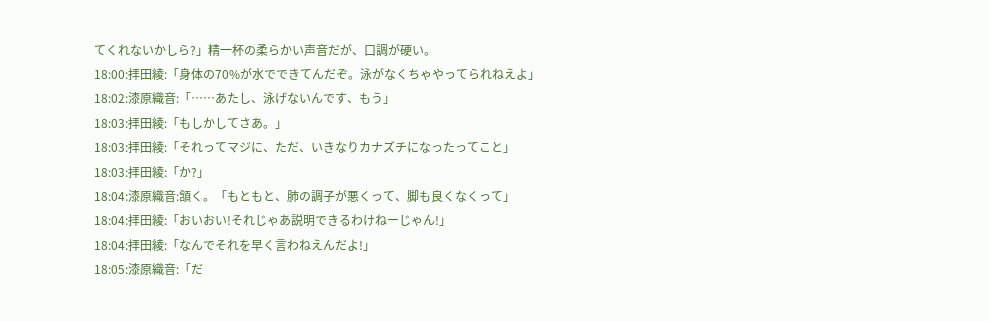てくれないかしら?」精一杯の柔らかい声音だが、口調が硬い。
18:00:拝田綾:「身体の70%が水でできてんだぞ。泳がなくちゃやってられねえよ」
18:02:漆原織音:「……あたし、泳げないんです、もう」
18:03:拝田綾:「もしかしてさあ。」
18:03:拝田綾:「それってマジに、ただ、いきなりカナズチになったってこと」
18:03:拝田綾:「か?」
18:04:漆原織音:頷く。「もともと、肺の調子が悪くって、脚も良くなくって」
18:04:拝田綾:「おいおい!それじゃあ説明できるわけねーじゃん!」
18:04:拝田綾:「なんでそれを早く言わねえんだよ!」
18:05:漆原織音:「だ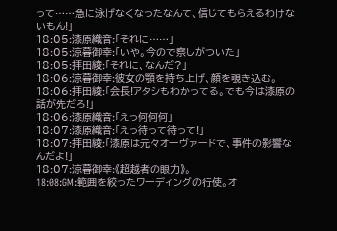って……急に泳げなくなったなんて、信じてもらえるわけないもん!」
18:05:漆原織音:「それに……」
18:05:涼暮御幸:「いや。今ので察しがついた」
18:05:拝田綾:「それに、なんだ?」
18:06:涼暮御幸:彼女の顎を持ち上げ、顔を覗き込む。
18:06:拝田綾:「会長!アタシもわかってる。でも今は漆原の話が先だろ!」
18:06:漆原織音:「えっ何何何」
18:07:漆原織音:「えっ待って待って!」
18:07:拝田綾:「漆原は元々オーヴァードで、事件の影響なんだよ!」
18:07:涼暮御幸:《超越者の眼力》。
18:08:GM:範囲を絞ったワーディングの行使。オ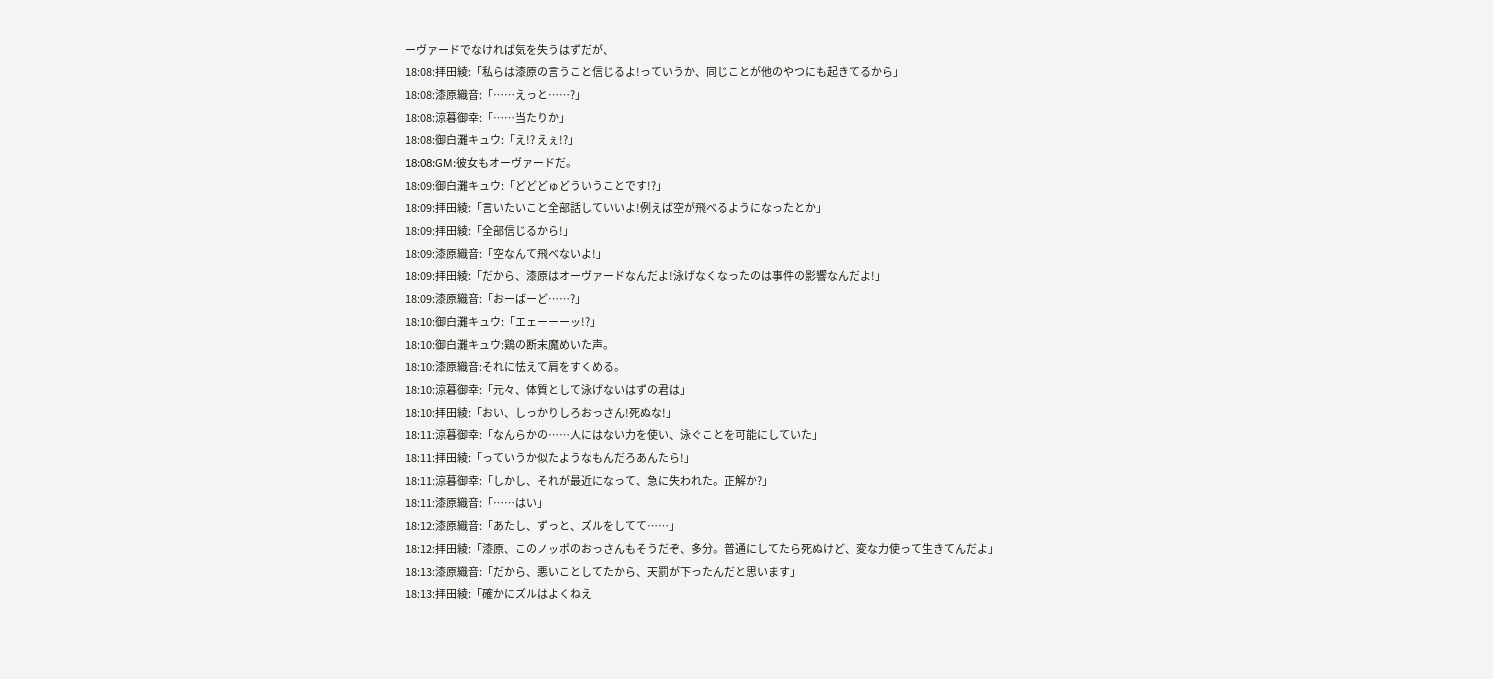ーヴァードでなければ気を失うはずだが、
18:08:拝田綾:「私らは漆原の言うこと信じるよ!っていうか、同じことが他のやつにも起きてるから」
18:08:漆原織音:「……えっと……?」
18:08:涼暮御幸:「……当たりか」
18:08:御白灘キュウ:「え!? えぇ!?」
18:08:GM:彼女もオーヴァードだ。
18:09:御白灘キュウ:「どどどゅどういうことです!?」
18:09:拝田綾:「言いたいこと全部話していいよ!例えば空が飛べるようになったとか」
18:09:拝田綾:「全部信じるから!」
18:09:漆原織音:「空なんて飛べないよ!」
18:09:拝田綾:「だから、漆原はオーヴァードなんだよ!泳げなくなったのは事件の影響なんだよ!」
18:09:漆原織音:「おーばーど……?」
18:10:御白灘キュウ:「エェーーーッ!?」
18:10:御白灘キュウ:鶏の断末魔めいた声。
18:10:漆原織音:それに怯えて肩をすくめる。
18:10:涼暮御幸:「元々、体質として泳げないはずの君は」
18:10:拝田綾:「おい、しっかりしろおっさん!死ぬな!」
18:11:涼暮御幸:「なんらかの……人にはない力を使い、泳ぐことを可能にしていた」
18:11:拝田綾:「っていうか似たようなもんだろあんたら!」
18:11:涼暮御幸:「しかし、それが最近になって、急に失われた。正解か?」
18:11:漆原織音:「……はい」
18:12:漆原織音:「あたし、ずっと、ズルをしてて……」
18:12:拝田綾:「漆原、このノッポのおっさんもそうだぞ、多分。普通にしてたら死ぬけど、変な力使って生きてんだよ」
18:13:漆原織音:「だから、悪いことしてたから、天罰が下ったんだと思います」
18:13:拝田綾:「確かにズルはよくねえ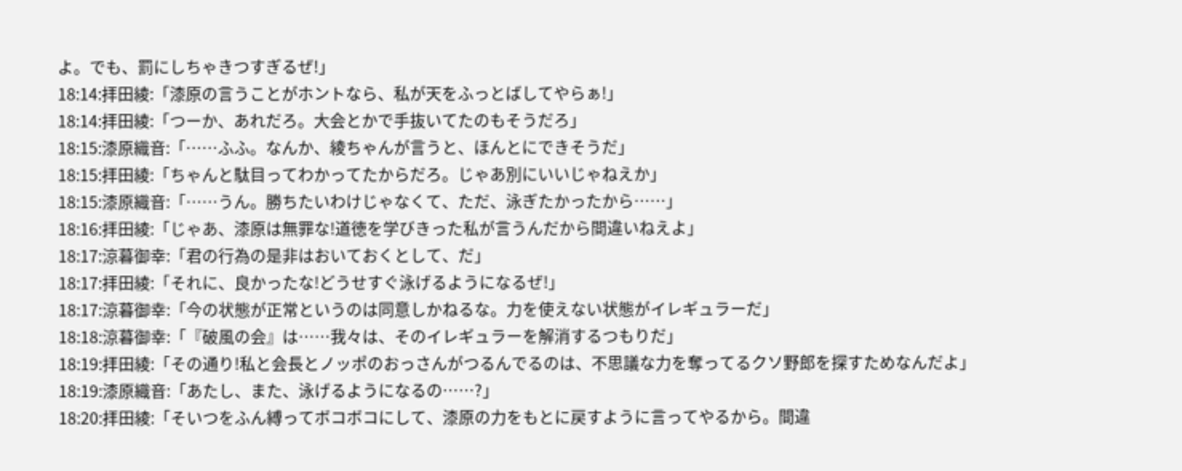よ。でも、罰にしちゃきつすぎるぜ!」
18:14:拝田綾:「漆原の言うことがホントなら、私が天をふっとばしてやらぁ!」
18:14:拝田綾:「つーか、あれだろ。大会とかで手抜いてたのもそうだろ」
18:15:漆原織音:「……ふふ。なんか、綾ちゃんが言うと、ほんとにできそうだ」
18:15:拝田綾:「ちゃんと駄目ってわかってたからだろ。じゃあ別にいいじゃねえか」
18:15:漆原織音:「……うん。勝ちたいわけじゃなくて、ただ、泳ぎたかったから……」
18:16:拝田綾:「じゃあ、漆原は無罪な!道徳を学びきった私が言うんだから間違いねえよ」
18:17:涼暮御幸:「君の行為の是非はおいておくとして、だ」
18:17:拝田綾:「それに、良かったな!どうせすぐ泳げるようになるぜ!」
18:17:涼暮御幸:「今の状態が正常というのは同意しかねるな。力を使えない状態がイレギュラーだ」
18:18:涼暮御幸:「『破風の会』は……我々は、そのイレギュラーを解消するつもりだ」
18:19:拝田綾:「その通り!私と会長とノッポのおっさんがつるんでるのは、不思議な力を奪ってるクソ野郎を探すためなんだよ」
18:19:漆原織音:「あたし、また、泳げるようになるの……?」
18:20:拝田綾:「そいつをふん縛ってボコボコにして、漆原の力をもとに戻すように言ってやるから。間違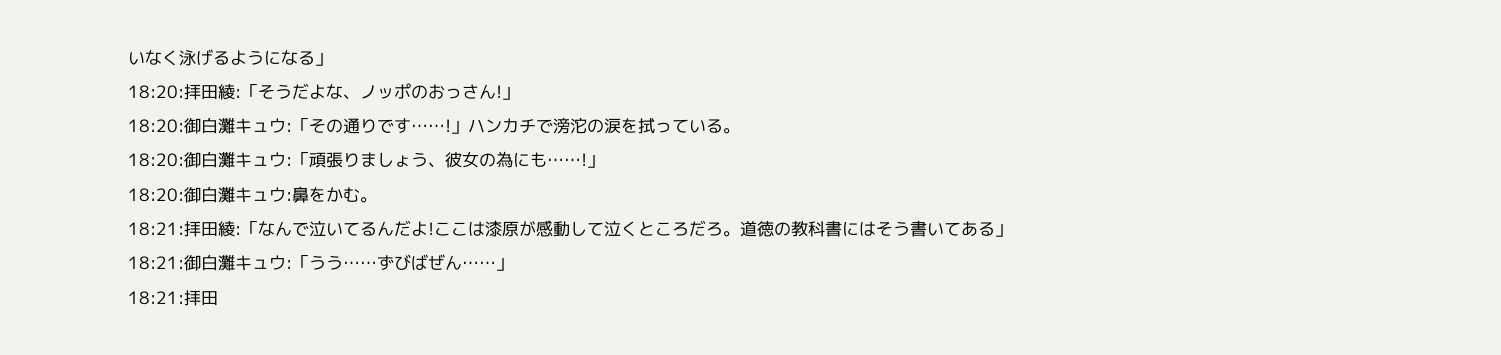いなく泳げるようになる」
18:20:拝田綾:「そうだよな、ノッポのおっさん!」
18:20:御白灘キュウ:「その通りです……!」ハンカチで滂沱の涙を拭っている。
18:20:御白灘キュウ:「頑張りましょう、彼女の為にも……!」
18:20:御白灘キュウ:鼻をかむ。
18:21:拝田綾:「なんで泣いてるんだよ!ここは漆原が感動して泣くところだろ。道徳の教科書にはそう書いてある」
18:21:御白灘キュウ:「うう……ずびばぜん……」
18:21:拝田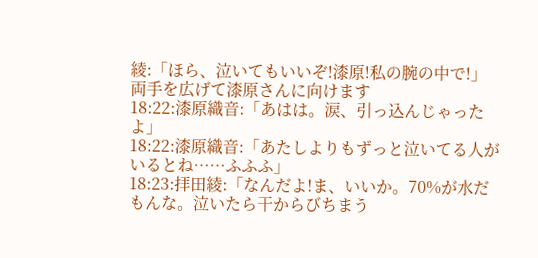綾:「ほら、泣いてもいいぞ!漆原!私の腕の中で!」両手を広げて漆原さんに向けます
18:22:漆原織音:「あはは。涙、引っ込んじゃったよ」
18:22:漆原織音:「あたしよりもずっと泣いてる人がいるとね……ふふふ」
18:23:拝田綾:「なんだよ!ま、いいか。70%が水だもんな。泣いたら干からびちまう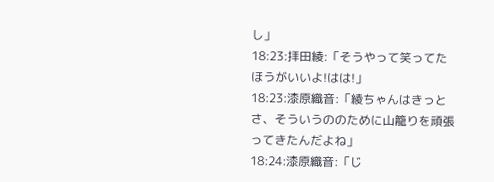し」
18:23:拝田綾:「そうやって笑ってたほうがいいよ!はは!」
18:23:漆原織音:「綾ちゃんはきっとさ、そういうののために山籠りを頑張ってきたんだよね」
18:24:漆原織音:「じ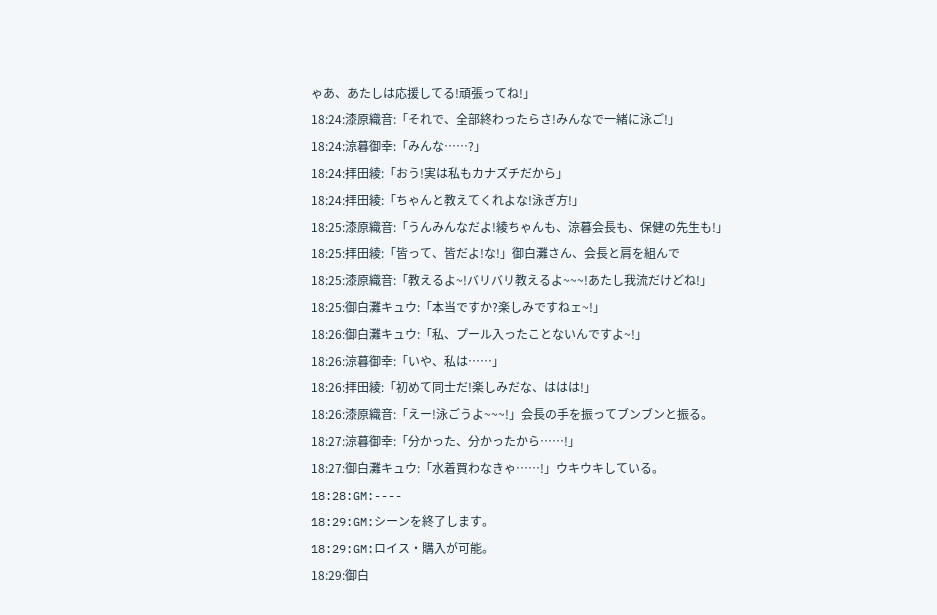ゃあ、あたしは応援してる!頑張ってね!」
18:24:漆原織音:「それで、全部終わったらさ!みんなで一緒に泳ご!」
18:24:涼暮御幸:「みんな……?」
18:24:拝田綾:「おう!実は私もカナズチだから」
18:24:拝田綾:「ちゃんと教えてくれよな!泳ぎ方!」
18:25:漆原織音:「うんみんなだよ!綾ちゃんも、涼暮会長も、保健の先生も!」
18:25:拝田綾:「皆って、皆だよ!な!」御白灘さん、会長と肩を組んで
18:25:漆原織音:「教えるよ~!バリバリ教えるよ~~~!あたし我流だけどね!」
18:25:御白灘キュウ:「本当ですか?楽しみですねェ~!」
18:26:御白灘キュウ:「私、プール入ったことないんですよ~!」
18:26:涼暮御幸:「いや、私は……」
18:26:拝田綾:「初めて同士だ!楽しみだな、ははは!」
18:26:漆原織音:「えー!泳ごうよ~~~!」会長の手を振ってブンブンと振る。
18:27:涼暮御幸:「分かった、分かったから……!」
18:27:御白灘キュウ:「水着買わなきゃ……!」ウキウキしている。
18:28:GM:----
18:29:GM:シーンを終了します。
18:29:GM:ロイス・購入が可能。
18:29:御白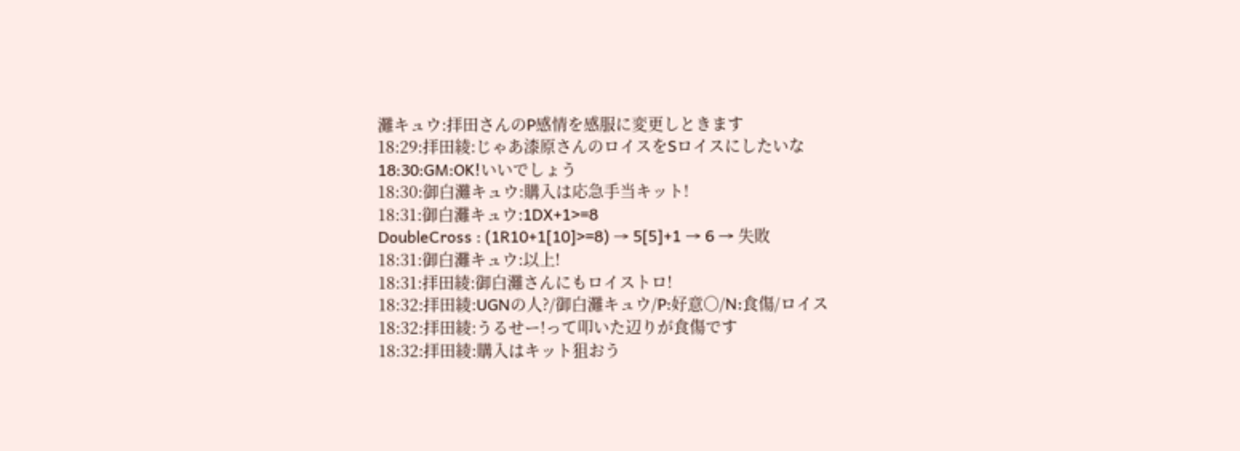灘キュウ:拝田さんのP感情を感服に変更しときます
18:29:拝田綾:じゃあ漆原さんのロイスをSロイスにしたいな
18:30:GM:OK!いいでしょう
18:30:御白灘キュウ:購入は応急手当キット!
18:31:御白灘キュウ:1DX+1>=8
DoubleCross : (1R10+1[10]>=8) → 5[5]+1 → 6 → 失敗
18:31:御白灘キュウ:以上!
18:31:拝田綾:御白灘さんにもロイストロ!
18:32:拝田綾:UGNの人?/御白灘キュウ/P:好意○/N:食傷/ロイス
18:32:拝田綾:うるせー!って叩いた辺りが食傷です
18:32:拝田綾:購入はキット狙おう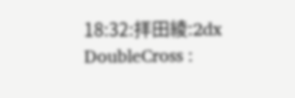18:32:拝田綾:2dx
DoubleCross :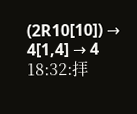(2R10[10]) → 4[1,4] → 4
18:32:拝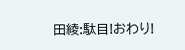田綾:駄目!おわり!